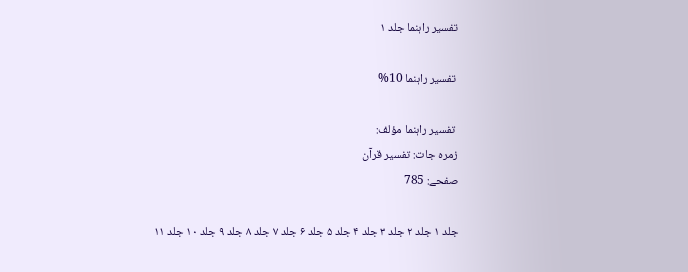تفسير راہنما جلد ۱

 تفسير راہنما 10%

 تفسير راہنما مؤلف:
زمرہ جات: تفسیر قرآن
صفحے: 785

جلد ۱ جلد ۲ جلد ۳ جلد ۴ جلد ۵ جلد ۶ جلد ۷ جلد ۸ جلد ۹ جلد ۱۰ جلد ۱۱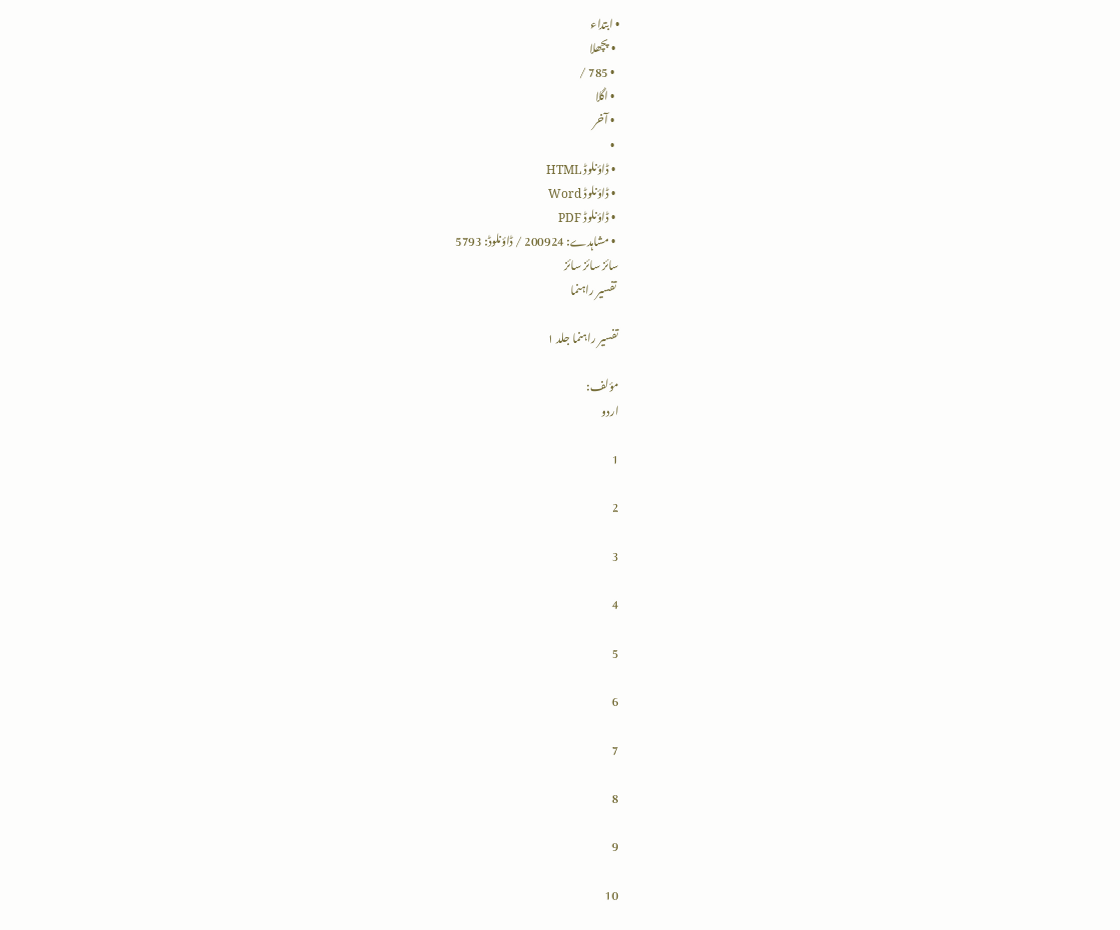• ابتداء
  • پچھلا
  • 785 /
  • اگلا
  • آخر
  •
  • ڈاؤنلوڈ HTML
  • ڈاؤنلوڈ Word
  • ڈاؤنلوڈ PDF
  • مشاہدے: 200924 / ڈاؤنلوڈ: 5793
سائز سائز سائز
 تفسير راہنما

تفسير راہنما جلد ۱

مؤلف:
اردو

1

2

3

4

5

6

7

8

9

10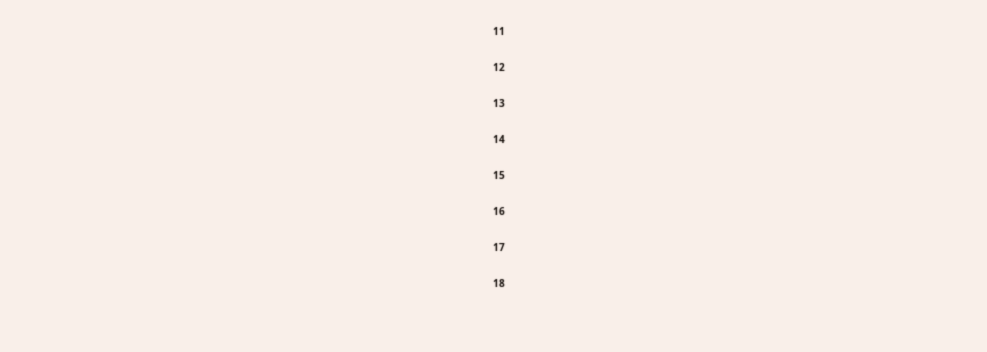11

12

13

14

15

16

17

18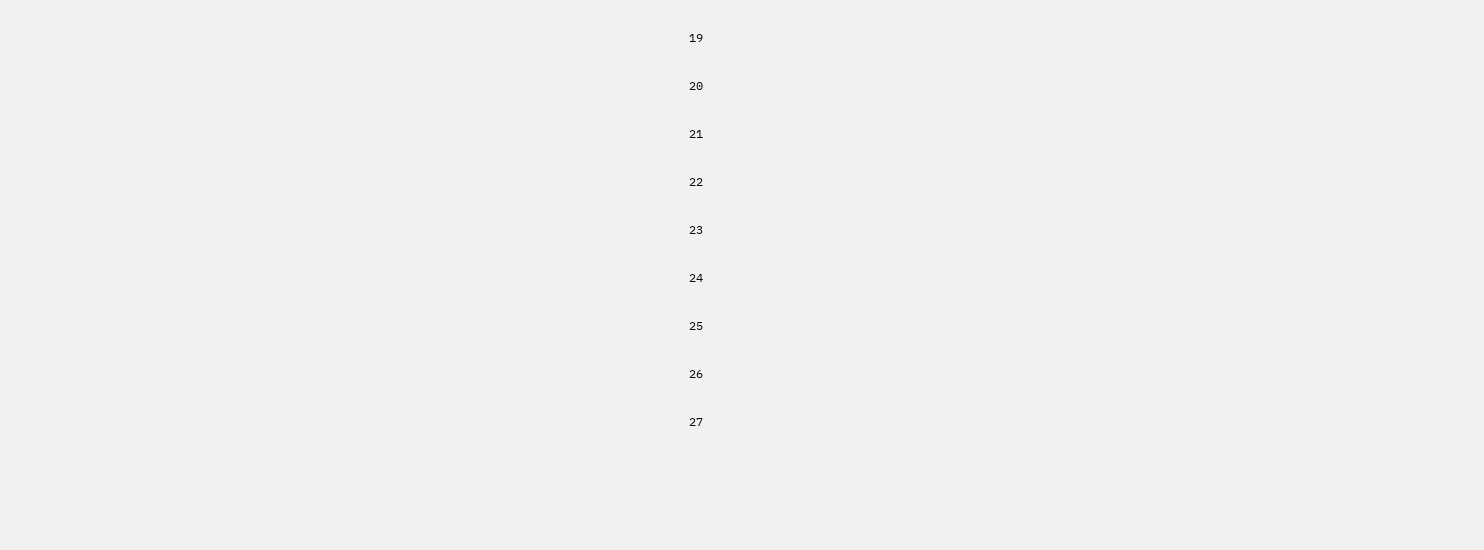19

20

21

22

23

24

25

26

27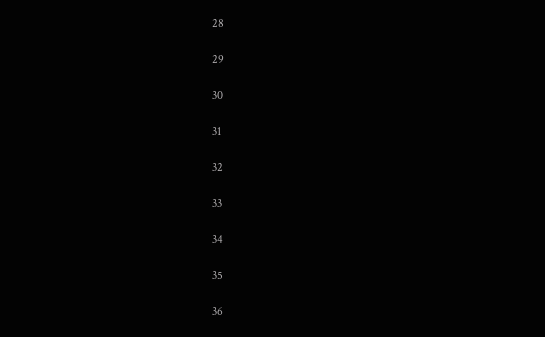28

29

30

31

32

33

34

35

36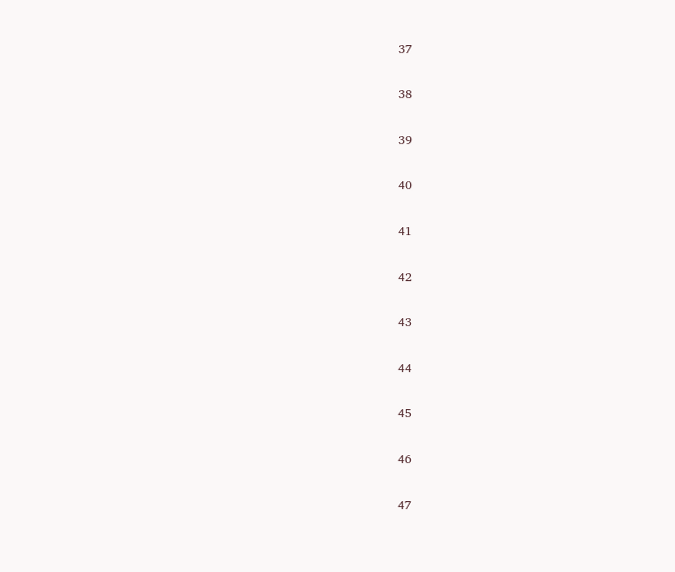37

38

39

40

41

42

43

44

45

46

47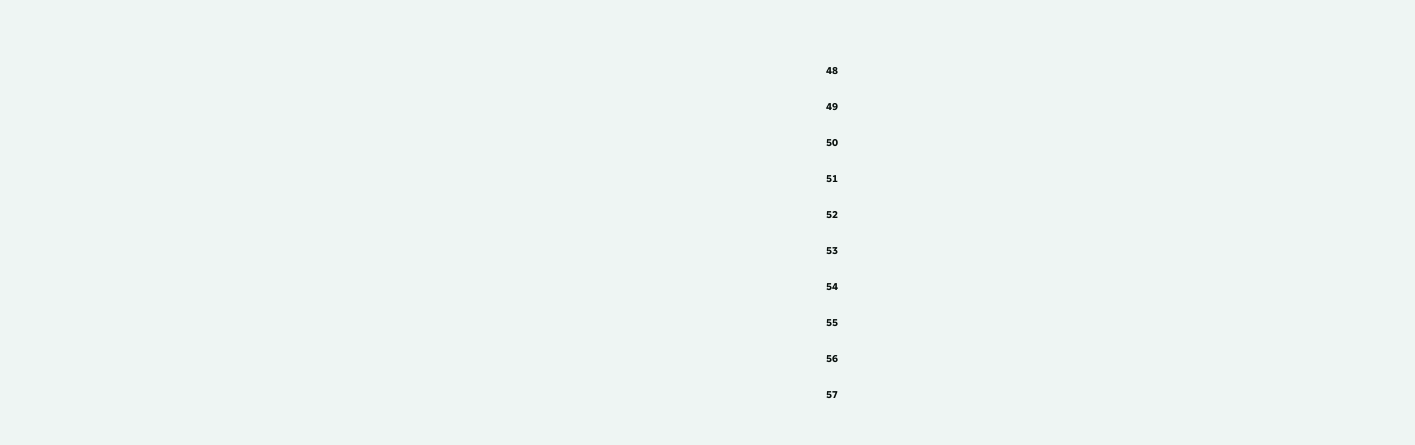48

49

50

51

52

53

54

55

56

57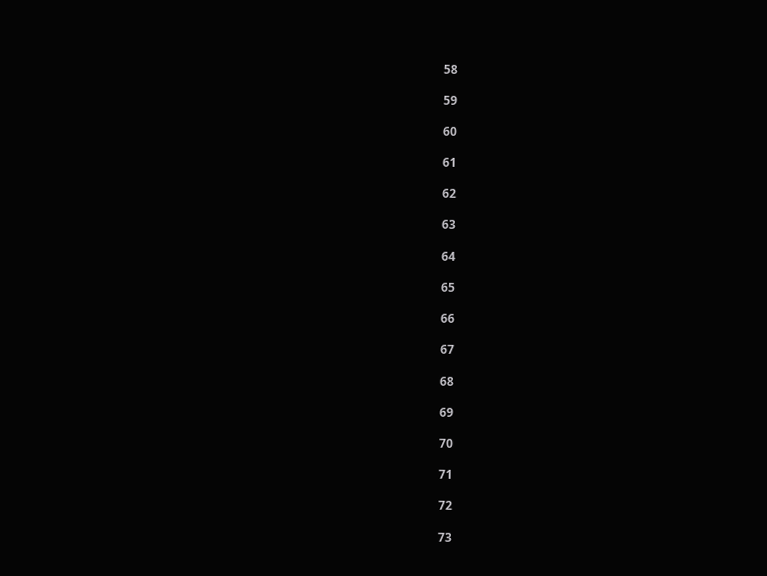58

59

60

61

62

63

64

65

66

67

68

69

70

71

72

73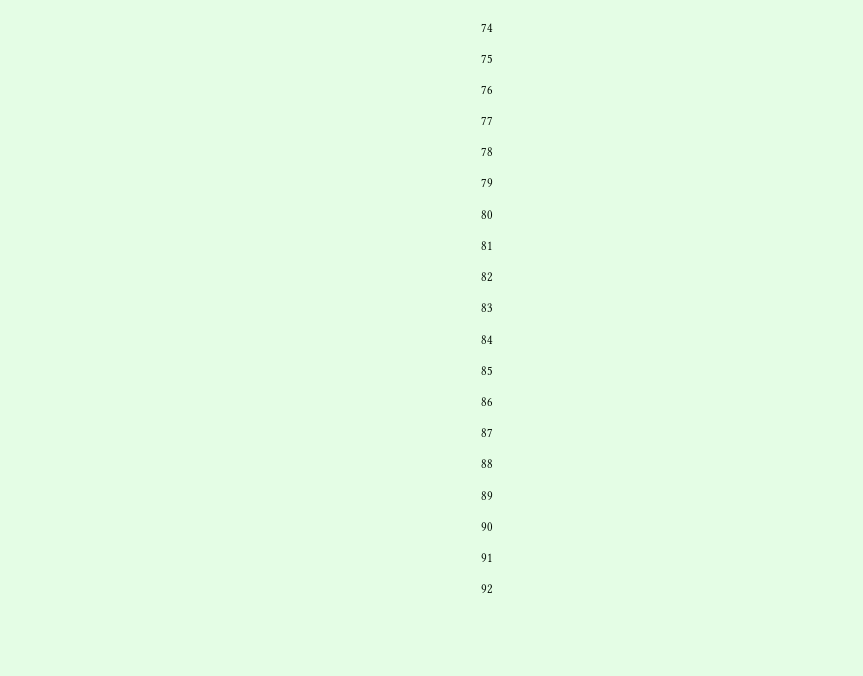74

75

76

77

78

79

80

81

82

83

84

85

86

87

88

89

90

91

92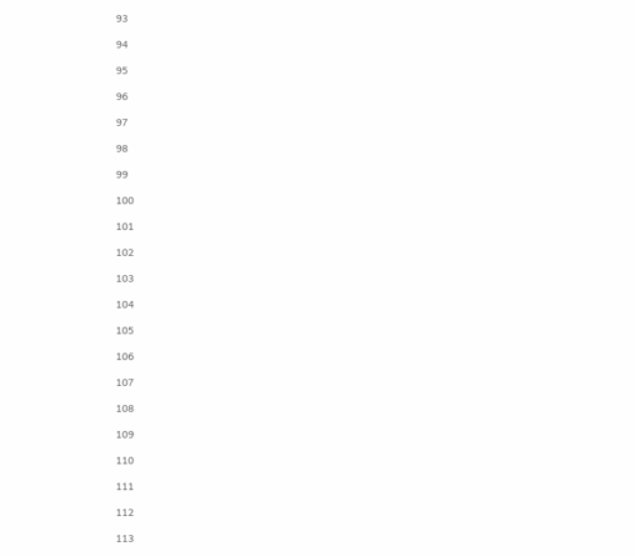93

94

95

96

97

98

99

100

101

102

103

104

105

106

107

108

109

110

111

112

113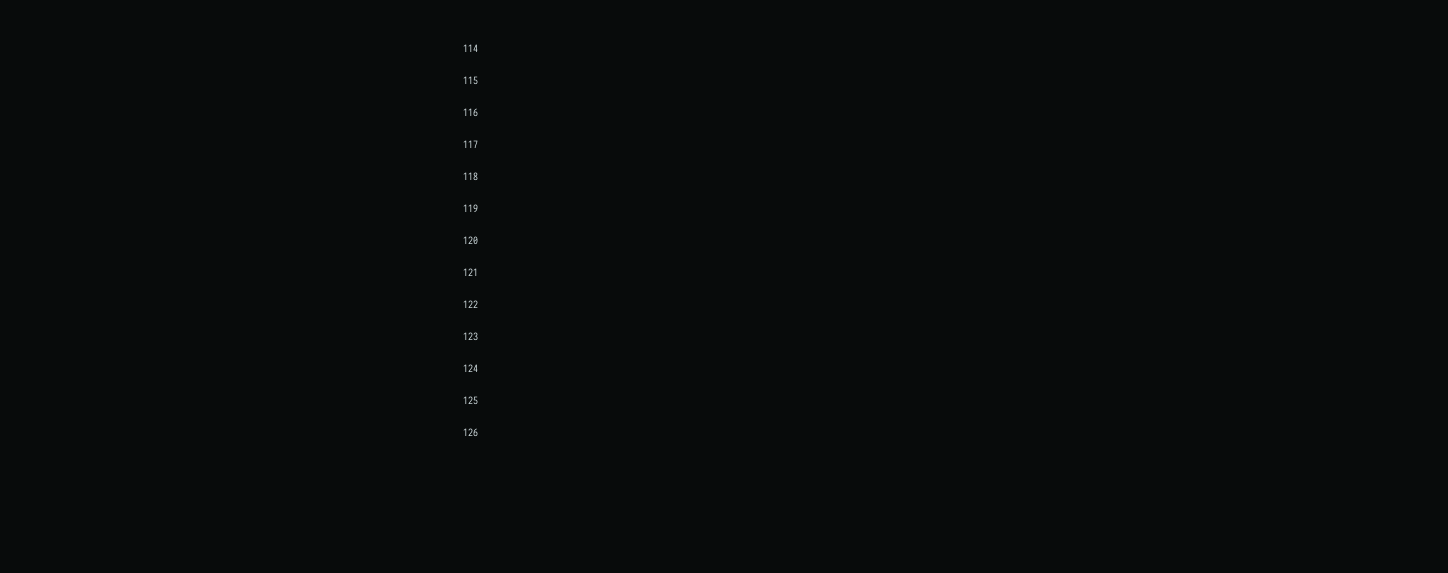114

115

116

117

118

119

120

121

122

123

124

125

126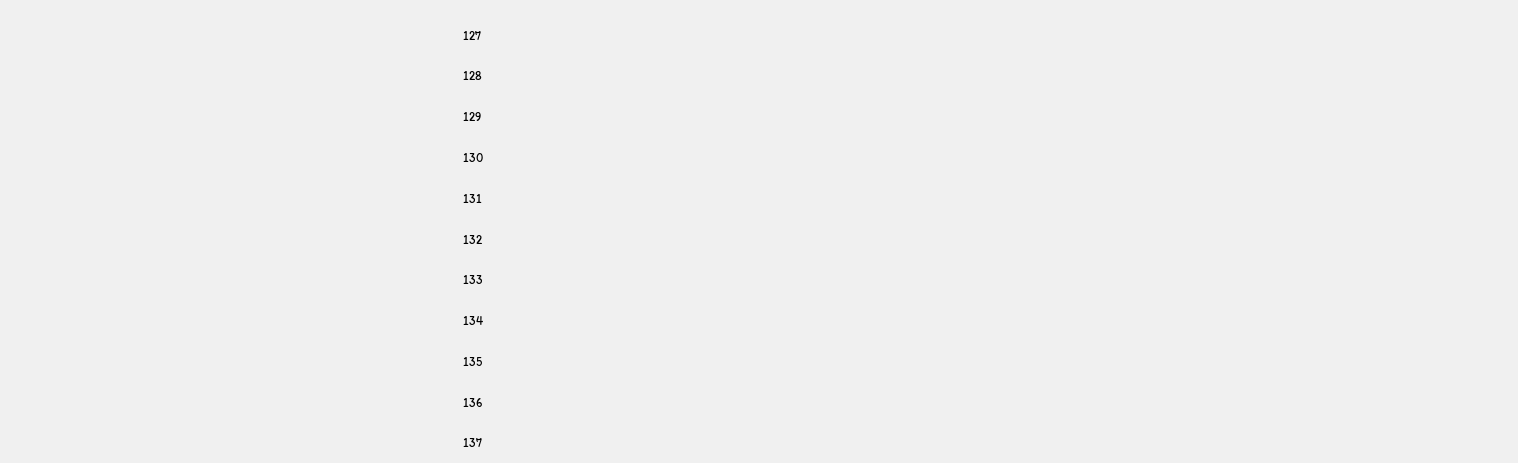127

128

129

130

131

132

133

134

135

136

137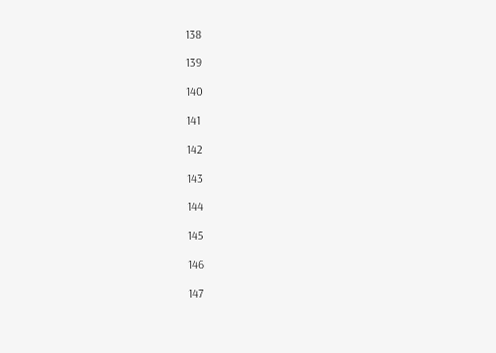138

139

140

141

142

143

144

145

146

147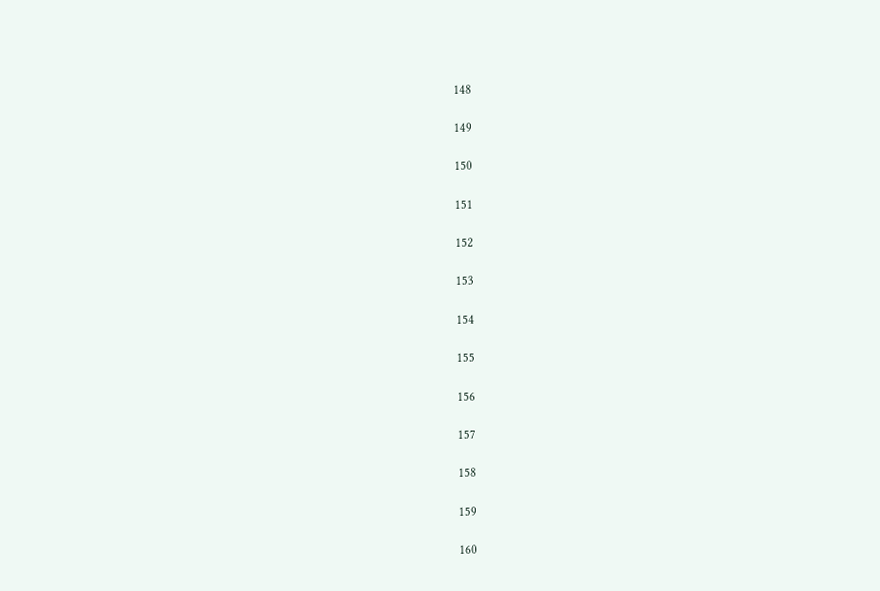148

149

150

151

152

153

154

155

156

157

158

159

160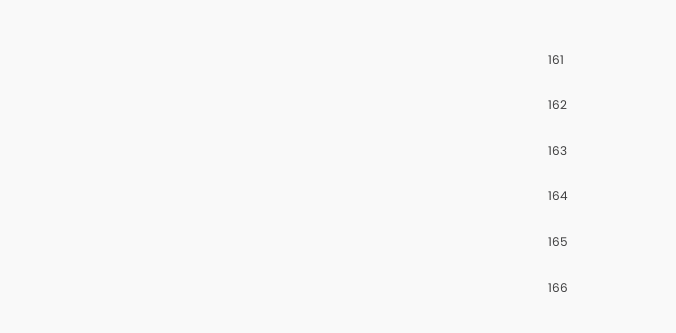161

162

163

164

165

166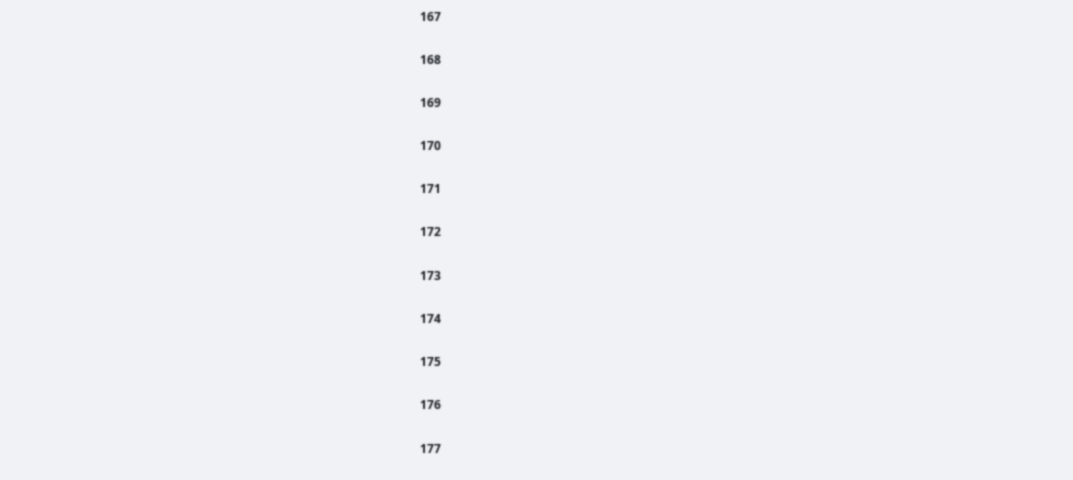167

168

169

170

171

172

173

174

175

176

177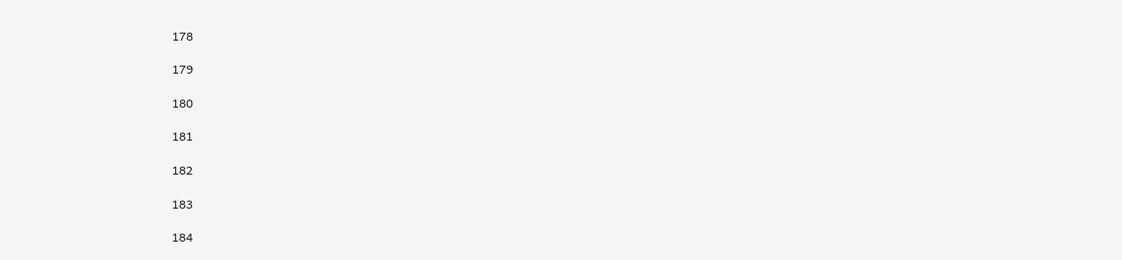178

179

180

181

182

183

184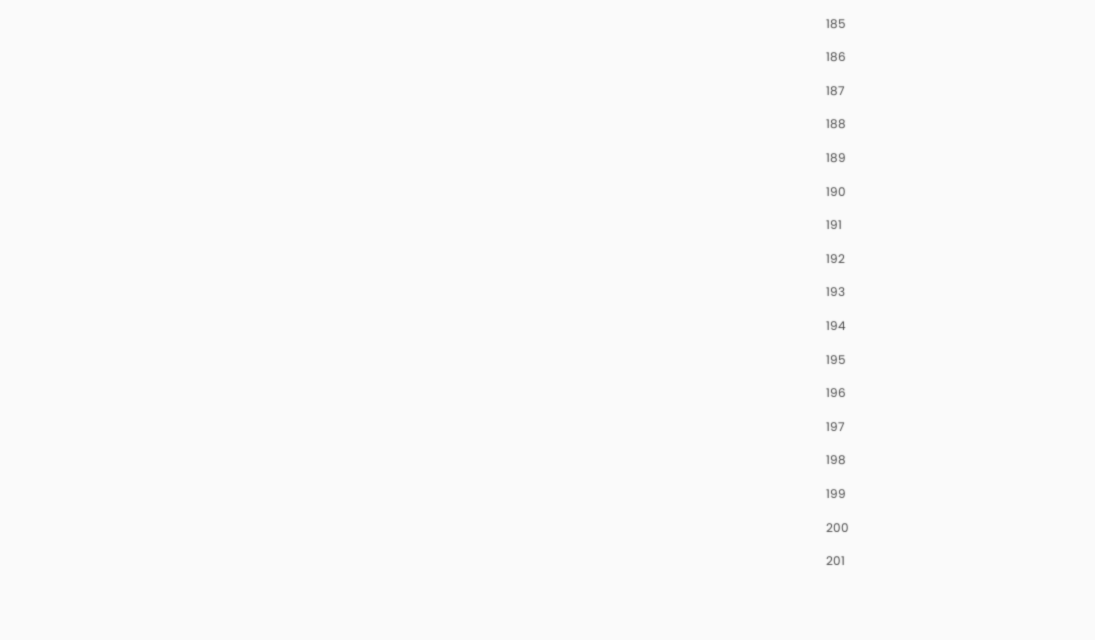185

186

187

188

189

190

191

192

193

194

195

196

197

198

199

200

201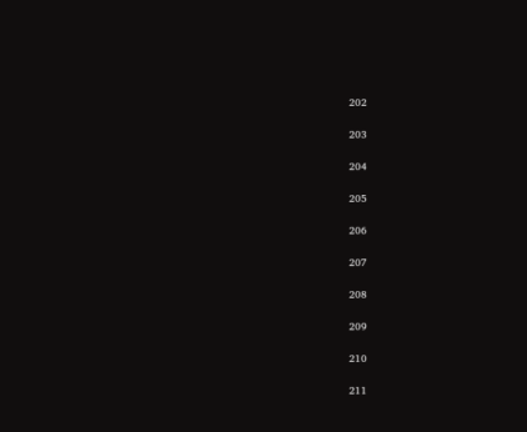202

203

204

205

206

207

208

209

210

211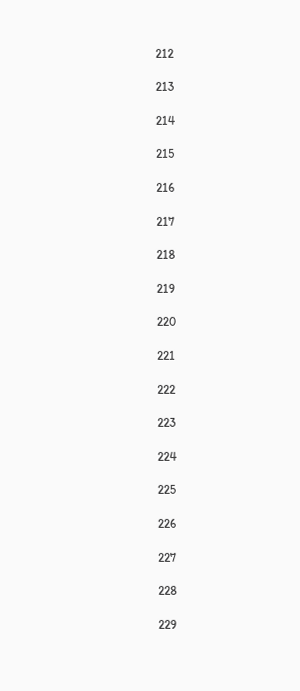212

213

214

215

216

217

218

219

220

221

222

223

224

225

226

227

228

229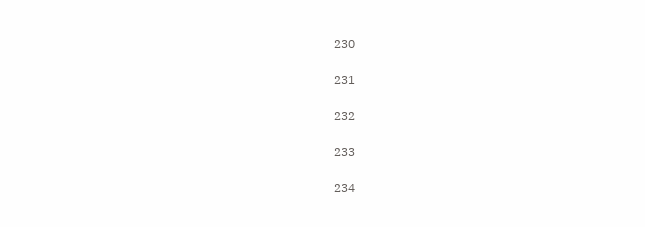230

231

232

233

234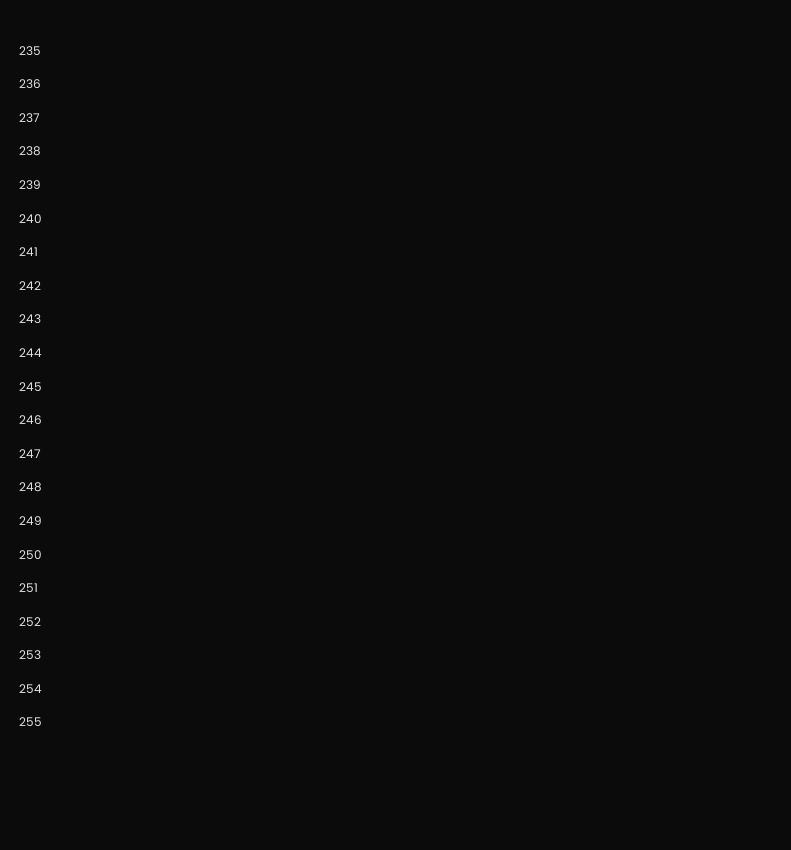235

236

237

238

239

240

241

242

243

244

245

246

247

248

249

250

251

252

253

254

255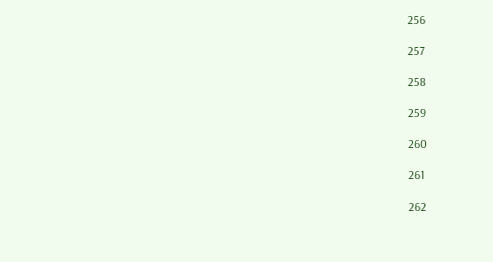256

257

258

259

260

261

262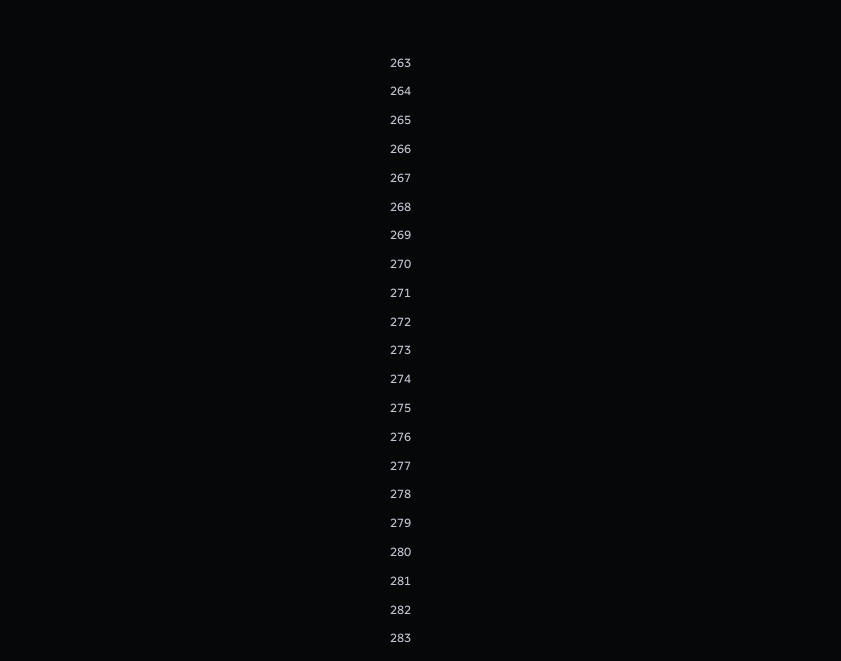263

264

265

266

267

268

269

270

271

272

273

274

275

276

277

278

279

280

281

282

283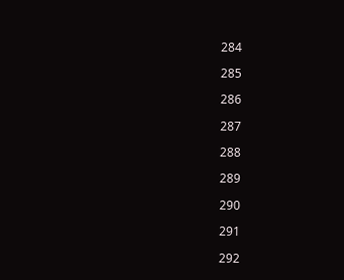284

285

286

287

288

289

290

291

292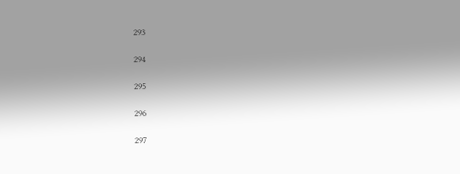293

294

295

296

297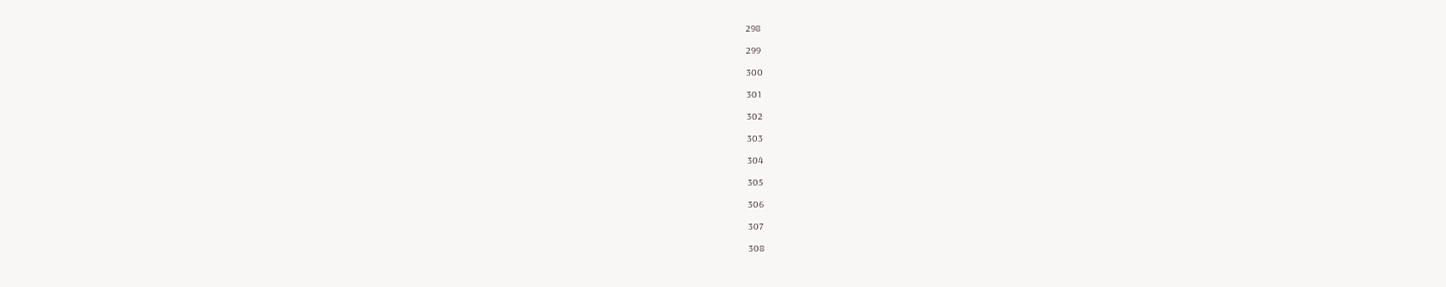298

299

300

301

302

303

304

305

306

307

308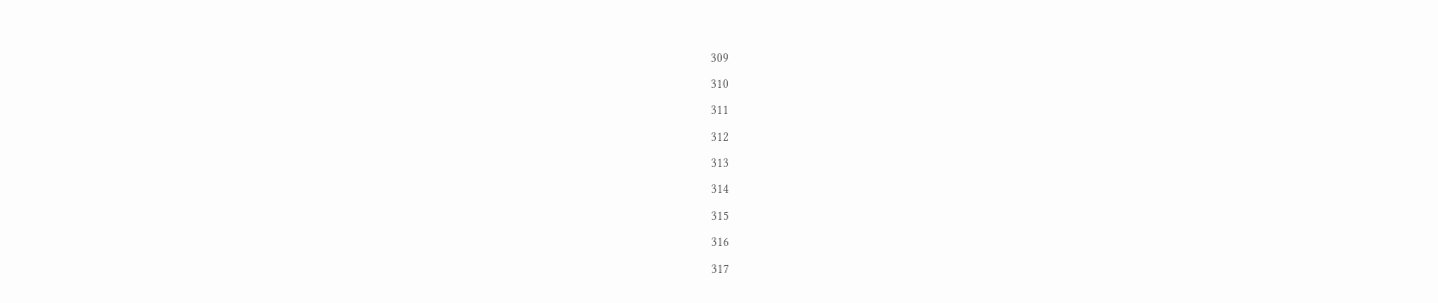309

310

311

312

313

314

315

316

317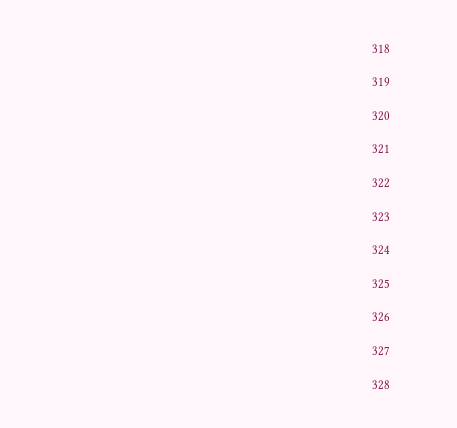318

319

320

321

322

323

324

325

326

327

328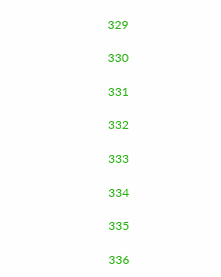329

330

331

332

333

334

335

336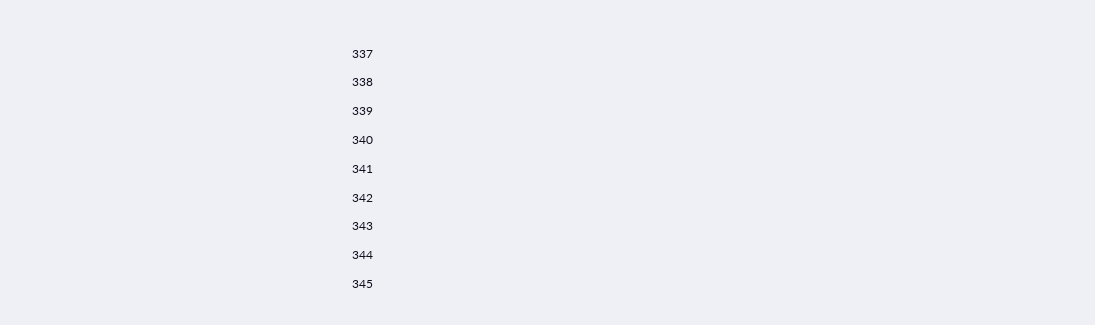337

338

339

340

341

342

343

344

345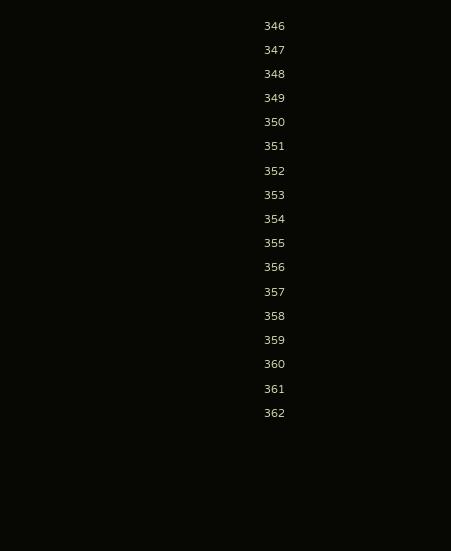346

347

348

349

350

351

352

353

354

355

356

357

358

359

360

361

362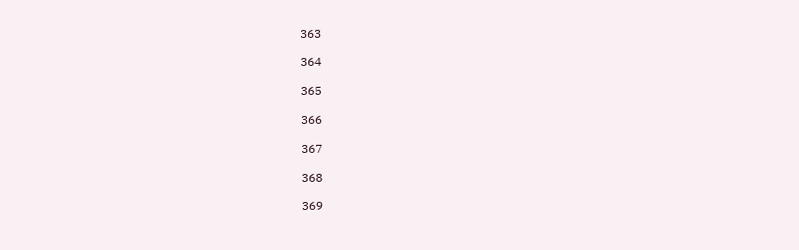363

364

365

366

367

368

369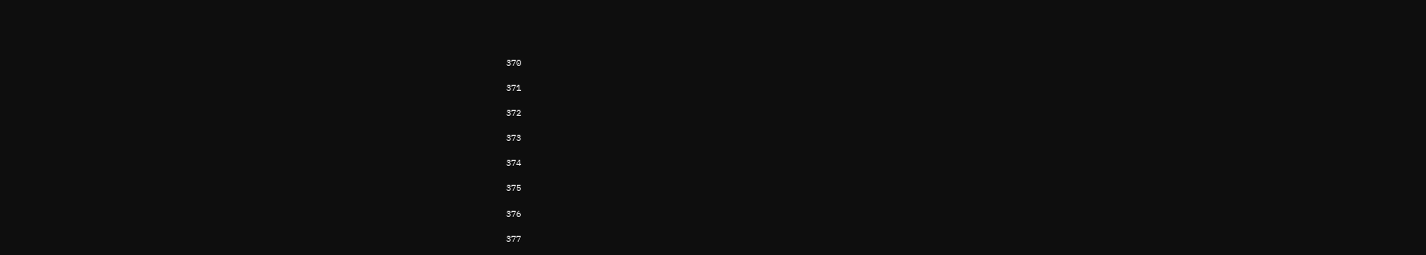370

371

372

373

374

375

376

377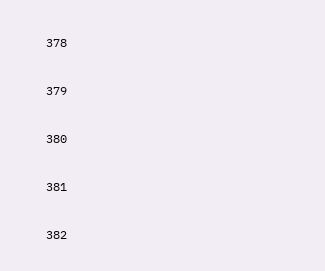378

379

380

381

382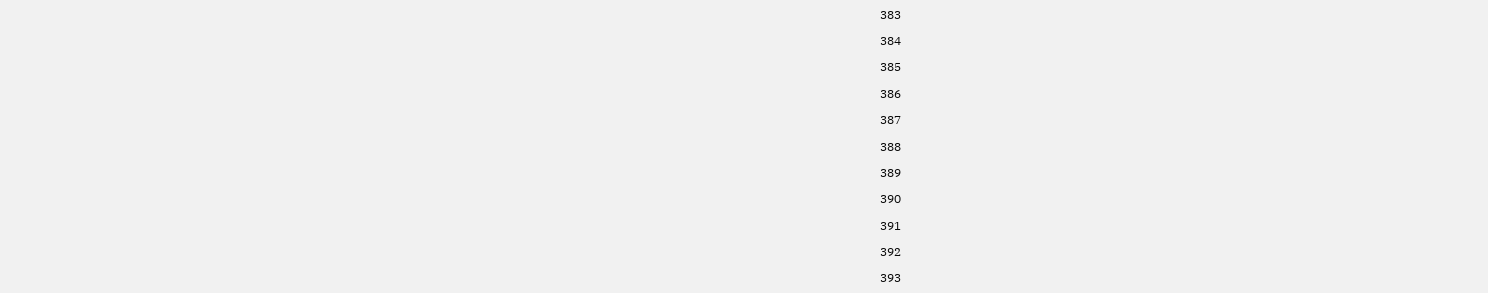383

384

385

386

387

388

389

390

391

392

393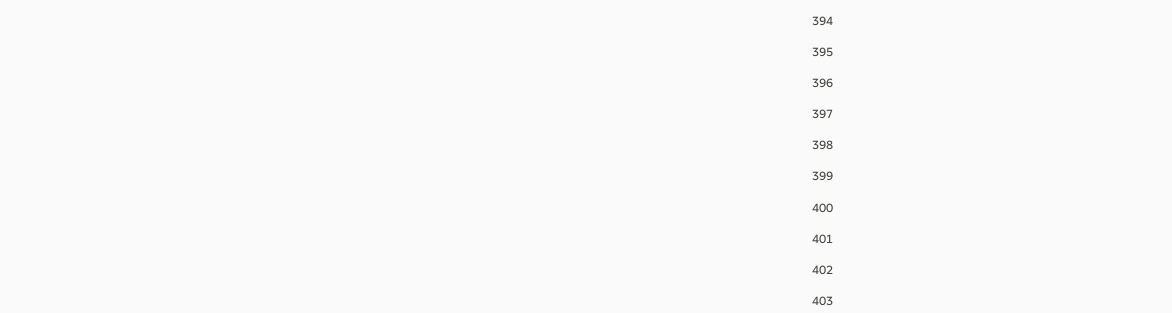394

395

396

397

398

399

400

401

402

403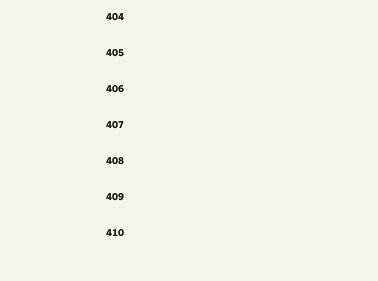404

405

406

407

408

409

410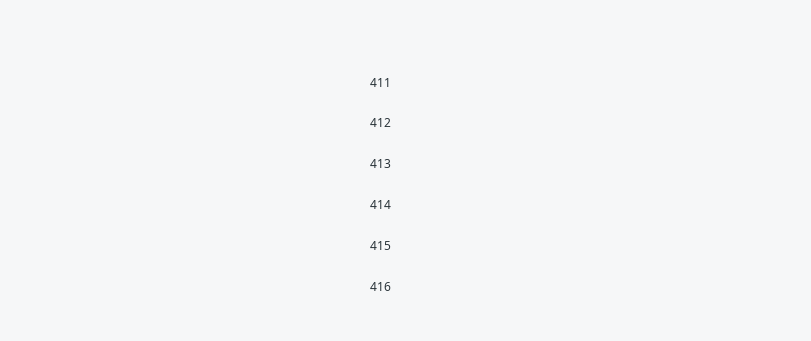411

412

413

414

415

416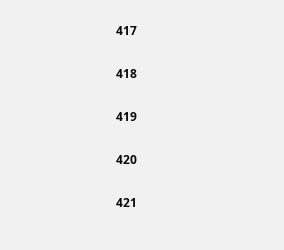417

418

419

420

421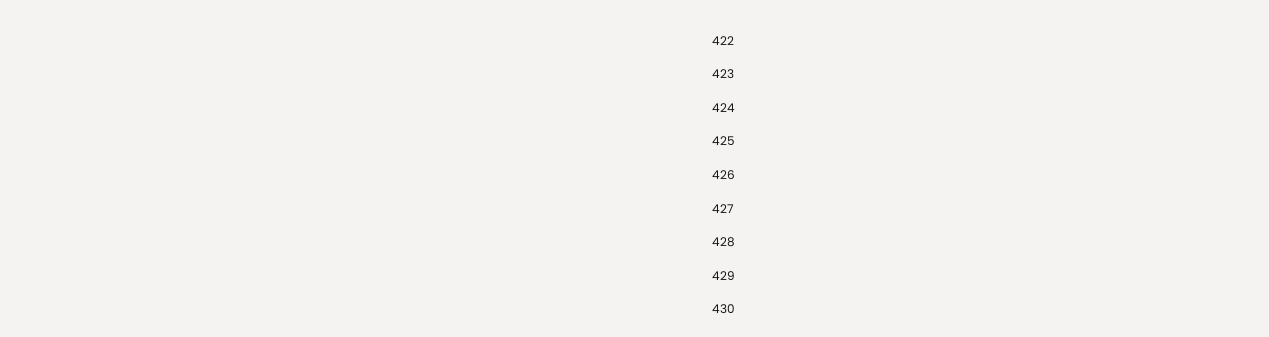422

423

424

425

426

427

428

429

430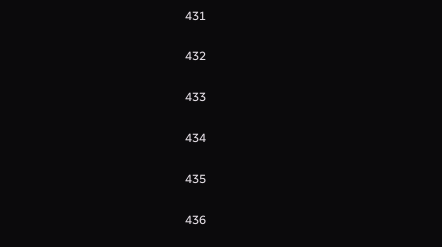431

432

433

434

435

436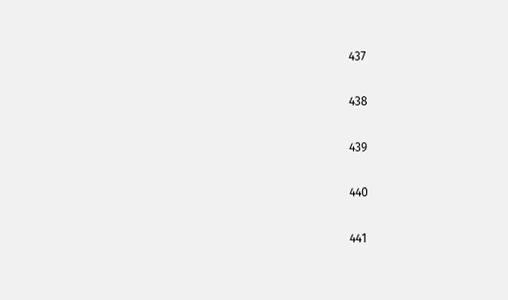437

438

439

440

441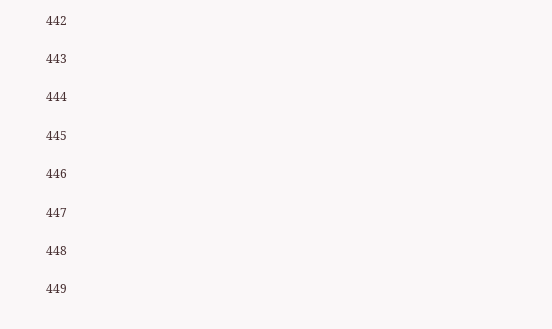442

443

444

445

446

447

448

449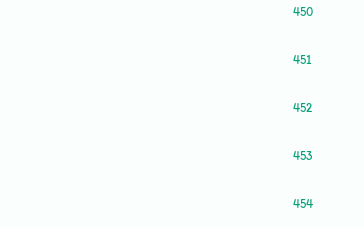450

451

452

453

454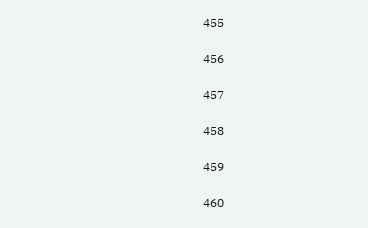455

456

457

458

459

460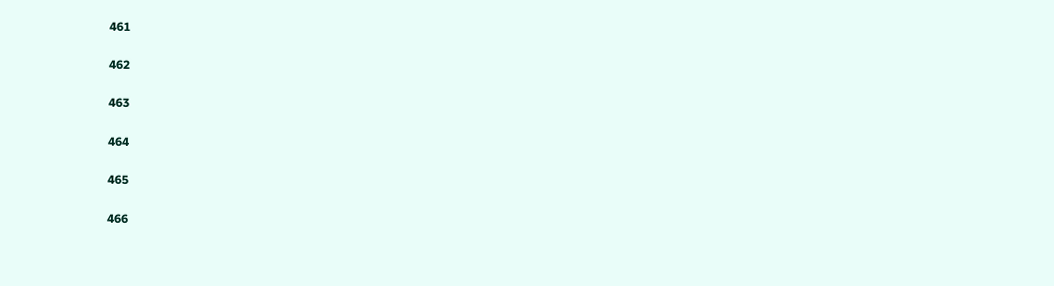461

462

463

464

465

466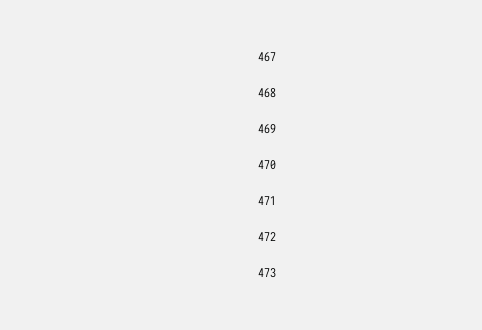467

468

469

470

471

472

473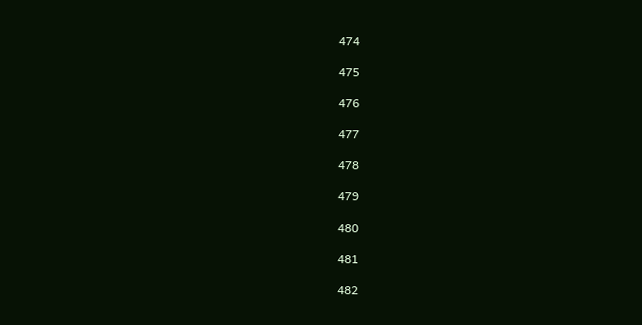474

475

476

477

478

479

480

481

482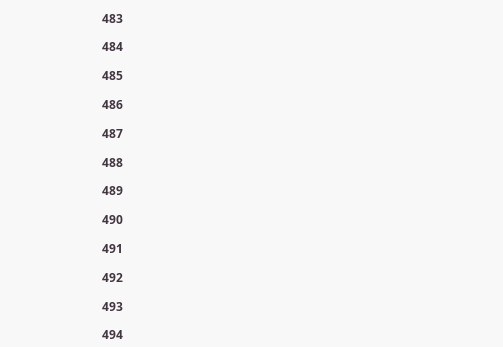483

484

485

486

487

488

489

490

491

492

493

494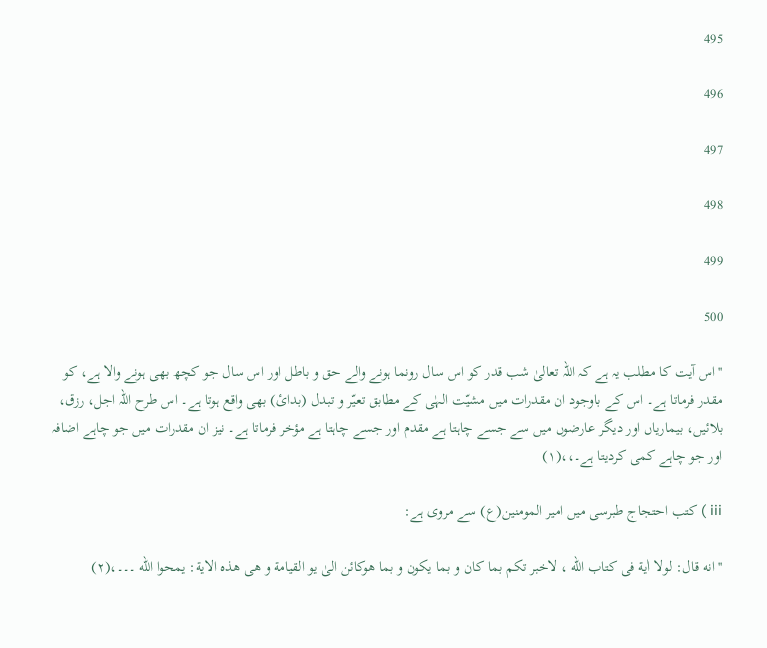495

496

497

498

499

500

''اس آیت کا مطلب یہ ہے کہ اللہ تعالیٰ شب قدر کو اس سال رونما ہونے والے حق و باطل اور اس سال جو کچھ بھی ہونے والا ہے، کو مقدر فرماتا ہے۔ اس کے باوجود ان مقدرات میں مشیّت الہٰی کے مطابق تعیّر و تبدل (بدائ) بھی واقع ہوتا ہے۔ اس طرح اللہ اجل، رزق، بلائیں، بیماریاں اور دیگر عارضوں میں سے جسے چاہتا ہے مقدم اور جسے چاہتا ہے مؤخر فرماتا ہے۔ نیز ان مقدرات میں جو چاہے اضافہ اور جو چاہے کمی کردیتا ہے۔،،(۱)

iii ) کتب احتجاج طبرسی میں امیر المومنین(ع) سے مروی ہے:

''انه قال: لولا اٰیة فی کتاب الله ، لاخبر تکم بما کان و بما یکون و بما هوکائن الیٰ یو القیامة و هی هذه الایة: یمحوا الله ۔۔۔،(۲)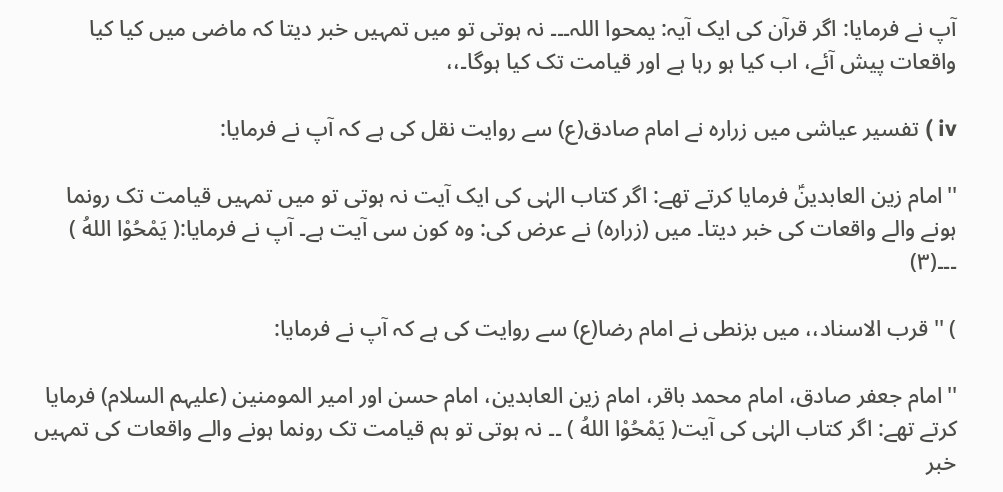آپ نے فرمایا: اگر قرآن کی ایک آیہ: یمحوا اللہ۔۔۔ نہ ہوتی تو میں تمہیں خبر دیتا کہ ماضی میں کیا کیا واقعات پیش آئے، اب کیا ہو رہا ہے اور قیامت تک کیا ہوگا۔،،

iv ) تفسیر عیاشی میں زرارہ نے امام صادق(ع) سے روایت نقل کی ہے کہ آپ نے فرمایا:

''امام زین العابدینؑ فرمایا کرتے تھے: اگر کتاب الہٰی کی ایک آیت نہ ہوتی تو میں تمہیں قیامت تک رونما ہونے والے واقعات کی خبر دیتا۔ میں (زرارہ) نے عرض کی: وہ کون سی آیت ہے۔ آپ نے فرمایا:( یَمْحُوْا اللهُ ) ۔۔۔(۳)

) ''قرب الاسناد،، میں بزنطی نے امام رضا(ع) سے روایت کی ہے کہ آپ نے فرمایا:

''امام جعفر صادق، امام محمد باقر، امام زین العابدین، امام حسن اور امیر المومنین (علیہم السلام) فرمایا کرتے تھے: اگر کتاب الہٰی کی آیت( یَمْحُوْا اللهُ ) ۔۔ نہ ہوتی تو ہم قیامت تک رونما ہونے والے واقعات کی تمہیں خبر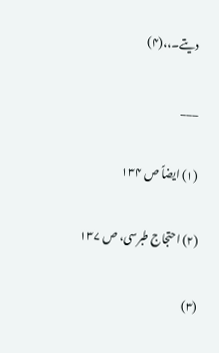دیتے۔،،(۴)

___

(۱) ایضاً ص ۱۳۴

(۲) احتجاج طبرسی، ص ۱۳۷

(۳)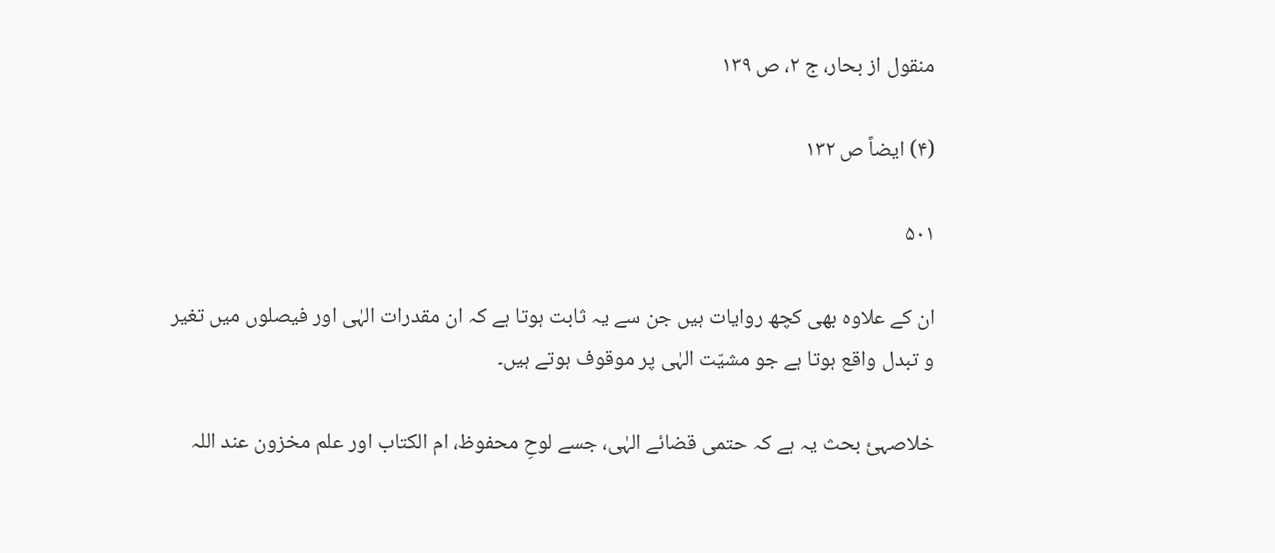منقول از بحار، ج ۲، ص ۱۳۹

(۴) ایضاً ص ۱۳۲

۵۰۱

ان کے علاوہ بھی کچھ روایات ہیں جن سے یہ ثابت ہوتا ہے کہ ان مقدرات الہٰی اور فیصلوں میں تغیر و تبدل واقع ہوتا ہے جو مشیّت الہٰی پر موقوف ہوتے ہیں۔

خلاصہئ بحث یہ ہے کہ حتمی قضائے الہٰی، جسے لوحِ محفوظ، ام الکتاب اور علم مخزون عند اللہ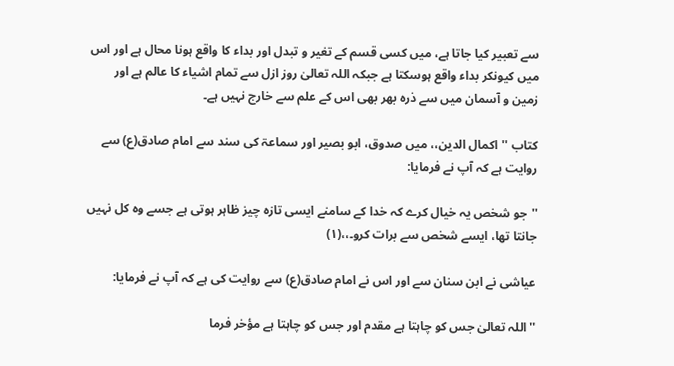سے تعبیر کیا جاتا ہے، میں کسی قسم کے تغیر و تبدل اور بداء کا واقع ہونا محال ہے اور اس میں کیونکر بداء واقع ہوسکتا ہے جبکہ اللہ تعالیٰ روز ازل سے تمام اشیاء کا عالم ہے اور زمین و آسمان میں سے ذرہ بھر بھی اس کے علم سے خارج نہیں ہے۔

کتاب ''اکمال الدین،، میں صدوق، ابو بصیر اور سماعۃ کی سند سے امام صادق(ع) سے روایت ہے کہ آپ نے فرمایا:

''جو شخص یہ خیال کرے کہ خدا کے سامنے ایسی تازہ چیز ظاہر ہوتی ہے جسے وہ کل نہیں جانتا تھا، ایسے شخص سے برات کرو۔،،(۱)

عیاشی نے ابن سنان سے اور اس نے امام صادق(ع) سے روایت کی ہے کہ آپ نے فرمایا:

''اللہ تعالیٰ جس کو چاہتا ہے مقدم اور جس کو چاہتا ہے مؤخر فرما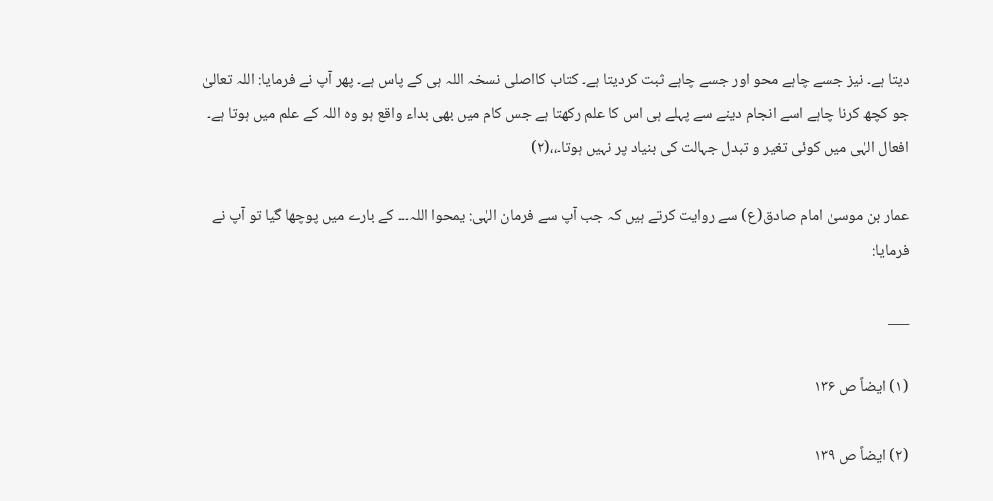دیتا ہے۔ نیز جسے چاہے محو اور جسے چاہے ثبت کردیتا ہے۔ کتاب کااصلی نسخہ اللہ ہی کے پاس ہے۔ پھر آپ نے فرمایا: اللہ تعالیٰ جو کچھ کرنا چاہے اسے انجام دینے سے پہلے ہی اس کا علم رکھتا ہے جس کام میں بھی بداء واقع ہو وہ اللہ کے علم میں ہوتا ہے۔ افعال الہٰی میں کوئی تغیر و تبدل جہالت کی بنیاد پر نہیں ہوتا۔،،(۲)

عمار بن موسیٰ امام صادق(ع) سے روایت کرتے ہیں کہ جب آپ سے فرمان الہٰی: یمحوا اللہ۔۔۔ کے بارے میں پوچھا گیا تو آپ نے فرمایا:

___

(۱) ایضاً ص ۱۳۶

(۲) ایضاً ص ۱۳۹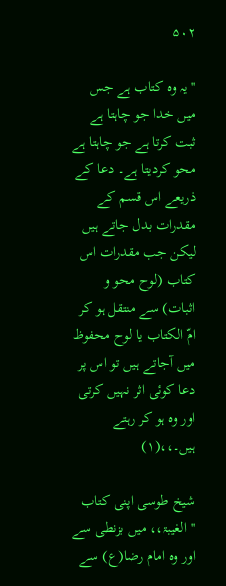۵۰۲

''یہ وہ کتاب ہے جس میں خدا جو چاہتا ہے ثبت کرتا ہے جو چاہتا ہے محو کردیتا ہے۔ دعا کے ذریعے اس قسم کے مقدرات بدل جاتے ہیں لیکن جب مقدرات اس کتاب (لوح محو و اثبات) سے منتقل ہو کر امّ الکتاب یا لوح محفوظ میں آجاتے ہیں تو اس پر دعا کوئی اثر نہیں کرتی اور وہ ہو کر رہتے ہیں۔،،(۱)

شیخ طوسی اپنی کتاب ''الغیبۃ،، میں بزنطی سے اور وہ امام رضا(ع) سے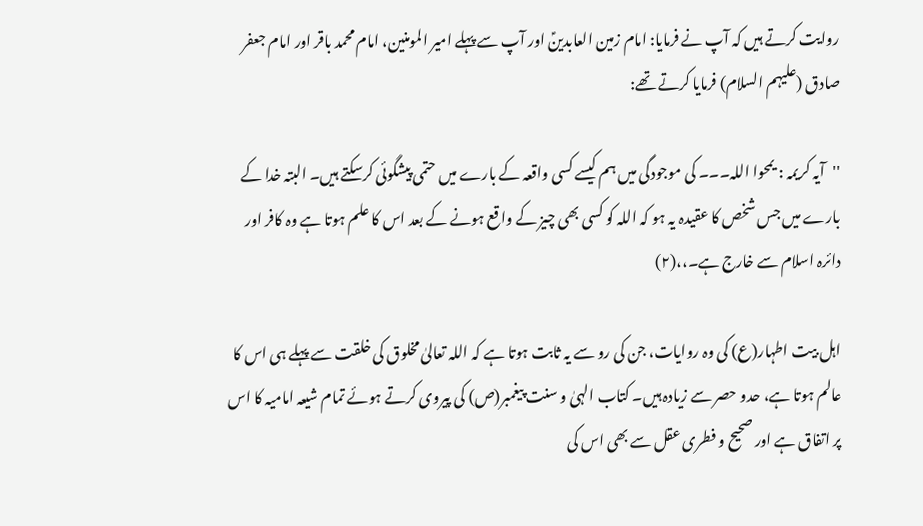روایت کرتے ہیں کہ آپ نے فرمایا: امام زمین العابدینؑ اور آپ سے پہلے امیر المومنین، امام محمد باقر اور امام جعفر صادق (علیہم السلام) فرمایا کرتے تھے:

''آیہ کریمہ : یمحوا اللہ۔۔۔ کی موجودگی میں ہم کیسے کسی واقعہ کے بارے میں حتمی پیشگوئی کرسکتے ہیں۔ البتہ خدا کے بارے میں جس شخص کا عقیدہ یہ ہو کہ اللہ کو کسی بھی چیز کے واقع ہونے کے بعد اس کا علم ہوتا ہے وہ کافر اور دائرہ اسلام سے خارج ہے۔،،(۲)

اہل بیت اطہار(ع) کی وہ روایات، جن کی رو سے یہ ثابت ہوتا ہے کہ اللہ تعالیٰ مخلوق کی خلقت سے پہلے ہی اس کا عالم ہوتا ہے، حدو حصر سے زیادہ ہیں۔ کتاب الہیٰ و سنت پیغمبر(ص) کی پیروی کرتے ہوئے تمام شیعہ امامیہ کا اس پر اتفاق ہے اور صحیح و فطری عقل سے بھی اس کی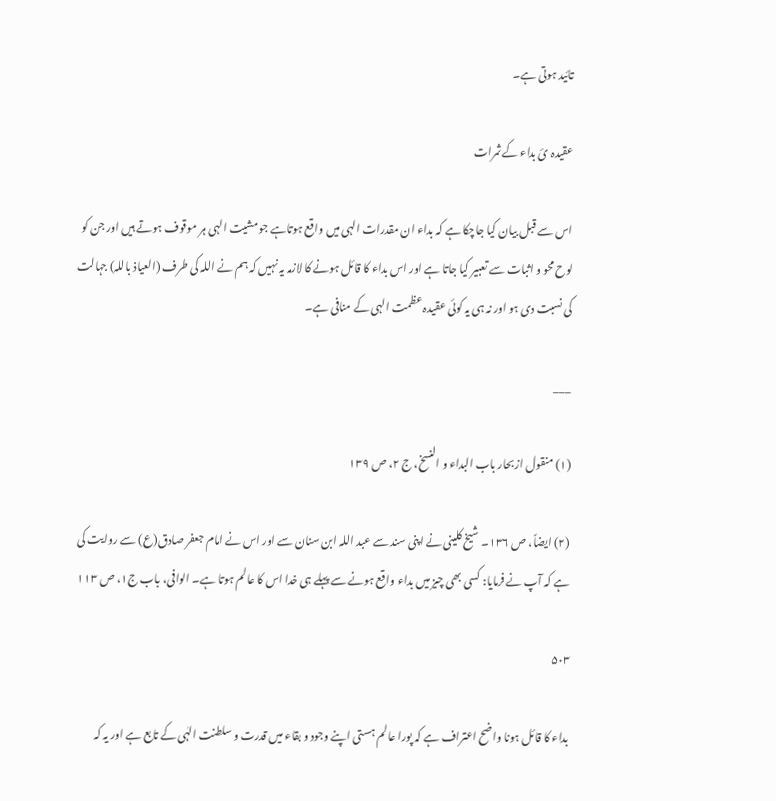تائید ہوتی ہے۔

عقیدہ ئ بداء کے ثمرات

اس سے قبل بیان کیا جاچکا ہے کہ بداء ان مقدرات الہی میں واقع ہوتاہے جو مشیت الہی ہر موقوف ہوتے ہیں اور جن کو لوح محو و اثبات سے تعبیر کیا جاتا ہے اور اس بداء کا قائل ہونے کا لازمہ یہ نہیں کہ ہم نے اللہ کی طرف (العیاذ باللہ) جہالت کی نسبت دی ہو اور نہ ہی یہ کوئی عقیدہ عظمت الہی کے منافی ہے۔

___

(۱) منقول ازبحار باب البداء و النسخ، ج ۲، ص ۱۳۹

(۲) ایضاً، ص ۱۳۶۔ شیخ کلینی نے اپنی سند سے عبد اللہ ابن سنان سے اور اس نے امام جعفر صادق(ع) سے روایت کی ہے کہ آپ نے فرمایا: کسی بھی چیز میں بداء واقع ہونے سے پہلے ہی خدا اس کا عالم ہوتا ہے۔ الوافی، باب ج۱، ص ۱۱۳

۵۰۳

بداء کا قائل ہونا واضح اعتراف ہے کہ پورا عالم ہستی اپنے وجود و بقاء میں قدرت و سلطنت الہٰی کے تابع ہے اور یہ کہ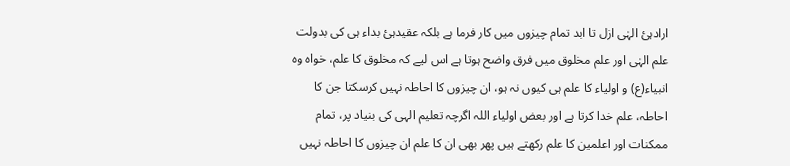ارادہئ الہٰی ازل تا ابد تمام چیزوں میں کار فرما ہے بلکہ عقیدہئ بداء ہی کی بدولت علم الہٰی اور علم مخلوق میں فرق واضح ہوتا ہے اس لیے کہ مخلوق کا علم، خواہ وہ انبیاء(ع) و اولیاء کا علم ہی کیوں نہ ہو، ان چیزوں کا احاطہ نہیں کرسکتا جن کا احاطہ، علم خدا کرتا ہے اور بعض اولیاء اللہ اگرچہ تعلیم الہی کی بنیاد پر، تمام ممکنات اور اعلمین کا علم رکھتے ہیں پھر بھی ان کا علم ان چیزوں کا احاطہ نہیں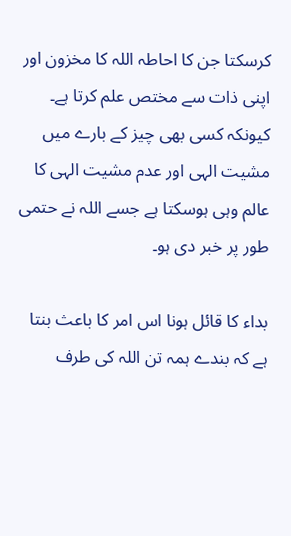کرسکتا جن کا احاطہ اللہ کا مخزون اور اپنی ذات سے مختص علم کرتا ہے۔ کیونکہ کسی بھی چیز کے بارے میں مشیت الہی اور عدم مشیت الہی کا عالم وہی ہوسکتا ہے جسے اللہ نے حتمی طور پر خبر دی ہو۔

بداء کا قائل ہونا اس امر کا باعث بنتا ہے کہ بندے ہمہ تن اللہ کی طرف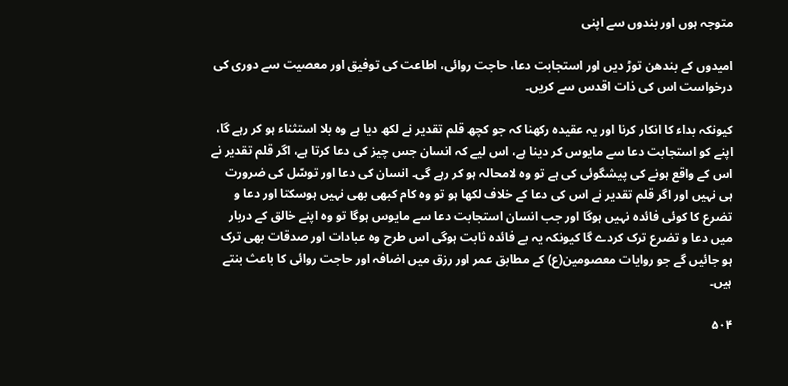متوجہ ہوں اور بندوں سے اپنی

امیدوں کے بندھن توڑ دیں اور استجابت دعا، حاجت روائی، اطاعت کی توفیق اور معصیت سے دوری کی درخواست اس کی ذات اقدس سے کریں۔

کیونکہ بداء کا انکار کرنا اور یہ عقیدہ رکھنا کہ جو کچھ قلم تقدیر نے لکھ دیا ہے وہ بلا استثناء ہو کر رہے گا، اپنے کو استجابت دعا سے مایوس کر دینا ہے، اس لیے کہ انسان جس چیز کی دعا کرتا ہے، اگر قلم تقدیر نے اس کے واقع ہونے کی پیشگوئی کی ہے تو وہ لامحالہ ہو کر رہے گی۔ انسان کی دعا اور توسّل کی ضرورت ہی نہیں اور اگر قلم تقدیر نے اس کی دعا کے خلاف لکھا ہو تو وہ کام کبھی بھی نہیں ہوسکتا اور دعا و تضرع کا کوئی فائدہ نہیں ہوگا اور جب انسان استجابت دعا سے مایوس ہوگا تو وہ اپنے خالق کے دربار میں دعا و تضرع ترک کردے گا کیونکہ یہ بے فائدہ ثابت ہوگی اس طرح وہ عبادات اور صدقات بھی ترک ہو جائیں گے جو روایات معصومین(ع) کے مطابق عمر اور رزق میں اضافہ اور حاجت روائی کا باعث بنتے ہیں۔

۵۰۴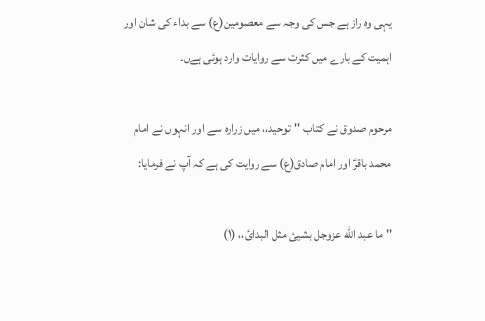یہی وہ راز ہے جس کی وجہ سے معصومین(ع) سے بداء کی شان اور اہمیت کے بارے میں کثرت سے روایات وارد ہوئی ہےں۔

مرحوم صدوق نے کتاب ''توحید،، میں زرارہ سے اور انہوں نے امام محمد باقرؑ اور امام صادق(ع) سے روایت کی ہے کہ آپ نے فرمایا:

'' ما عبد الله عزوجل بشیئ مثل البدائ،، (۱)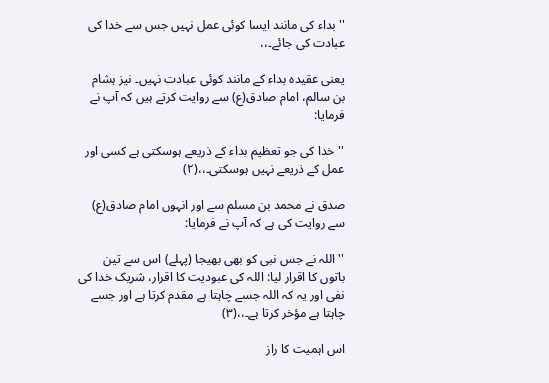''بداء کی مانند ایسا کوئی عمل نہیں جس سے خدا کی عبادت کی جائے۔،،

یعنی عقیدہ بداء کے مانند کوئی عبادت نہیں۔ نیز ہشام بن سالم، امام صادق(ع) سے روایت کرتے ہیں کہ آپ نے فرمایا:

''خدا کی جو تعظیم بداء کے ذریعے ہوسکتی ہے کسی اور عمل کے ذریعے نہیں ہوسکتی۔،،(۲)

صدق نے محمد بن مسلم سے اور انہوں امام صادق(ع) سے روایت کی ہے کہ آپ نے فرمایا:

''اللہ نے جس نبی کو بھی بھیجا (پہلے) اس سے تین باتوں کا اقرار لیا: اللہ کی عبودیت کا اقرار، شریک خدا کی نفی اور یہ کہ اللہ جسے چاہتا ہے مقدم کرتا ہے اور جسے چاہتا ہے مؤخر کرتا ہے۔،،(۳)

اس اہمیت کا راز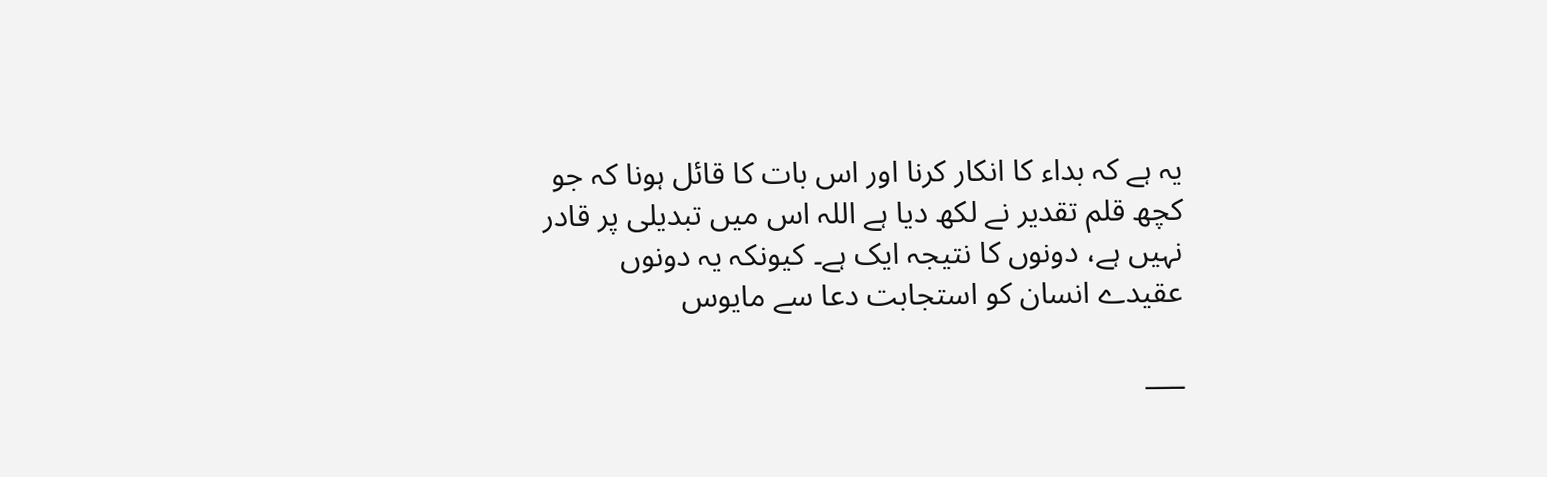یہ ہے کہ بداء کا انکار کرنا اور اس بات کا قائل ہونا کہ جو کچھ قلم تقدیر نے لکھ دیا ہے اللہ اس میں تبدیلی پر قادر نہیں ہے، دونوں کا نتیجہ ایک ہے۔ کیونکہ یہ دونوں عقیدے انسان کو استجابت دعا سے مایوس

___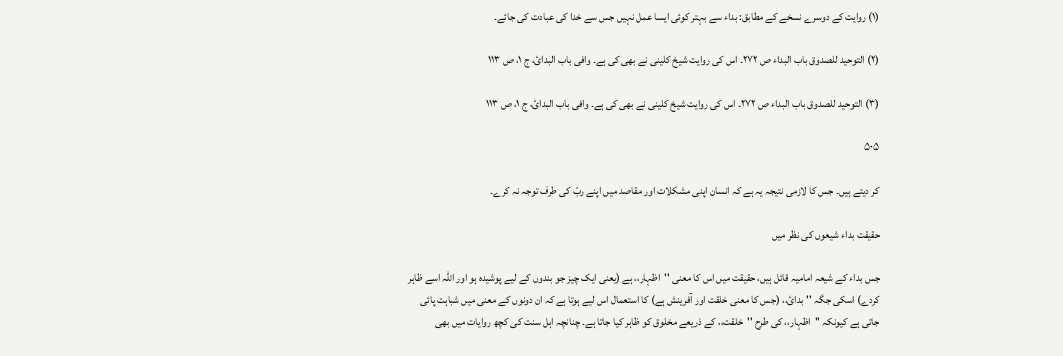(۱) روایت کے دوسرے نسخے کے مطابق: بداء سے بہتر کوئی ایسا عمل نہیں جس سے خدا کی عبادت کی جائے۔

(۲) التوحید للصدوق باب البداء ص ۲۷۲۔ اس کی روایت شیخ کلینی نے بھی کی ہے۔ وافی باب البدائ، ج ۱، ص ۱۱۳

(۳) التوحید للصدوق باب البداء ص ۲۷۲۔ اس کی روایت شیخ کلینی نے بھی کی ہے۔ وافی باب البدائ، ج ۱، ص ۱۱۳

۵۰۵

کر دیتے ہیں۔ جس کا لازمی نتیجہ یہ ہے کہ انسان اپنی مشکلات اور مقاصد میں اپنے ربّ کی طرف توجہ نہ کرے۔

حقیقت بداء شیعوں کی نظر میں

جس بداء کے شیعہ امامیہ قائل ہیں، حقیقت میں اس کا معنی ''اظہار،، ہے (یعنی ایک چیز جو بندوں کے لیے پوشیدہ ہو اور اللہ اسے ظاہر کردے) اسکی جگہ ''بدائ،، (جس کا معنی خلقت اور آفرینش ہے) کا استعمال اس لیے ہوتا ہے کہ ان دونوں کے معنی میں شباہت پائی جاتی ہے کیونکہ ''اظہار،، کی طرح ''خلقت،، کے ذریعے مخلوق کو ظاہر کیا جاتا ہے۔ چنانچہ اہل سنت کی کچھ روایات میں بھی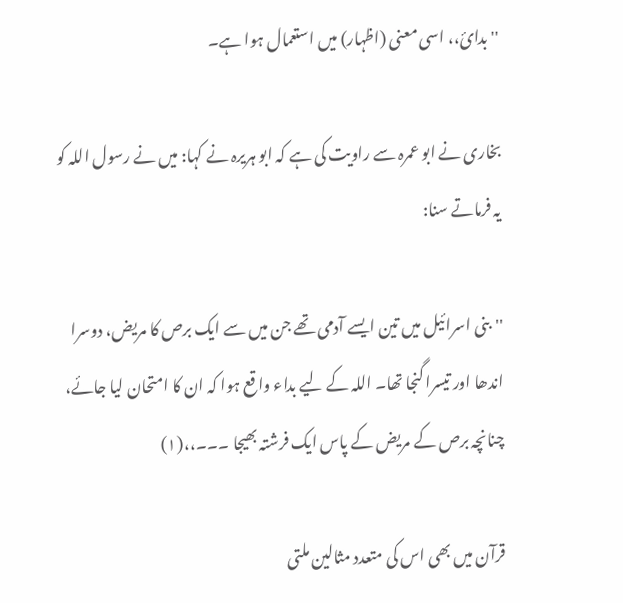''بدائ،، اسی معنی (اظہار) میں استعمال ہوا ہے۔

بخاری نے ابو عمرہ سے راویت کی ہے کہ ابو ہریرہ نے کہا: میں نے رسول اللہ کو یہ فرماتے سنا:

''بنی اسرائیل میں تین ایسے آدمی تھے جن میں سے ایک برص کا مریض، دوسرا اندھا اور تیسرا گنجا تھا۔ اللہ کے لیے بداء واقع ہوا کہ ان کا امتحان لیا جائے، چنانچہ برص کے مریض کے پاس ایک فرشتہ بھیجا ۔۔۔،،(۱)

قرآن میں بھی اس کی متعدد مثالین ملتی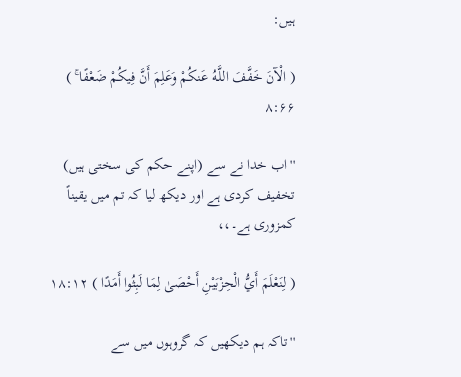ہیں:

( الْآنَ خَفَّفَ اللَّـهُ عَنكُمْ وَعَلِمَ أَنَّ فِيكُمْ ضَعْفًا ۚ ) ۸:۶۶

''اب خدا نے سے (اپنے حکم کی سختی ہیں) تخفیف کردی ہے اور دیکھ لیا کہ تم میں یقیناً کمزوری ہے۔،،

( لِنَعْلَمَ أَيُّ الْحِزْبَيْنِ أَحْصَىٰ لِمَا لَبِثُوا أَمَدًا ) ۱۸:۱۲

''تاکہ ہم دیکھیں کہ گروہوں میں سے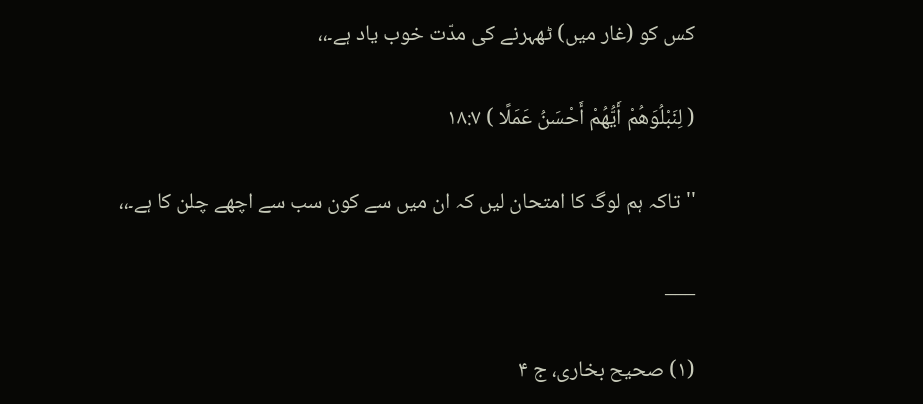کس کو (غار میں) ٹھہرنے کی مدّت خوب یاد ہے۔،،

( لِنَبْلُوَهُمْ أَيُّهُمْ أَحْسَنُ عَمَلًا ) ۱۸:۷

''تاکہ ہم لوگ کا امتحان لیں کہ ان میں سے کون سب سے اچھے چلن کا ہے۔،،

___

(۱) صحیح بخاری، ج ۴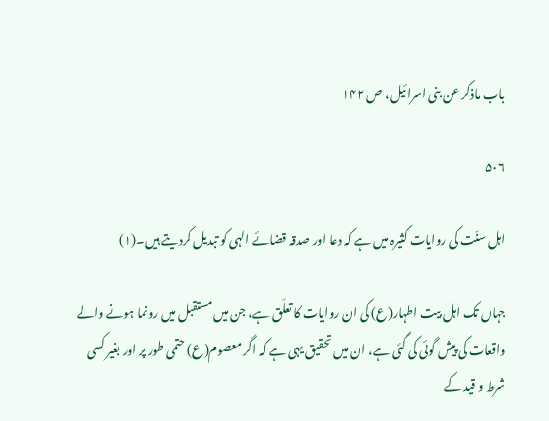باب ماذکر عن بنی اسرائیل، ص ۱۴۲

۵۰۶

اہل سنّت کی روایات کثیرہ میں ہے کہ دعا اور صدقہ قضائے الہی کو تبدیل کردیتے ہیں۔(۱)

جہاں تک اہل بیت اطہار(ع) کی ان روایات کا تعلّق ہے، جن میں مستقبل میں رونما ہونے والے واقعات کی پیش گوئی کی گئی ہے، ان میں تحقیق یہی ہے کہ اگر معصوم(ع) حتمی طور پر اور بغیر کسی شرط و قید کے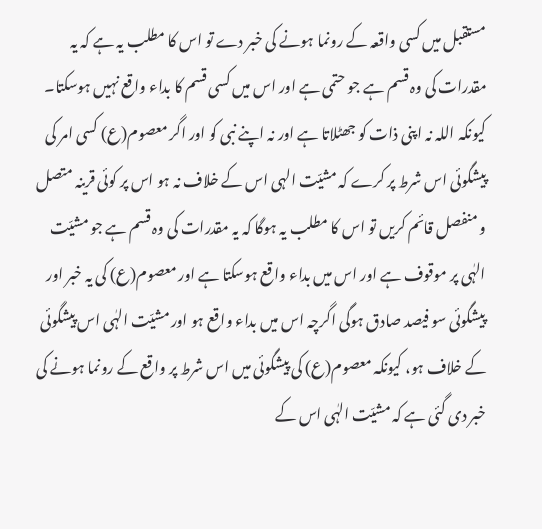مستقبل میں کسی واقعہ کے رونما ہونے کی خبر دے تو اس کا مطلب یہ ہے کہ یہ مقدرات کی وہ قسم ہے جو حتمی ہے اور اس میں کسی قسم کا بداء واقع نہیں ہوسکتا۔ کیونکہ اللہ نہ اپنی ذات کو جھٹلاتا ہے اور نہ اپنے نبی کو اور اگر معصوم(ع) کسی امر کی پیشگوئی اس شرط پر کرے کہ مشیّت الہی اس کے خلاف نہ ہو اس پر کوئی قرینہ متصل و منفصل قائم کریں تو اس کا مطلب یہ ہوگا کہ یہ مقدرات کی وہ قسم ہے جو مشیّت الہٰی پر موقوف ہے اور اس میں بداء واقع ہوسکتا ہے اور معصوم(ع) کی یہ خبر اور پیشگوئی سو فیصد صادق ہوگی اگرچہ اس میں بداء واقع ہو اور مشیّت الہٰی اس پیشگوئی کے خلاف ہو، کیونکہ معصوم(ع) کی پیشگوئی میں اس شرط پر واقع کے رونما ہونے کی خبر دی گئی ہے کہ مشیّت الہٰی اس کے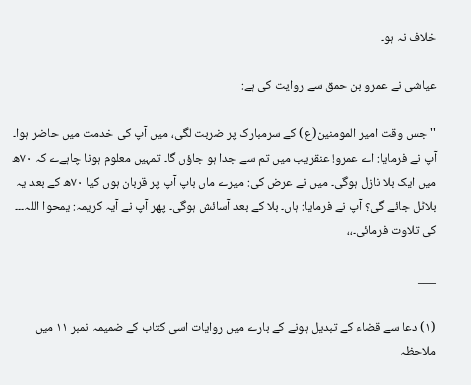خلاف نہ ہو۔

عیاشی نے عمرو بن حمق سے روایت کی ہے:

''جس وقت امیر المومنین(ع) کے سرمبارک پر ضربت لگی، میں آپ کی خدمت میں حاضر ہوا۔ آپ نے فرمایا: اے عمرو! عنقریب میں تم سے جدا ہو جاؤں گا۔ تمہیں معلوم ہونا چاہےے کہ ۷۰ھ میں ایک بلا نازل ہوگی۔ میں نے عرض کی: میرے ماں باپ آپ پر قربان ہوں کیا ۷۰ھ کے بعد یہ بلاٹل جائے گی؟ آپ نے فرمایا: ہاں۔ بلا کے بعد آسائش ہوگی۔ پھر آپ نے آیہ کریمہ: یمحوا اللہ۔۔۔ کی تلاوت فرمائی۔،،

___

(۱) دعا سے قضاء کے تبدیل ہونے کے بارے میں روایات اسی کتاب کے ضمیمہ نمبر ۱۱ میں ملاحظہ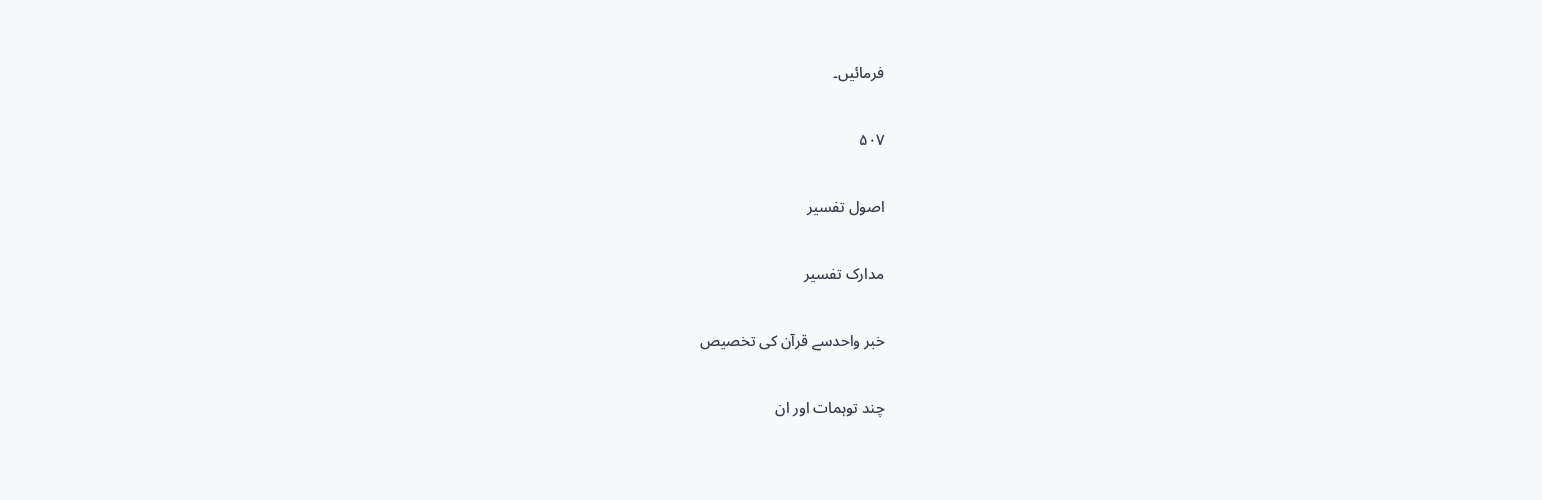فرمائیں۔

۵۰۷

اصول تفسیر

مدارک تفسیر

خبر واحدسے قرآن کی تخصیص

چند توہمات اور ان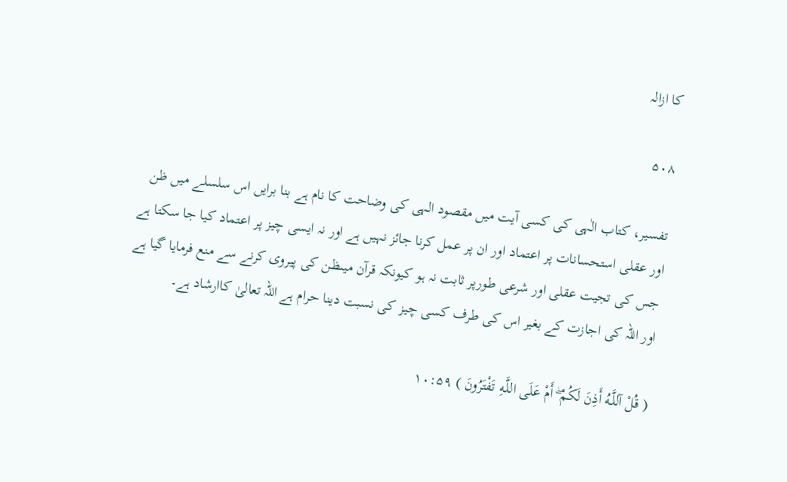کا ازالہ

۵۰۸

تفسیر، کتاب الٰہی کی کسی آیت میں مقصود الہی کی وضاحت کا نام ہے بنا برایں اس سلسلے میں ظن اور عقلی استحسانات پر اعتماد اور ان پر عمل کرنا جائز نہیں ہے اور نہ ایسی چیز پر اعتماد کیا جا سکتا ہے جس کی تجیت عقلی اور شرعی طورپر ثابت نہ ہو کیونکہ قرآن میںظن کی پیروی کرنے سے منع فرمایا گیا ہے اور اللہ کی اجازت کے بغیر اس کی طرف کسی چیز کی نسبت دینا حرام ہے اللہ تعالیٰ کاارشاد ہے۔

( قُلْ آللَّـهُ أَذِنَ لَكُمْ ۖ أَمْ عَلَى اللَّـهِ تَفْتَرُونَ ) ۱۰:۵۹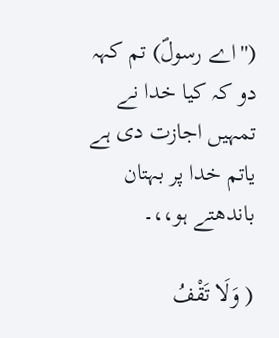(''اے رسولؐ) تم کہہ دو کہ کیا خدا نے تمہیں اجازت دی ہے یاتم خدا پر بہتان باندھتے ہو،،۔

( وَلَا تَقْفُ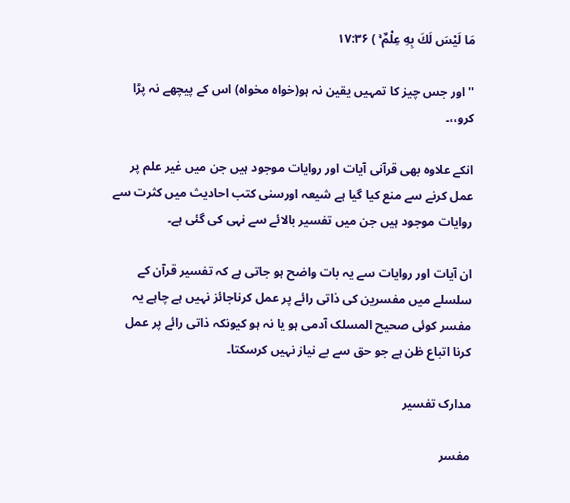مَا لَيْسَ لَكَ بِهِ عِلْمٌ ۚ ) ۱۷:۳۶

''اور جس چیز کا تمہیں یقین نہ ہو(خواہ مخواہ) اس کے پیچھے نہ پڑا کرو،،۔

انکے علاوہ بھی قرآنی آیات اور روایات موجود ہیں جن میں غیر علم پر عمل کرنے سے منع کیا گیا ہے شیعہ اورسنی کتب احادیث میں کثرت سے روایات موجود ہیں جن میں تفسیر بالائے سے نہی کی گئی ہے۔

ان آیات اور روایات سے یہ بات واضح ہو جاتی ہے کہ تفسیر قرآن کے سلسلے میں مفسرین کی ذاتی رائے پر عمل کرناجائز نہیں ہے چاہے یہ مفسر کوئی صحیح المسلک آدمی ہو یا نہ ہو کیونکہ ذاتی رائے پر عمل کرنا اتباع ظن ہے جو حق سے بے نیاز نہیں کرسکتا۔

مدارک تفسیر

مفسر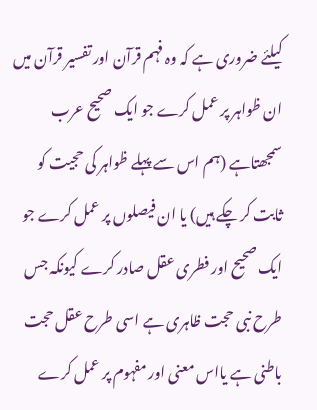کیلئے ضروری ہے کہ وہ فہم قرآن اور تفسیر قرآن میں ان ظواہر پر عمل کرے جو ایک صحیح عرب سمجھتاہے (ہم اس سے پہلے ظواہر کی حجیت کو ثابت کر چکے ہیں) یا ان فیصلوں پر عمل کرے جو ایک صحیح اور فطری عقل صادر کرے کیونکہ جس طرح نبی حجت ظاہری ہے اسی طرح عقل حجت باطنی ہے یااس معنی اور مفہوم پر عمل کرے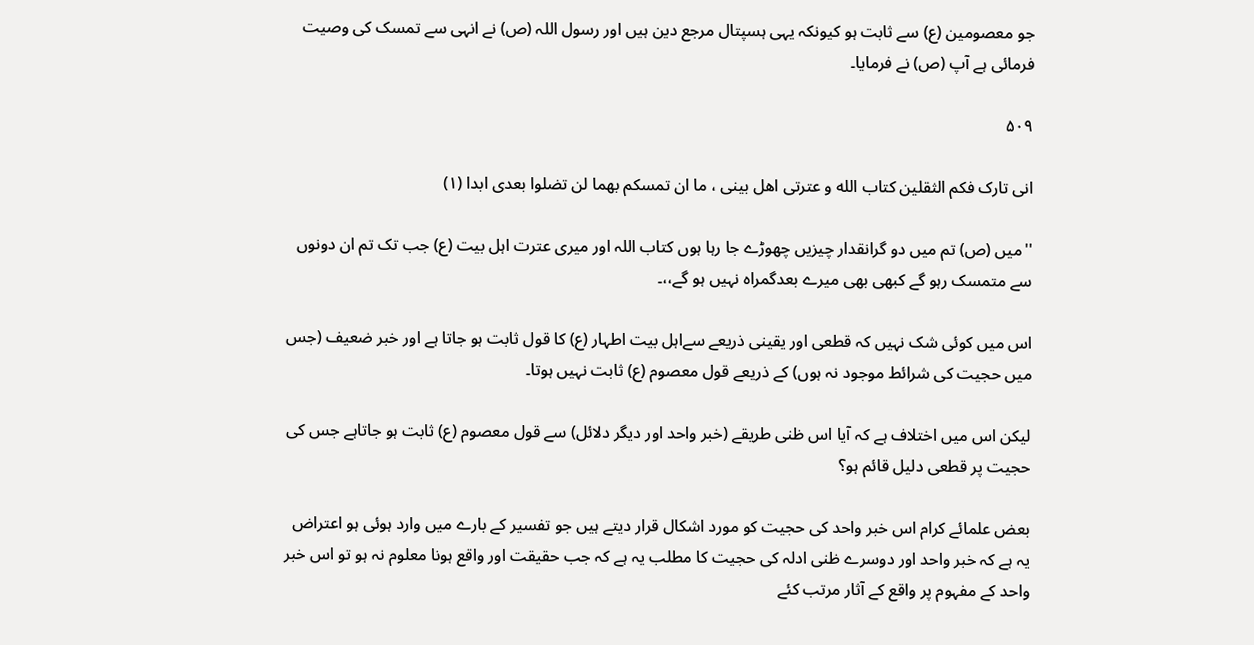جو معصومین (ع) سے ثابت ہو کیونکہ یہی ہسپتال مرجع دین ہیں اور رسول اللہ (ص) نے انہی سے تمسک کی وصیت فرمائی ہے آپ (ص) نے فرمایا۔

۵۰۹

انی تارک فکم الثقلین کتاب الله و عترتی اهل بینی ، ما ان تمسکم بهما لن تضلوا بعدی ابدا (۱)

''میں (ص) تم میں دو گرانقدار چیزیں چھوڑے جا رہا ہوں کتاب اللہ اور میری عترت اہل بیت (ع) جب تک تم ان دونوں سے متمسک رہو گے کبھی بھی میرے بعدگمراہ نہیں ہو گے،،۔

اس میں کوئی شک نہیں کہ قطعی اور یقینی ذریعے سےاہل بیت اطہار (ع) کا قول ثابت ہو جاتا ہے اور خبر ضعیف (جس میں حجیت کی شرائط موجود نہ ہوں) کے ذریعے قول معصوم (ع) ثابت نہیں ہوتا۔

لیکن اس میں اختلاف ہے کہ آیا اس ظنی طریقے (خبر واحد اور دیگر دلائل) سے قول معصوم (ع) ثابت ہو جاتاہے جس کی حجیت پر قطعی دلیل قائم ہو؟

بعض علمائے کرام اس خبر واحد کی حجیت کو مورد اشکال قرار دیتے ہیں جو تفسیر کے بارے میں وارد ہوئی ہو اعتراض یہ ہے کہ خبر واحد اور دوسرے ظنی ادلہ کی حجیت کا مطلب یہ ہے کہ جب حقیقت اور واقع ہونا معلوم نہ ہو تو اس خبر واحد کے مفہوم پر واقع کے آثار مرتب کئے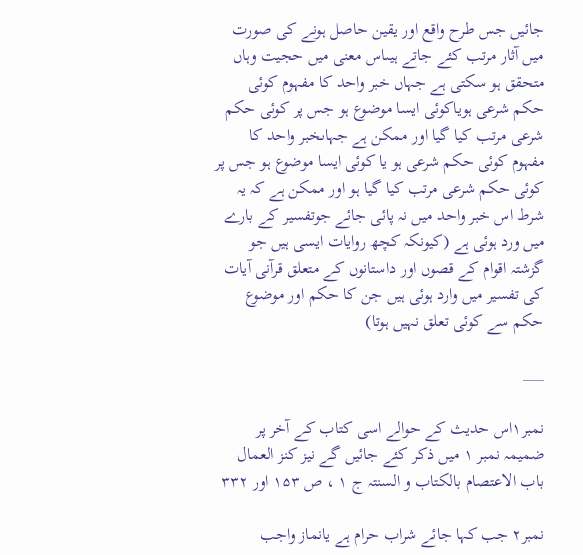جائیں جس طرح واقع اور یقین حاصل ہونے کی صورت میں آثار مرتب کئے جاتے ہیںاس معنی میں حجیت وہاں متحقق ہو سکتی ہے جہاں خبر واحد کا مفہوم کوئی حکم شرعی ہویاکوئی ایسا موضوع ہو جس پر کوئی حکم شرعی مرتب کیا گیا اور ممکن ہے جہاںخبر واحد کا مفہوم کوئی حکم شرعی ہو یا کوئی ایسا موضوع ہو جس پر کوئی حکم شرعی مرتب کیا گیا ہو اور ممکن ہے کہ یہ شرط اس خبر واحد میں نہ پائی جائے جوتفسیر کے بارے میں ورد ہوئی ہے (کیونکہ کچھ روایات ایسی ہیں جو گزشتہ اقوام کے قصوں اور داستانوں کے متعلق قرآنی آیات کی تفسیر میں وارد ہوئی ہیں جن کا حکم اور موضوع حکم سے کوئی تعلق نہیں ہوتا)

___

نمبر۱اس حدیث کے حوالے اسی کتاب کے آخر پر ضمیمہ نمبر ۱ میں ذکر کئے جائیں گے نیز کنز العمال باب الاعتصام بالکتاب و السنتہ ج ۱ ، ص ۱۵۳ اور ۳۳۲

نمبر۲ جب کہا جائے شراب حرام ہے یانماز واجب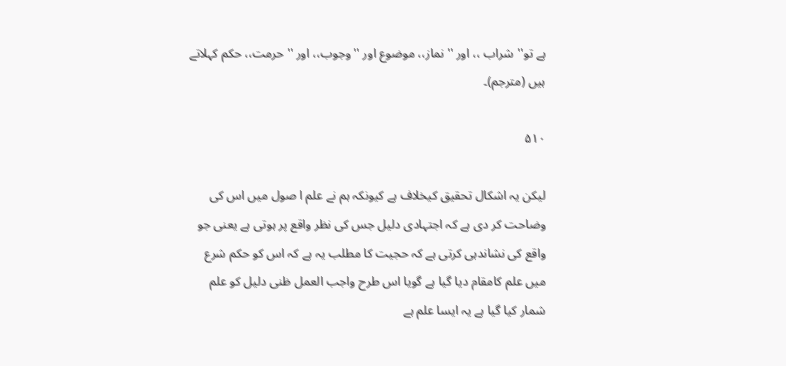ہے تو''شراب ،، اور ''نماز،، موضوع اور ''وجوب،، اور ''حرمت،، حکم کہلاتے ہیں (مترجم)۔

۵۱۰

لیکن یہ اشکال تحقیق کیخلاف ہے کیونکہ ہم نے علم ا صول میں اس کی وضاحت کر دی ہے کہ اجتہادی دلیل جس کی نظر واقع پر ہوتی ہے یعنی جو واقع کی نشاندہی کرتی ہے کہ حجیت کا مطلب یہ ہے کہ اس کو حکم شرع میں علم کامقام دیا گیا ہے گویا اس طرح واجب العمل ظنی دلیل کو علم شمار کیا گیا ہے یہ ایسا علم ہے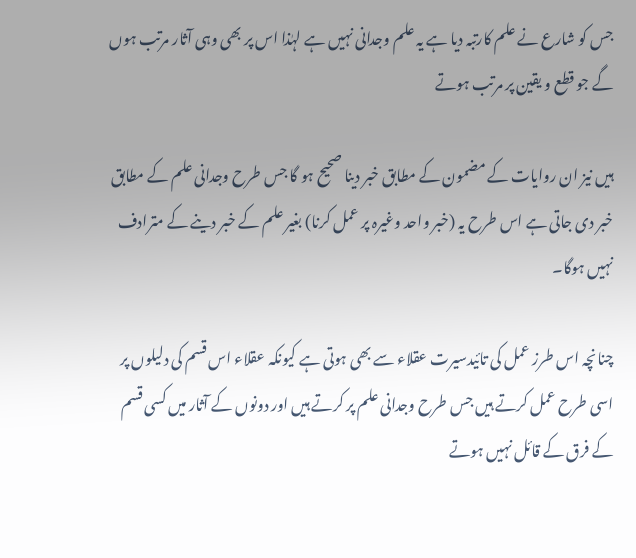جس کو شارع نے علم کارتبہ دیا ہے یہ علم وجدانی نہیں ہے لہٰذا اس پر بھی وہی آثار مرتب ہوں گے جو قطع و یقین پر مرتب ہوتے

ہیں نیز ان روایات کے مضمون کے مطابق خبر دینا صحیح ہو گا جس طرح وجدانی علم کے مطابق خبر دی جاتی ہے اس طرح یہ (خبر واحد وغیرہ پر عمل کرنا) بغیر علم کے خبر دینے کے مترادف نہیں ہوگا۔

چنانچہ اس طرز عمل کی تائیدسیرت عقلاء سے بھی ہوتی ہے کیونکہ عقلاء اس قسم کی دلیلوں پر اسی طرح عمل کرتے ہیں جس طرح وجدانی علم پر کرتے ہیں اور دونوں کے آثار میں کسی قسم کے فرق کے قائل نہیں ہوتے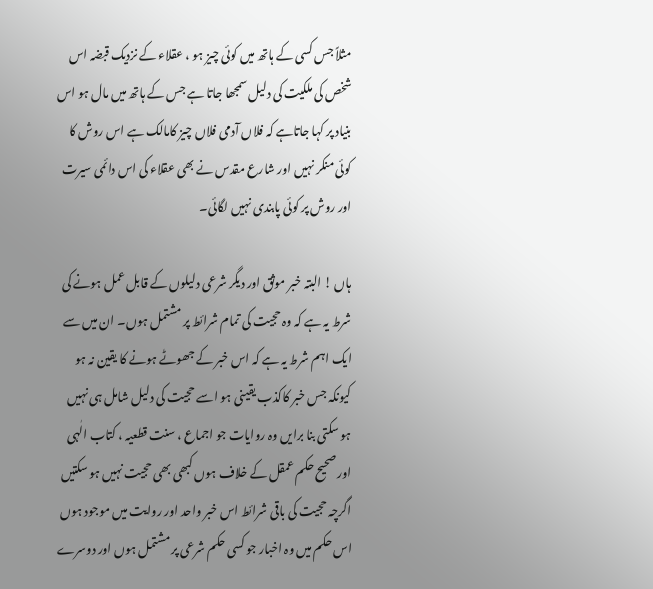مثلاً جس کسی کے ہاتھ میں کوئی چیز ہو ، عقلاء کے نزدیک قبضہ اس شخص کی ملکیت کی دلیل سمجھا جاتا ہے جس کے ہاتھ میں مال ہو اس بنیاد پر کہا جاتاہے کہ فلاں آدمی فلاں چیز کامالک ہے اس روش کا کوئی منکر نہیں اور شارع مقدس نے بھی عقلاء کی اس دائمی سیرت اور روش پر کوئی پابندی نہیں لگائی۔

ہاں ! البتہ خبر موثق اور دیگر شرعی دلیلوں کے قابل عمل ہونے کی شرط یہ ہے کہ وہ حجیت کی تمام شرائط پر مشتمل ہوں۔ ان میں سے ایک اہم شرط یہ ہے کہ اس خبر کے جھوٹے ہونے کا یقین نہ ہو کیونکہ جس خبر کاکذب یقینی ہو اسے حجیت کی دلیل شامل ہی نہیں ہو سکتی بنا برایں وہ روایات جو اجماع ، سنت قطعیہ ، کتاب الٰہی اور صحیح حکم عمقل کے خلاف ہوں کبھی بھی حجیت نہیں ہو سکتیں اگرچہ حجیت کی باقی شرائط اس خبر واحد اور روایت میں موجود ہوں اس حکم میں وہ اخبار جو کسی حکم شرعی پر مشتمل ہوں اور دوسرے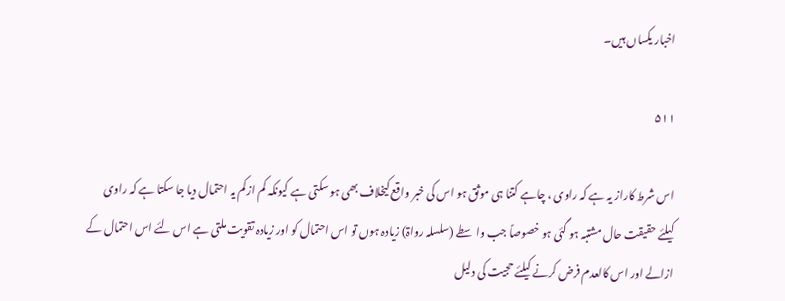اخبار یکساں ہیں۔

۵۱۱

اس شرط کاراز یہ ہے کہ راوی ، چاہے کتنا ہی موثق ہو اس کی خبر واقع کیخلاف بھی ہو سکتی ہے کیونکہ کم از کم یہ احتمال دیا جا سکتا ہے کہ راوی کیلئے حقیقت حال مشتبہ ہو گئی ہو خصوصاً جب واسطے (سلسلہ رواۃ) زیادہ ہوں تو اس احتمال کو اور زیادہ تقویت ملتی ہے اس لئے اس احتمال کے ازالے اور اس کالعدم فرض کرنے کیلئے حجیت کی دلیل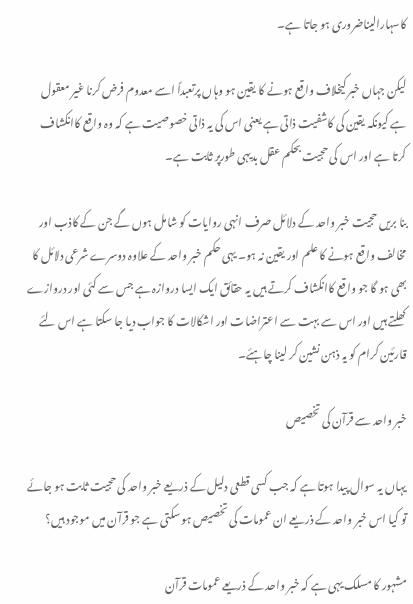کاسہارالیناضروری ہو جاتا ہے۔

لیکن جہاں خبر کیخلاف واقع ہونے کا یقین ہو وہاں پرتعبداً اسے معدوم فرض کرنا غیر معقول ہے کیونکہ یقین کی کاشفیت ذاتی ہے یعنی اس کی یہ ذاتی خصوصیت ہے کہ وہ واقع کاانکشاف کرتا ہے اور اس کی حجیت بحکم عقل بدیہی طورپر ثابت ہے۔

بنا بریں حجیت خبر واحد کے دلائل صرف انہی روایات کو شامل ہوں گے جن کے کاذب اور مخالف واقع ہونے کا علم اور یقین نہ ہو۔ یہی حکم خبر واحد کے علاوہ دوسرے شرعی دلائل کا بھی ہو گا جو واقع کاانکشاف کرتے ہیں یہ حقائق ایک ایسا دروازہ ہے جس سے کئی اور دروازے کھلتے ہیں اور اس سے بہت سے اعتراضات اور اشکالات کا جواب دیا جا سکتا ہے اس لئے قارئین کرام کو یہ ذہن نشین کر لینا چاہئے۔

خبر واحد سے قرآن کی تخصیص

یہاں یہ سوال پیدا ہوتا ہے کہ جب کسی قطعی دلیل کے ذریعے خبر واحد کی حجیت ثابت ہو جائے تو کیا اس خبر واحد کے ذریعے ان عمومات کی تخصیص ہو سکتی ہے جو قرآن میں موجود ہیں؟

مشہور کا مسلک یہی ہے کہ خبر واحد کے ذریعے عمومات قرآن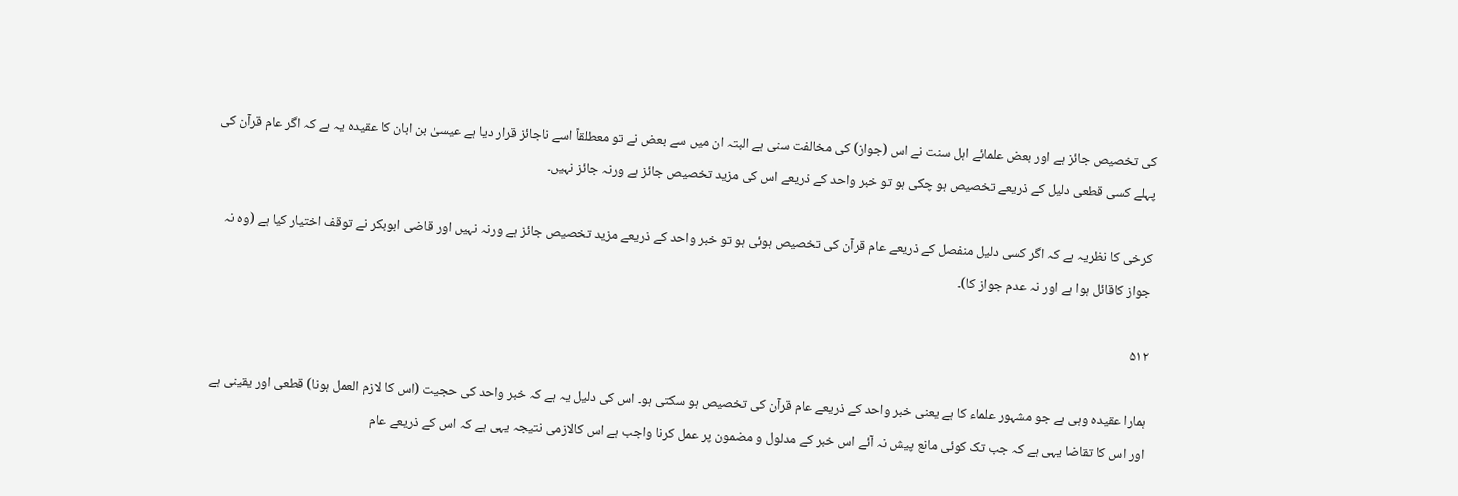کی تخصیص جائز ہے اور بعض علمائے اہل سنت نے اس (جواز) کی مخالفت سنی ہے البتہ ان میں سے بعض نے تو معطلقاً اسے ناجائز قرار دیا ہے عیسیٰ بن ابان کا عقیدہ یہ ہے کہ اگر عام قرآن کی پہلے کسی قطعی دلیل کے ذریعے تخصیص ہو چکی ہو تو خبر واحد کے ذریعے اس کی مزید تخصیص جائز ہے ورنہ جائز نہیں۔

کرخی کا نظریہ ہے کہ اگر کسی دلیل منفصل کے ذریعے عام قرآن کی تخصیص ہوئی ہو تو خبر واحد کے ذریعے مزید تخصیص جائز ہے ورنہ نہیں اور قاضی ابوبکر نے توقف اختیار کیا ہے (وہ نہ جواز کاقائل ہوا ہے اور نہ عدم جواز کا)۔

۵۱۲

ہمارا عقیدہ وہی ہے جو مشہور علماء کا ہے یعنی خبر واحد کے ذریعے عام قرآن کی تخصیص ہو سکتی ہو۔ اس کی دلیل یہ ہے کہ خبر واحد کی حجیت (اس کا لازم العمل ہونا) قطعی اور یقینی ہے اور اس کا تقاضا یہی ہے کہ جب تک کوئی مانع پیش نہ آئے اس خبر کے مدلول و مضمون پر عمل کرنا واجب ہے اس کالازمی نتیجہ یہی ہے کہ اس کے ذریعے عام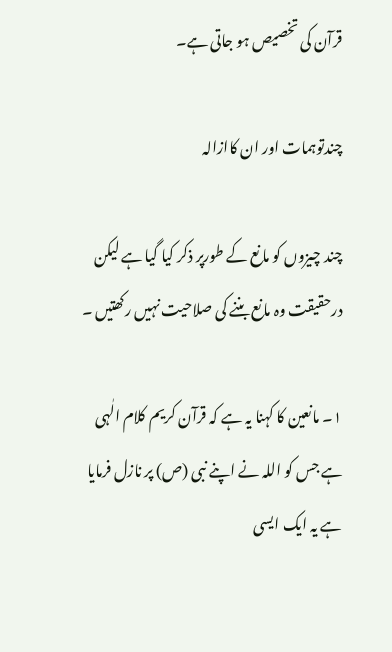قرآن کی تخصیص ہو جاتی ہے۔

چندتوہمات اور ان کاازالہ

چند چیزوں کو مانع کے طورپر ذکر کیا گیا ہے لیکن درحقیقت وہ مانع بننے کی صلاحیت نہیں رکھتیں ۔

۱۔ مانعین کا کہنا یہ ہے کہ قرآن کریم کلام الٰہی ہے جس کو اللہ نے اپنے نبی (ص) پر نازل فرمایا ہے یہ ایک ایسی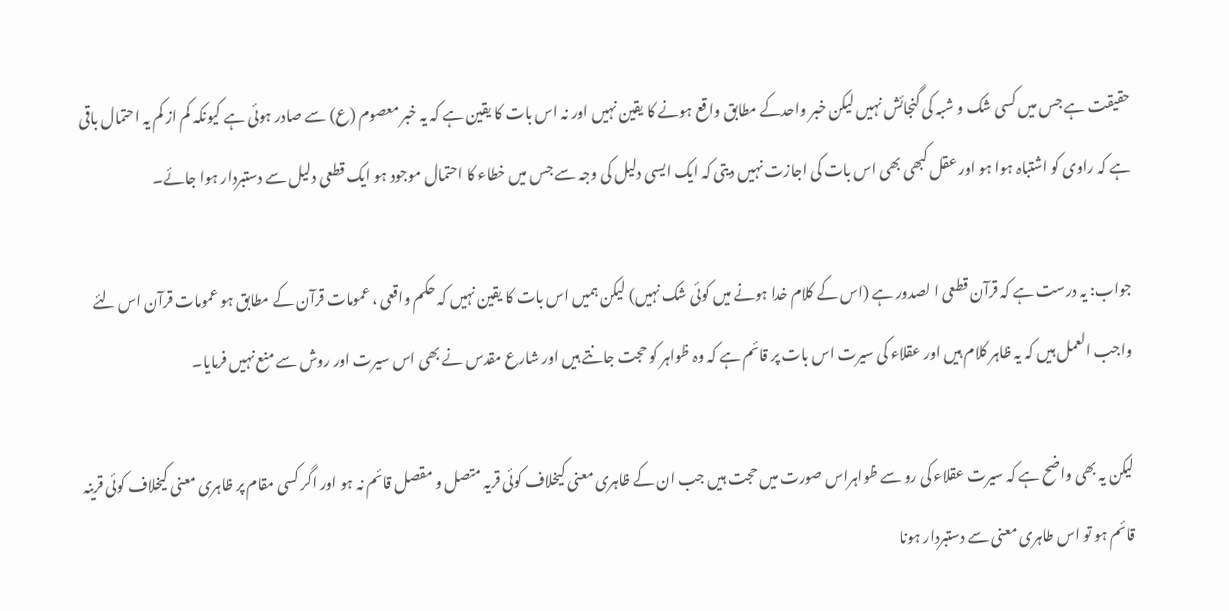حقیقت ہے جس میں کسی شک و شبہ کی گنجائش نہیں لیکن خبر واحدکے مطابق واقع ہونے کا یقین نہیں اور نہ اس بات کا یقین ہے کہ یہ خبر معصوم (ع) سے صادر ہوئی ہے کیونکہ کم از کم یہ احتمال باقی ہے کہ راوی کو اشتباہ ہوا ہو اور عقل کبھی بھی اس بات کی اجازت نہیں دیتی کہ ایک ایسی دلیل کی وجہ سے جس میں خطاء کا احتمال موجود ہو ایک قطعی دلیل سے دستبردار ہوا جائے۔

جواب: یہ درست ہے کہ قرآن قطعی ا لصدور ہے (اس کے کلام خدا ہونے میں کوئی شک نہیں) لیکن ہمیں اس بات کا یقین نہیں کہ حکم واقعی ، عمومات قرآن کے مطابق ہو عمومات قرآن اس لئے واجب العمل ہیں کہ یہ ظاہر کلام ہیں اور عقلاء کی سیرت اس بات پر قائم ہے کہ وہ ظواہر کو حجت جانتے ہیں اور شارع مقدس نے بھی اس سیرت اور روش سے منع نہیں فرمایا۔

لیکن یہ بھی واضح ہے کہ سیرت عقلاء کی رو سے ظواہراس صورت میں حجت ہیں جب ان کے ظاہری معنی کیخلاف کوئی قریہ متصل و مقصل قائم نہ ہو اور اگر کسی مقام پر ظاہری معنی کیخلاف کوئی قرینہ قائم ہو تو اس طاہری معنی سے دستبردار ہونا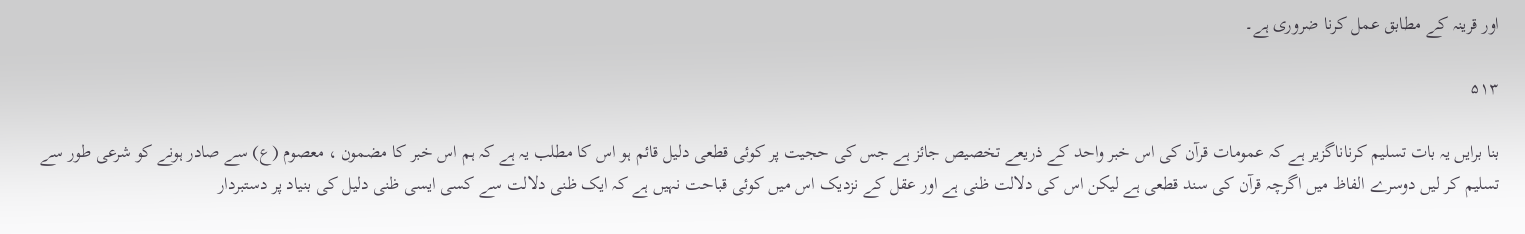اور قرینہ کے مطابق عمل کرنا ضروری ہے۔

۵۱۳

بنا برایں یہ بات تسلیم کرناناگزیر ہے کہ عمومات قرآن کی اس خبر واحد کے ذریعے تخصیص جائز ہے جس کی حجیت پر کوئی قطعی دلیل قائم ہو اس کا مطلب یہ ہے کہ ہم اس خبر کا مضمون ، معصوم (ع) سے صادر ہونے کو شرعی طور سے تسلیم کر لیں دوسرے الفاظ میں اگرچہ قرآن کی سند قطعی ہے لیکن اس کی دلالت ظنی ہے اور عقل کے نزدیک اس میں کوئی قباحت نہیں ہے کہ ایک ظنی دلالت سے کسی ایسی ظنی دلیل کی بنیاد پر دستبردار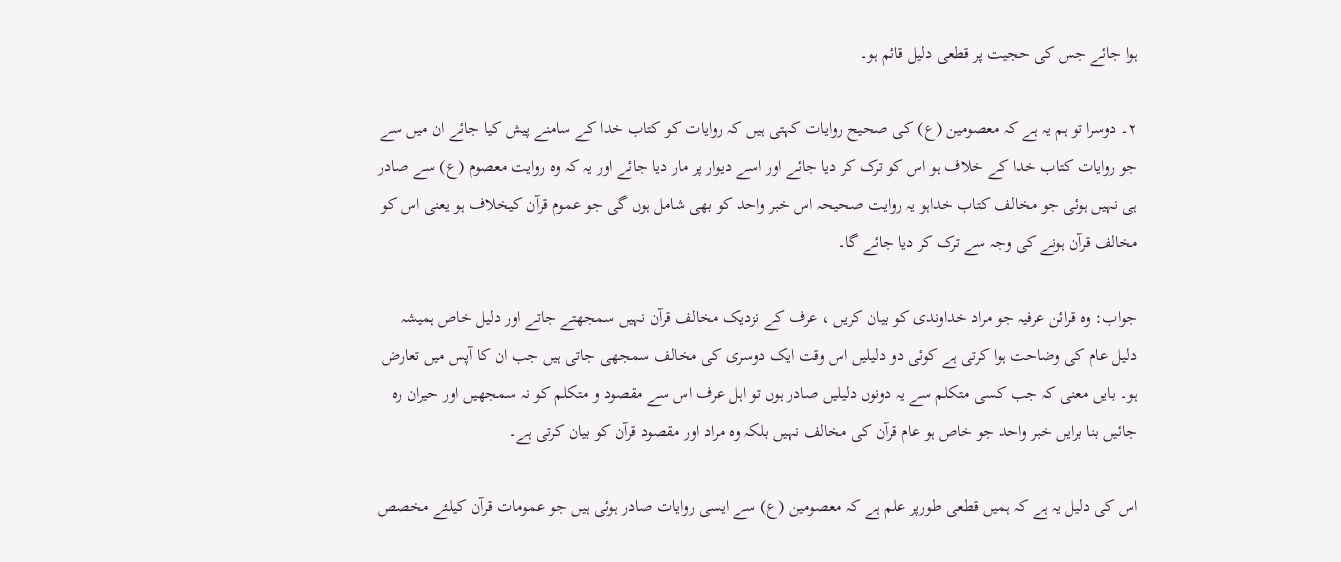ہوا جائے جس کی حجیت پر قطعی دلیل قائم ہو۔

۲۔ دوسرا تو ہم یہ ہے کہ معصومین (ع) کی صحیح روایات کہتی ہیں کہ روایات کو کتاب خدا کے سامنے پیش کیا جائے ان میں سے جو روایات کتاب خدا کے خلاف ہو اس کو ترک کر دیا جائے اور اسے دیوار پر مار دیا جائے اور یہ کہ وہ روایت معصوم (ع) سے صادر ہی نہیں ہوئی جو مخالف کتاب خداہو یہ روایت صحیحہ اس خبر واحد کو بھی شامل ہوں گی جو عموم قرآن کیخلاف ہو یعنی اس کو مخالف قرآن ہونے کی وجہ سے ترک کر دیا جائے گا۔

جواب: وہ قرائن عرفیہ جو مراد خداوندی کو بیان کریں ، عرف کے نزدیک مخالف قرآن نہیں سمجھتے جاتے اور دلیل خاص ہمیشہ دلیل عام کی وضاحت ہوا کرتی ہے کوئی دو دلیلیں اس وقت ایک دوسری کی مخالف سمجھی جاتی ہیں جب ان کا آپس میں تعارض ہو۔ بایں معنی کہ جب کسی متکلم سے یہ دونوں دلیلیں صادر ہوں تو اہل عرف اس سے مقصود و متکلم کو نہ سمجھیں اور حیران رہ جائیں بنا برایں خبر واحد جو خاص ہو عام قرآن کی مخالف نہیں بلکہ وہ مراد اور مقصود قرآن کو بیان کرتی ہے۔

اس کی دلیل یہ ہے کہ ہمیں قطعی طورپر علم ہے کہ معصومین (ع) سے ایسی روایات صادر ہوئی ہیں جو عمومات قرآن کیلئے مخصص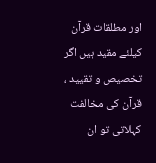اور مطلقات قرآن کیلئے مقید ہیں اگر تخصیص و تقیید ، قرآن کی مخالفت کہلاتی تو ان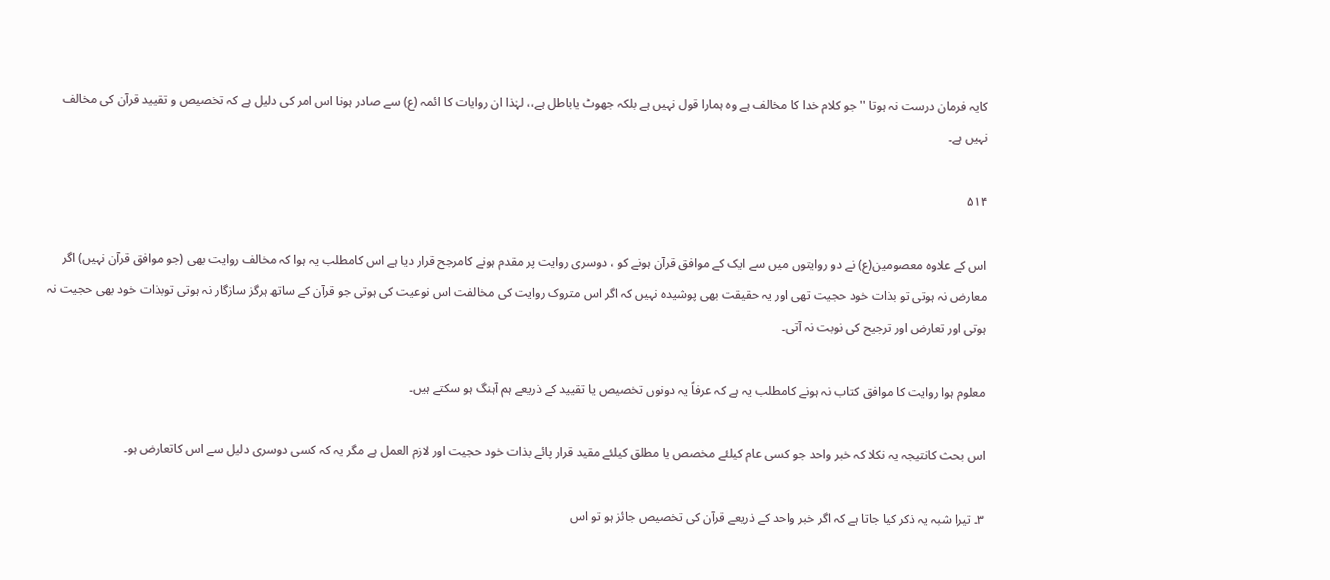کایہ فرمان درست نہ ہوتا ''جو کلام خدا کا مخالف ہے وہ ہمارا قول نہیں ہے بلکہ جھوٹ یاباطل ہے،، لہٰذا ان روایات کا ائمہ (ع) سے صادر ہونا اس امر کی دلیل ہے کہ تخصیص و تقیید قرآن کی مخالف نہیں ہے۔

۵۱۴

اس کے علاوہ معصومین(ع) نے دو روایتوں میں سے ایک کے موافق قرآن ہونے کو ، دوسری روایت پر مقدم ہونے کامرجح قرار دیا ہے اس کامطلب یہ ہوا کہ مخالف روایت بھی (جو موافق قرآن نہیں) اگر معارض نہ ہوتی تو بذات خود حجیت تھی اور یہ حقیقت بھی پوشیدہ نہیں کہ اگر اس متروک روایت کی مخالفت اس نوعیت کی ہوتی جو قرآن کے ساتھ ہرگز سازگار نہ ہوتی توبذات خود بھی حجیت نہ ہوتی اور تعارض اور ترجیح کی نوبت نہ آتی۔

معلوم ہوا روایت کا موافق کتاب نہ ہونے کامطلب یہ ہے کہ عرفاً یہ دونوں تخصیص یا تقیید کے ذریعے ہم آہنگ ہو سکتے ہیں۔

اس بحث کانتیجہ یہ نکلا کہ خبر واحد جو کسی عام کیلئے مخصص یا مطلق کیلئے مقید قرار پائے بذات خود حجیت اور لازم العمل ہے مگر یہ کہ کسی دوسری دلیل سے اس کاتعارض ہو۔

۳۔ تیرا شبہ یہ ذکر کیا جاتا ہے کہ اگر خبر واحد کے ذریعے قرآن کی تخصیص جائز ہو تو اس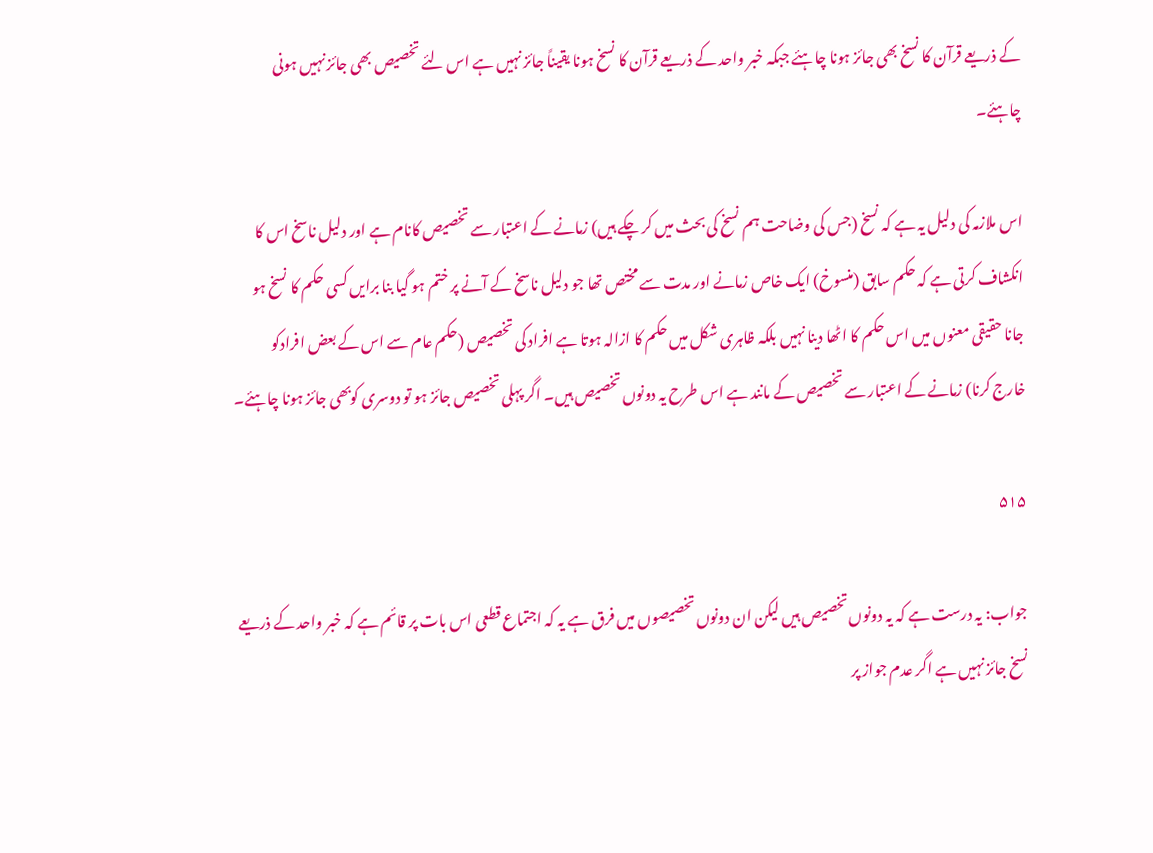کے ذریعے قرآن کا نسخ بھی جائز ہونا چاہئے جبکہ خبر واحد کے ذریعے قرآن کا نسخ ہونا یقیناً جائز نہیں ہے اس لئے تخصیص بھی جائز نہیں ہونی چاہئے۔

اس ملازمہ کی دلیل یہ ہے کہ نسخ (جس کی وضاحت ہم نسخ کی بحث میں کر چکے ہیں) زمانے کے اعتبار سے تخصیص کانام ہے اور دلیل ناسخ اس کا انکشاف کرتی ہے کہ حکم سابق (منسوخ) ایک خاص زمانے اور مدت سے مختص تھا جو دلیل ناسخ کے آنے پر ختم ہو گیا بنا برایں کسی حکم کا نسخ ہو جانا حقیقی معنوں میں اس حکم کا اٹھا دینا نہیں بلکہ ظاہری شکل میں حکم کا ازالہ ہوتا ہے افراد کی تخصیص (حکم عام سے اس کے بعض افرادکو خارج کرنا) زمانے کے اعتبار سے تخصیص کے مانند ہے اس طرح یہ دونوں تخصیص ہیں۔ اگر پہلی تخصیص جائز ہو تو دوسری کوبھی جائز ہونا چاہئے۔

۵۱۵

جواب: یہ درست ہے کہ یہ دونوں تخصیص ہیں لیکن ان دونوں تخصیصوں میں فرق ہے یہ کہ اجتماع قطعی اس بات پر قائم ہے کہ خبر واحد کے ذریعے نسخ جائز نہیں ہے اگر عدم جواز پر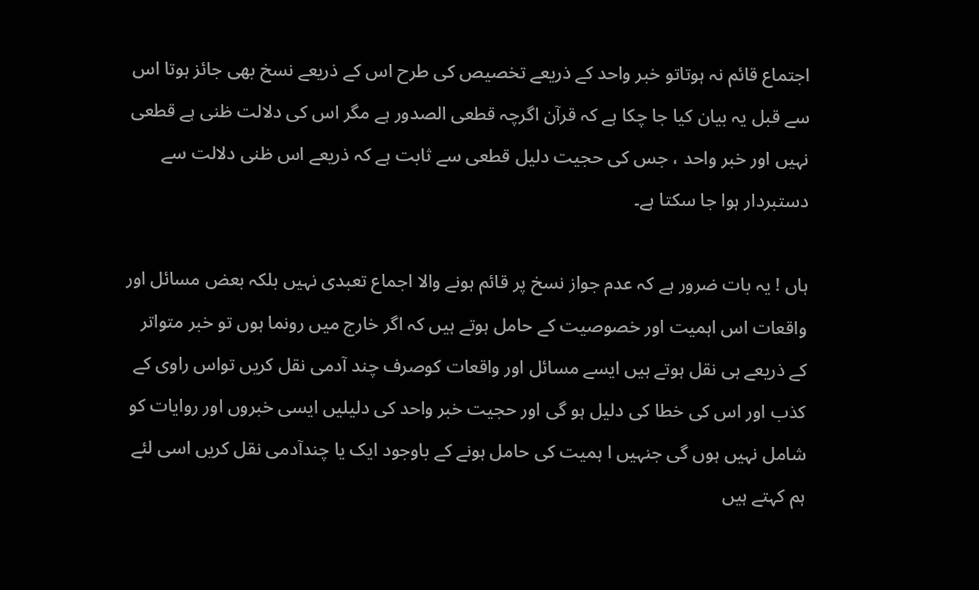اجتماع قائم نہ ہوتاتو خبر واحد کے ذریعے تخصیص کی طرح اس کے ذریعے نسخ بھی جائز ہوتا اس سے قبل یہ بیان کیا جا چکا ہے کہ قرآن اگرچہ قطعی الصدور ہے مگر اس کی دلالت ظنی ہے قطعی نہیں اور خبر واحد ، جس کی حجیت دلیل قطعی سے ثابت ہے کہ ذریعے اس ظنی دلالت سے دستبردار ہوا جا سکتا ہے۔

ہاں ! یہ بات ضرور ہے کہ عدم جواز نسخ پر قائم ہونے والا اجماع تعبدی نہیں بلکہ بعض مسائل اور واقعات اس اہمیت اور خصوصیت کے حامل ہوتے ہیں کہ اگر خارج میں رونما ہوں تو خبر متواتر کے ذریعے ہی نقل ہوتے ہیں ایسے مسائل اور واقعات کوصرف چند آدمی نقل کریں تواس راوی کے کذب اور اس کی خطا کی دلیل ہو گی اور حجیت خبر واحد کی دلیلیں ایسی خبروں اور روایات کو شامل نہیں ہوں گی جنہیں ا ہمیت کی حامل ہونے کے باوجود ایک یا چندآدمی نقل کریں اسی لئے ہم کہتے ہیں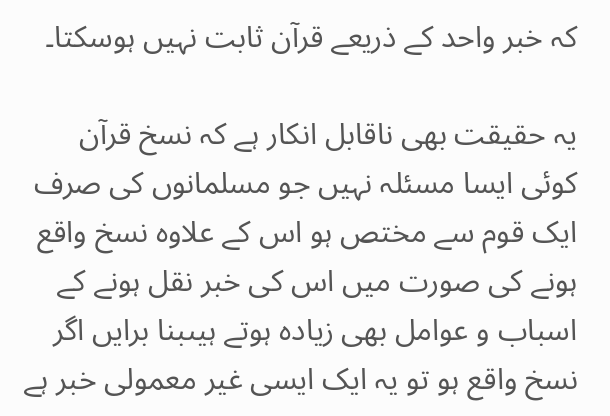کہ خبر واحد کے ذریعے قرآن ثابت نہیں ہوسکتا۔

یہ حقیقت بھی ناقابل انکار ہے کہ نسخ قرآن کوئی ایسا مسئلہ نہیں جو مسلمانوں کی صرف ایک قوم سے مختص ہو اس کے علاوہ نسخ واقع ہونے کی صورت میں اس کی خبر نقل ہونے کے اسباب و عوامل بھی زیادہ ہوتے ہیںبنا برایں اگر نسخ واقع ہو تو یہ ایک ایسی غیر معمولی خبر ہے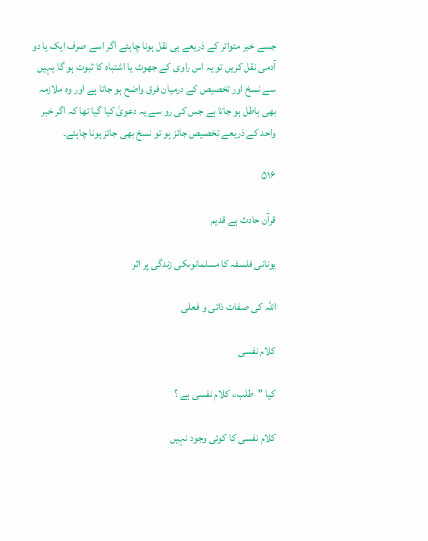جسے خبر متواتر کے ذریعے ہی نقل ہونا چاہئے اگر اسے صرف ایک یا دو آدمی نقل کریں تو یہ اس راوی کے جھوٹ یا اشتباہ کا ثبوت ہو گا یہیں سے نسخ اور تخصیص کے درمیان فرق واضح ہو جاتا ہے اور وہ ملازمہ بھی باطل ہو جاتا ہے جس کی رو سے یہ دعویٰ کیا گیا تھا کہ اگر خبر واحد کے ذریعے تخصیص جائز ہو تو نسخ بھی جائز ہونا چاہئے۔

۵۱۶

قرآن حادث ہے قدیم

یونانی فلسفہ کا مسلمانوںکی زندگی پر اثر

اللہ کی صفات ذاتی و فعلی

کلام نفسی

کیا ''طلب،، کلام نفسی ہے ؟

کلام نفسی کا کوئی وجود نہیں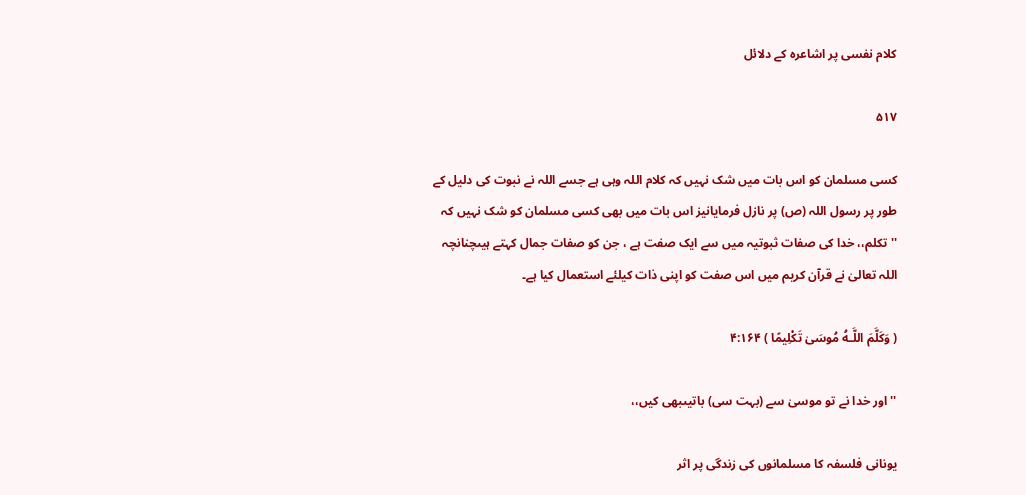کلام نفسی پر اشاعرہ کے دلائل

۵۱۷

کسی مسلمان کو اس بات میں شک نہیں کہ کلام اللہ وہی ہے جسے اللہ نے نبوت کی دلیل کے طور پر رسول اللہ (ص) پر نازل فرمایانیز اس بات میں بھی کسی مسلمان کو شک نہیں کہ ''تکلم،، خدا کی صفات ثبوتیہ میں سے ایک صفت ہے ، جن کو صفات جمال کہتے ہیںچنانچہ اللہ تعالیٰ نے قرآن کریم میں اس صفت کو اپنی ذات کیلئے استعمال کیا ہے۔

( وَكَلَّمَ اللَّـهُ مُوسَىٰ تَكْلِيمًا ) ۴:۱۶۴

''اور خدا نے تو موسیٰ سے (بہت سی) باتیںبھی کیں،،

یونانی فلسفہ کا مسلمانوں کی زندگی پر اثر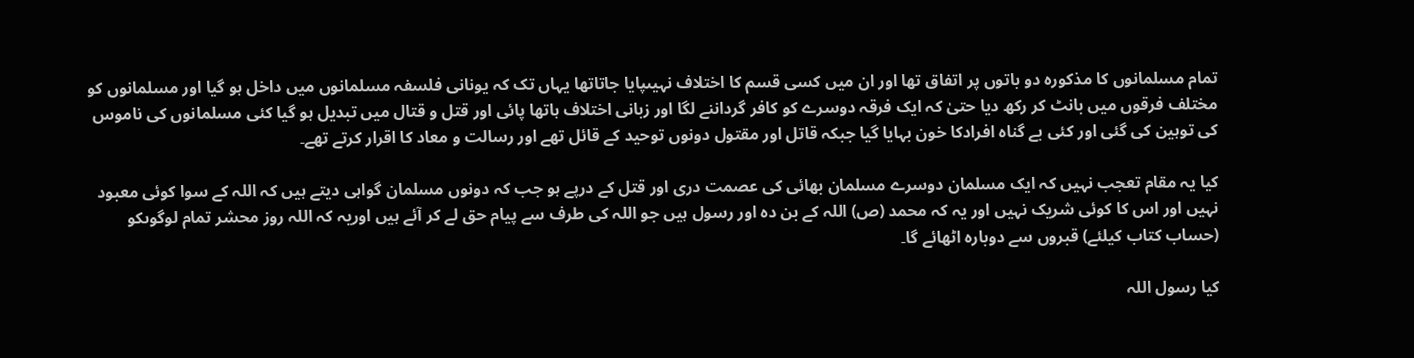تمام مسلمانوں کا مذکورہ دو باتوں پر اتفاق تھا اور ان میں کسی قسم کا اختلاف نہیںپایا جاتاتھا یہاں تک کہ یونانی فلسفہ مسلمانوں میں داخل ہو گیا اور مسلمانوں کو مختلف فرقوں میں بانٹ کر رکھ دیا حتیٰ کہ ایک فرقہ دوسرے کو کافر گرداننے لگا اور زبانی اختلاف ہاتھا پائی اور قتل و قتال میں تبدیل ہو گیا کئی مسلمانوں کی ناموس کی توہین کی گئی اور کئی بے گناہ افرادکا خون بہایا گیا جبکہ قاتل اور مقتول دونوں توحید کے قائل تھے اور رسالت و معاد کا اقرار کرتے تھے۔

کیا یہ مقام تعجب نہیں کہ ایک مسلمان دوسرے مسلمان بھائی کی عصمت دری اور قتل کے درپے ہو جب کہ دونوں مسلمان گواہی دیتے ہیں کہ اللہ کے سوا کوئی معبود نہیں اور اس کا کوئی شریک نہیں اور یہ کہ محمد (ص) اللہ کے بن دہ اور رسول ہیں جو اللہ کی طرف سے پیام حق لے کر آئے ہیں اوریہ کہ اللہ روز محشر تمام لوگوںکو (حساب کتاب کیلئے) قبروں سے دوبارہ اٹھائے گا۔

کیا رسول اللہ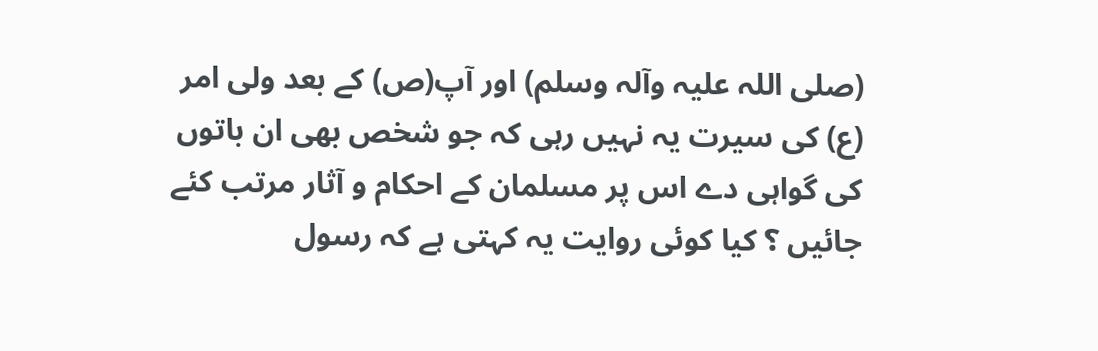(صلی اللہ علیہ وآلہ وسلم) اور آپ(ص) کے بعد ولی امر (ع) کی سیرت یہ نہیں رہی کہ جو شخص بھی ان باتوں کی گواہی دے اس پر مسلمان کے احکام و آثار مرتب کئے جائیں ؟ کیا کوئی روایت یہ کہتی ہے کہ رسول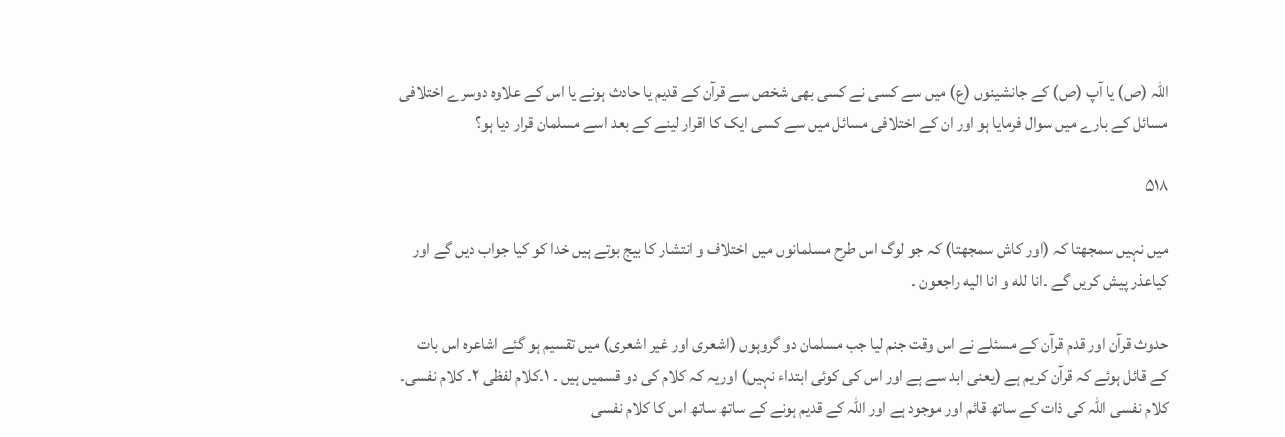اللہ (ص) یا آپ (ص) کے جانشینوں (ع) میں سے کسی نے کسی بھی شخص سے قرآن کے قدیم یا حادث ہونے یا اس کے علاوہ دوسرے اختلافی مسائل کے بارے میں سوال فرمایا ہو اور ان کے اختلافی مسائل میں سے کسی ایک کا اقرار لینے کے بعد اسے مسلمان قرار دیا ہو؟

۵۱۸

میں نہیں سمجھتا کہ (اور کاش سمجھتا) کہ جو لوگ اس طرح مسلمانوں میں اختلاف و انتشار کا بیج بوتے ہیں خدا کو کیا جواب دیں گے اور کیاعذر پیش کریں گے ۔انا لله و انا الیه راجعون ۔

حدوث قرآن اور قدم قرآن کے مسئلے نے اس وقت جنم لیا جب مسلمان دو گروہوں (اشعری اور غیر اشعری) میں تقسیم ہو گئے اشاعرہ اس بات کے قائل ہوئے کہ قرآن کریم ہے (یعنی ابد سے ہے اور اس کی کوئی ابتداء نہیں) اوریہ کہ کلام کی دو قسمیں ہیں ۔ ۱۔کلام لفظی ۲۔ کلام نفسی۔ کلام نفسی اللہ کی ذات کے ساتھ قائم اور موجود ہے اور اللہ کے قدیم ہونے کے ساتھ ساتھ اس کا کلام نفسی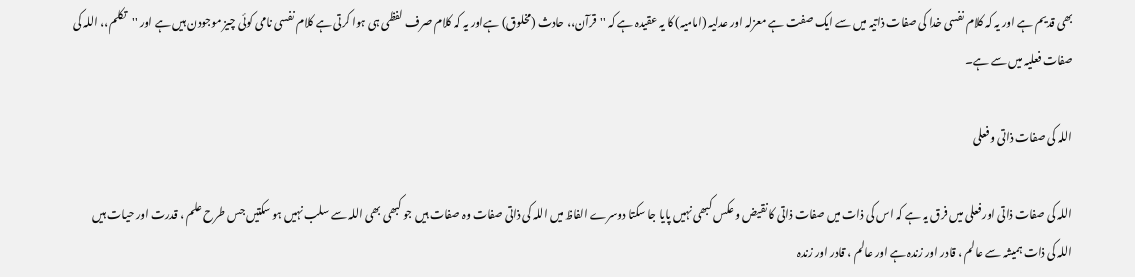بھی قدیم ہے اور یہ کہ کلام نفسی خدا کی صفات ذاتیہ میں سے ایک صفت ہے معزلہ اور عدلیہ (امامیہ) کا یہ عقیدہ ہے کہ ''قرآن،، حادث (مخلوق) ہےاور یہ کہ کلام صرف لفظی ہی ہوا کرتی ہے کلام نفسی نامی کوئی چیز موجودن ہیں ہے اور ''تکلم،، اللہ کی صفات فعلیہ میں سے ہے۔

اللہ کی صفات ذاتی و فعلی

اللہ کی صفات ذاتی اور فعلی میں فرق یہ ہے کہ اس کی ذات میں صفات ذاتی کا نقیض و عکس کبھی نہیں پایا جا سکتا دوسرے الفاظ میں اللہ کی ذاتی صفات وہ صفات ہیں جو کبھی بھی اللہ سے سلب نہیں ہو سکتیں جس طرح علم ، قدرت اور حیات ہیں اللہ کی ذات ہمیشہ سے عالم ، قادر اور زندہ ہے اور عالم ، قادر اور زندہ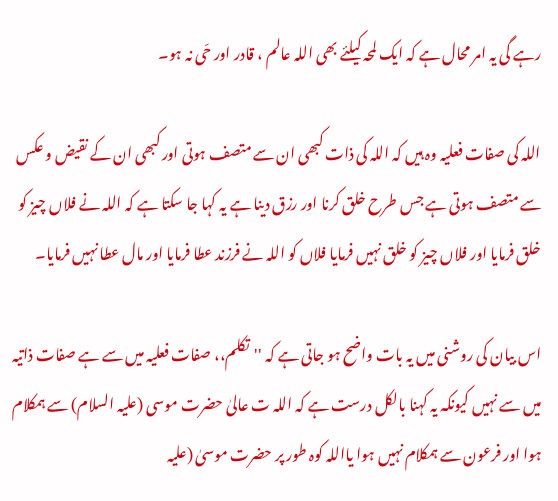رہے گی یہ امر محال ہے کہ ایک لمحہ کیلئے بھی اللہ عالم ، قادر اور حّی نہ ہو۔

اللہ کی صفات فعلیہ وہ ہیں کہ اللہ کی ذات کبھی ان سے متصف ہوتی اور کبھی ان کے نقیض و عکس سے متصف ہوتی ہے جس طرح خلق کرنا اور رزق دینا ہے یہ کہا جا سکتا ہے کہ اللہ نے فلاں چیز کو خلق فرمایا اور فلاں چیز کو خلق نہیں فرمایا فلاں کو اللہ نے فرزند عطا فرمایا اور مال عطا نہیں فرمایا۔

اس بیان کی روشنی میں یہ بات واضح ہو جاتی ہے کہ ''تکلم،، صفات فعلیہ میں سے ہے صفات ذاتیہ میں سے نہیں کیونکہ یہ کہنا بالکل درست ہے کہ اللہ ت عالیٰ حضرت موسی (علیہ السلام) سے ہمکلام ہوا اور فرعون سے ہمکلام نہیں ہوا یااللہ کوہ طور پر حضرت موسیٰ (علیہ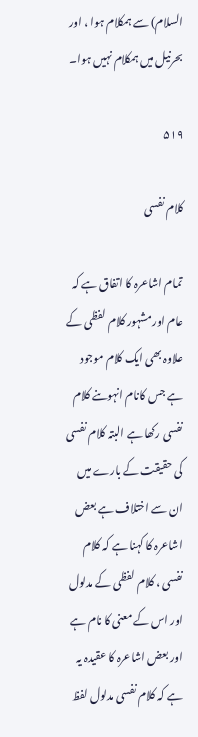السلام) سے ہمکلام ہوا ، اور بحرنیل میں ہمکلام نہیں ہوا۔

۵۱۹

کلام نفسی

تمام اشاعرہ کا اتفاق ہے کہ عام اور مشہور کلام لفظی کے علاوہ بھی ایک کلام موجود ہے جس کانام انہوںنے کلام نفسی رکھا ہے البتہ کلام نفسی کی حقیقت کے بارے میں ان سے اختلاف ہے بعض اشاعرہ کا کہنا ہے کہ کلام نفسی ، کلام لفظی کے مدلول اور اس کے معنی کا نام ہے اور بعض اشاعرہ کا عقیدہ یہ ہے کہ کلام نفسی مدلول لفظ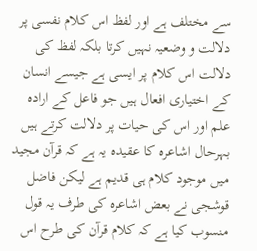سے مختلف ہے اور لفظ اس کلام نفسی پر دلالت و وضعیہ نہیں کرتا بلکہ لفظ کی دلالت اس کلام پر ایسی ہے جیسے انسان کے اختیاری افعال ہیں جو فاعل کے ارادہ علم اور اس کی حیات پر دلالت کرتے ہیں بہرحال اشاعرہ کا عقیدہ یہ ہے کہ قرآن مجید میں موجود کلام ہی قدیم ہے لیکن فاضل قوشجی نے بعض اشاعرہ کی طرف یہ قول منسوب کیا ہے کہ کلام قرآن کی طرح اس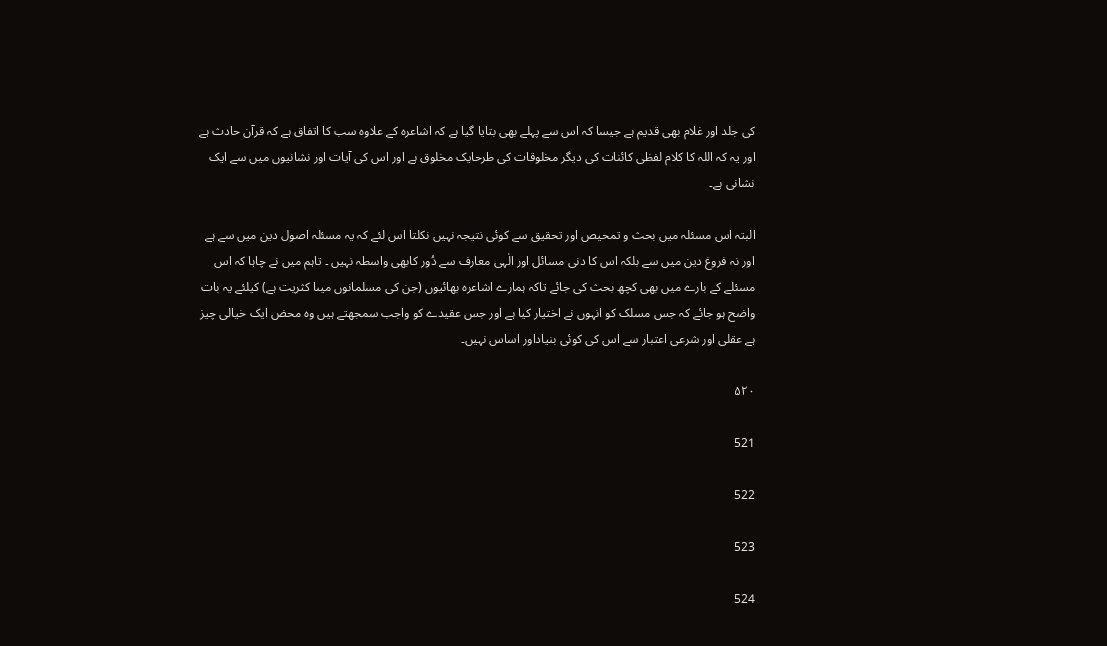کی جلد اور غلام بھی قدیم ہے جیسا کہ اس سے پہلے بھی بتایا گیا ہے کہ اشاعرہ کے علاوہ سب کا اتفاق ہے کہ قرآن حادث ہے اور یہ کہ اللہ کا کلام لفظی کائنات کی دیگر مخلوقات کی طرحایک مخلوق ہے اور اس کی آیات اور نشانیوں میں سے ایک نشانی ہے۔

البتہ اس مسئلہ میں بحث و تمحیص اور تحقیق سے کوئی نتیجہ نہیں نکلتا اس لئے کہ یہ مسئلہ اصول دین میں سے ہے اور نہ فروغ دین میں سے بلکہ اس کا دنی مسائل اور الٰہی معارف سے دُور کابھی واسطہ نہیں ۔ تاہم میں نے چاہا کہ اس مسئلے کے بارے میں بھی کچھ بحث کی جائے تاکہ ہمارے اشاعرہ بھائیوں (جن کی مسلمانوں میںا کثریت ہے) کیلئے یہ بات واضح ہو جائے کہ جس مسلک کو انہوں نے اختیار کیا ہے اور جس عقیدے کو واجب سمجھتے ہیں وہ محض ایک خیالی چیز ہے عقلی اور شرعی اعتبار سے اس کی کوئی بنیاداور اساس نہیں۔

۵۲۰

521

522

523

524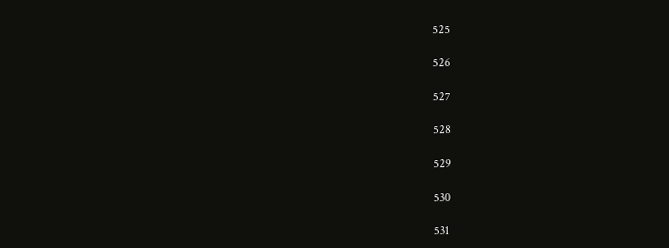525

526

527

528

529

530

531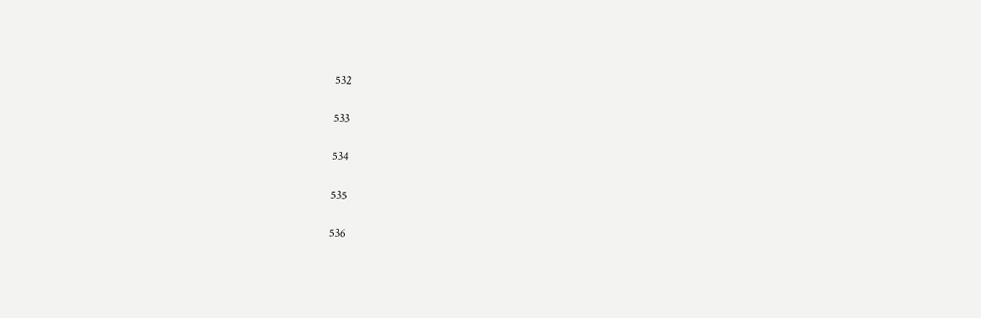532

533

534

535

536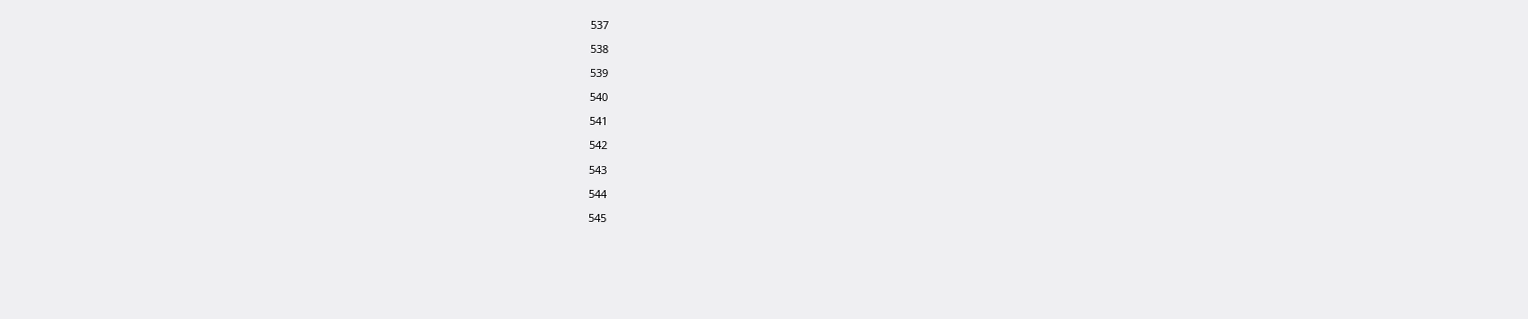537

538

539

540

541

542

543

544

545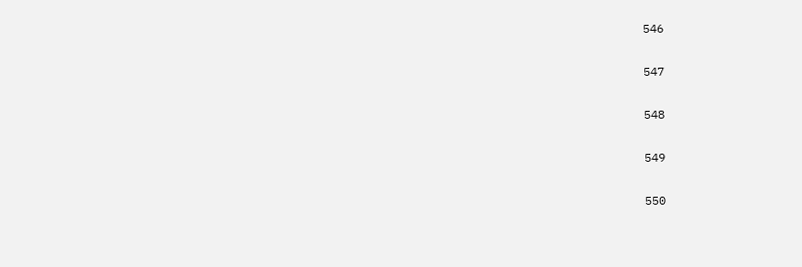546

547

548

549

550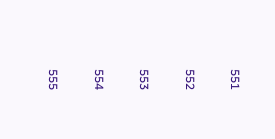551

552

553

554

555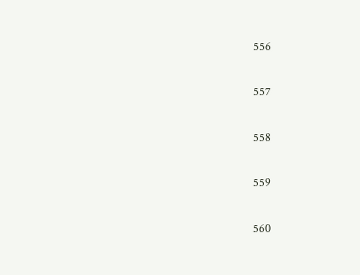556

557

558

559

560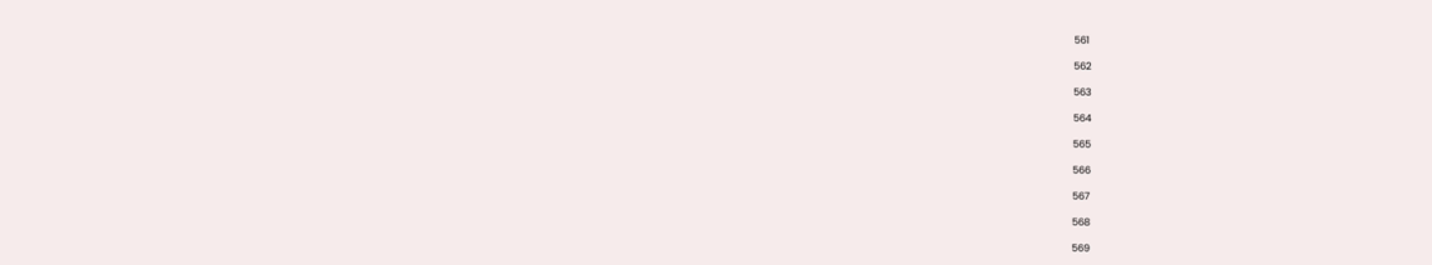561

562

563

564

565

566

567

568

569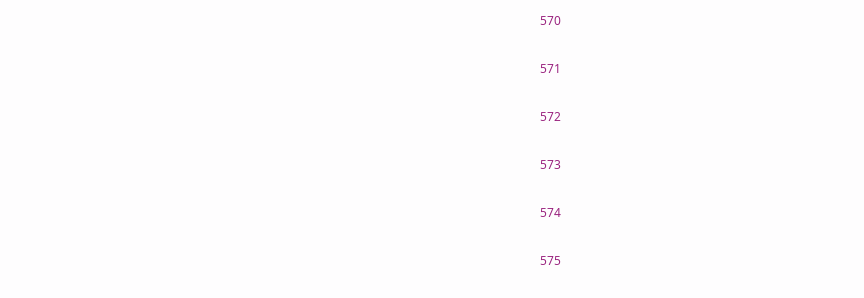570

571

572

573

574

575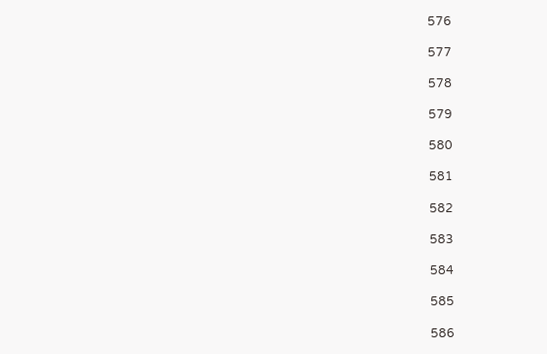576

577

578

579

580

581

582

583

584

585

586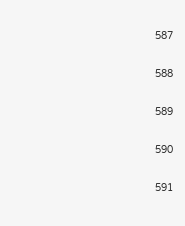587

588

589

590

591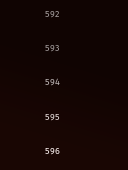592

593

594

595

596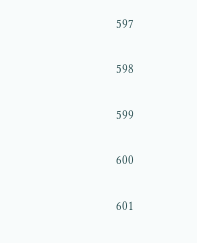597

598

599

600

601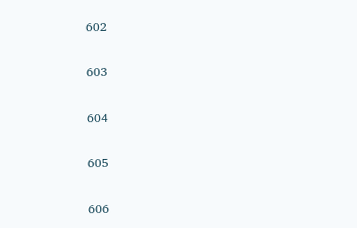602

603

604

605

606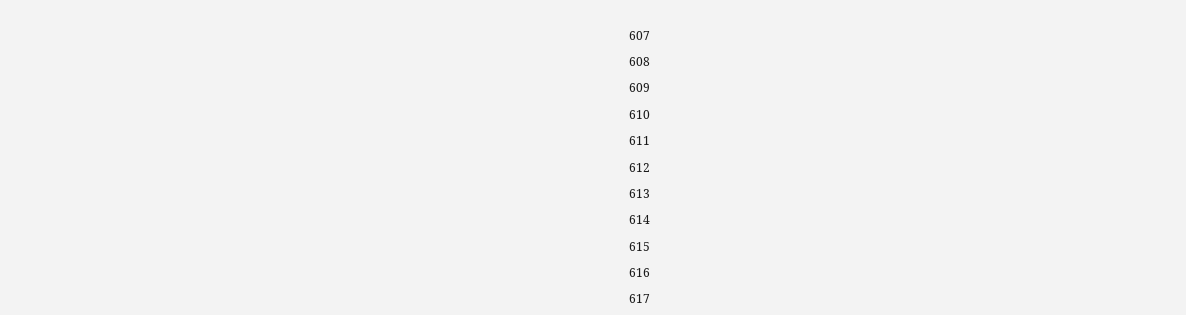607

608

609

610

611

612

613

614

615

616

617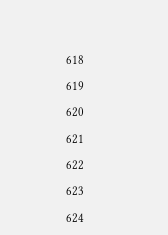618

619

620

621

622

623

624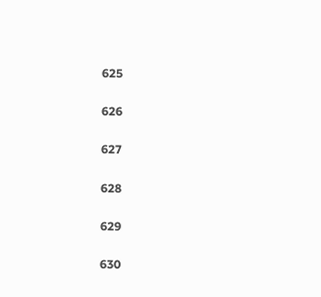625

626

627

628

629

630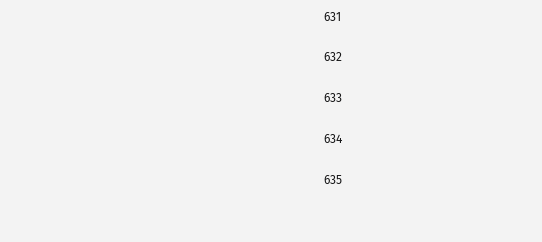631

632

633

634

635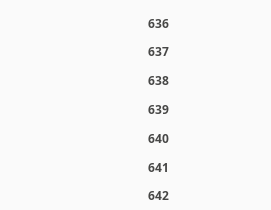636

637

638

639

640

641

642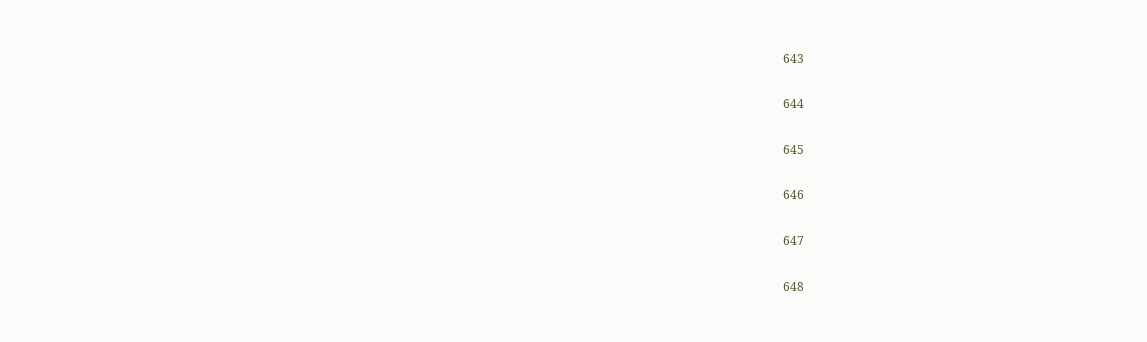643

644

645

646

647

648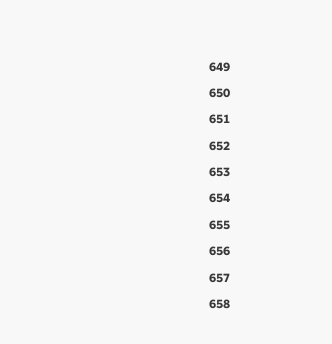649

650

651

652

653

654

655

656

657

658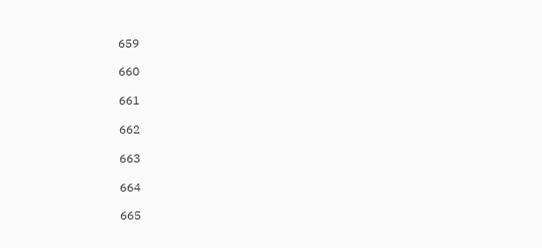659

660

661

662

663

664

665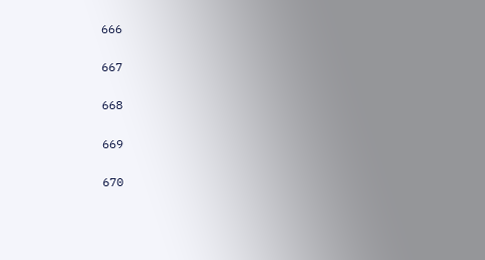666

667

668

669

670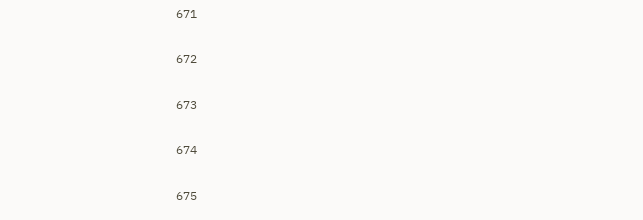671

672

673

674

675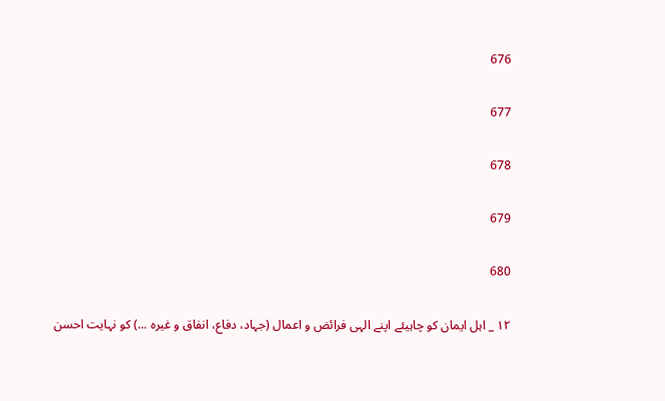676

677

678

679

680

۱۲ _ اہل ايمان كو چاہيئے اپنے الہى فرائض و اعمال (جہاد، دفاع، انفاق و غيرہ ...) كو نہايت احسن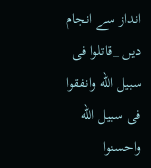انداز سے انجام ديں _قاتلوا فى سبيل الله وانفقوا فى سبيل الله واحسنوا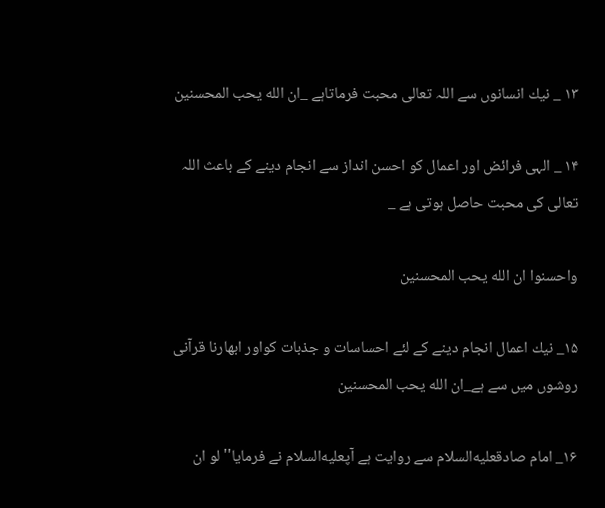۱۳ _ نيك انسانوں سے اللہ تعالى محبت فرماتاہے _ان الله يحب المحسنين

۱۴ _ الہى فرائض اور اعمال كو احسن انداز سے انجام دينے كے باعث اللہ تعالى كى محبت حاصل ہوتى ہے _

واحسنوا ان الله يحب المحسنين

۱۵_ نيك اعمال انجام دينے كے لئے احساسات و جذبات كواور ابھارنا قرآنى روشوں ميں سے ہے_ان الله يحب المحسنين

۱۶_ امام صادقعليه‌السلام سے روايت ہے آپعليه‌السلام نے فرمايا''لو ان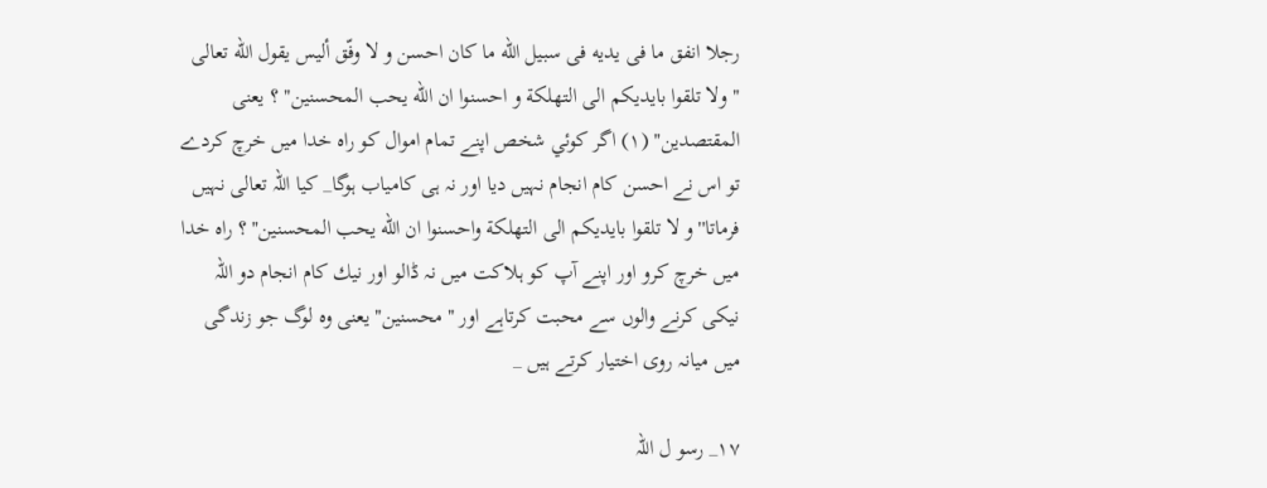رجلا انفق ما فى يديه فى سبيل الله ما كان احسن و لا وفّق أليس يقول الله تعالى ''ولا تلقوا بايديكم الى التهلكة و احسنوا ان الله يحب المحسنين'' ؟ يعنى المقتصدين'' (۱) اگر كوئي شخص اپنے تمام اموال كو راہ خدا ميں خرچ كردے تو اس نے احسن كام انجام نہيں ديا اور نہ ہى كامياب ہوگا_ كيا اللہ تعالى نہيں فرماتا'' و لا تلقوا بايديكم الى التهلكة واحسنوا ان الله يحب المحسنين'' ؟ راہ خدا ميں خرچ كرو اور اپنے آپ كو ہلاكت ميں نہ ڈالو اور نيك كام انجام دو اللہ نيكى كرنے والوں سے محبت كرتاہے اور ''محسنين'' يعنى وہ لوگ جو زندگى ميں ميانہ روى اختيار كرتے ہيں _

۱۷_ رسو ل اللہ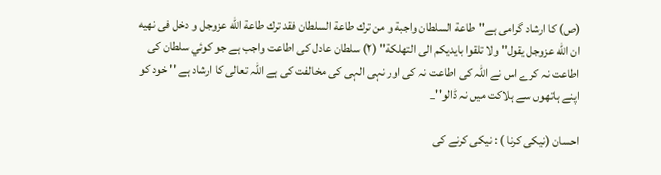(ص) كا ارشاد گرامى ہے''طاعة السلطان واجبة و من ترك طاعة السلطان فقد ترك طاعة الله عزوجل و دخل فى نهيه ان الله عزوجل يقول'' ولا تلقوا بايديكم الى التهلكة'' (۲) سلطان عادل كى اطاعت واجب ہے جو كوئي سلطان كى اطاعت نہ كرے اس نے اللہ كى اطاعت نہ كى اور نہى الہى كى مخالفت كى ہے اللہ تعالى كا ارشاد ہے '' خود كو اپنے ہاتھوں سے ہلاكت ميں نہ ڈالو''_

احسان (نيكى كرنا ) : نيكى كرنے كى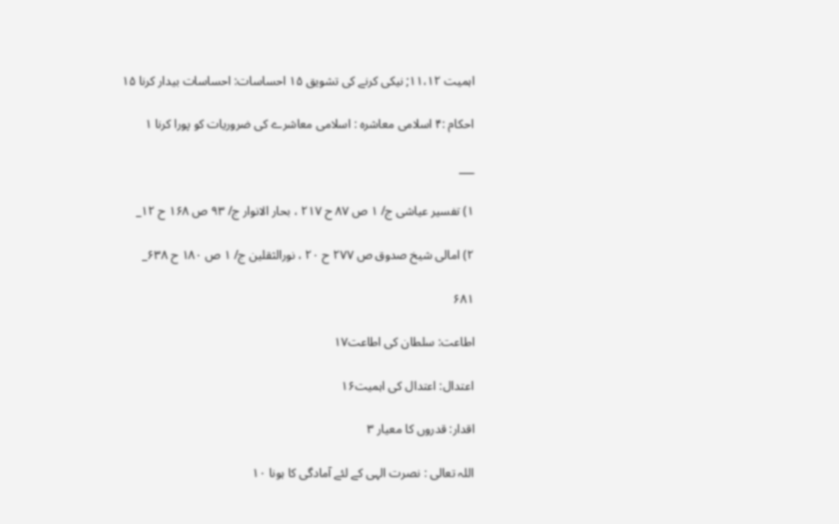اہميت ۱۱،۱۲; نيكى كرنے كى تشويق ۱۵ احساسات: احساسات بيدار كرنا ۱۵

احكام :۴ اسلامى معاشرہ : اسلامى معاشرے كى ضروريات كو پورا كرنا ۱

___

۱) تفسير عياشى ج/ ۱ ص ۸۷ ح ۲۱۷ ، بحار الانوار ج/ ۹۳ ص ۱۶۸ ح ۱۲_

۲) امالى شيخ صدوق ص ۲۷۷ ح ۲۰ ، نورالثقلين ج/ ۱ ص ۱۸۰ ح ۶۳۸_

۶۸۱

اطاعت: سلطان كى اطاعت۱۷

اعتدال: اعتدال كى اہميت۱۶

اقدار: قدروں كا معيار ۳

اللہ تعالى : نصرت الہى كے لئے آمادگى كا ہونا ۱۰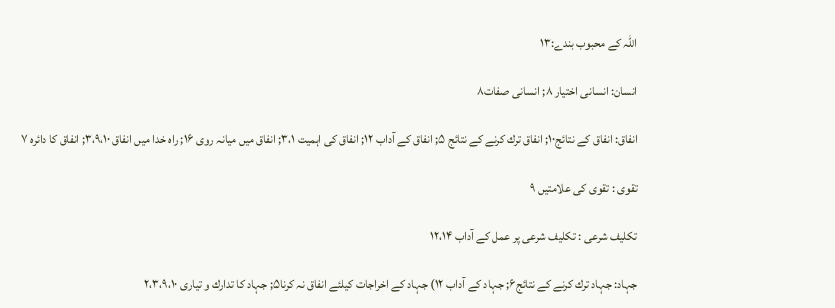اللہ كے محبوب بندے:۱۳

انسان: انسانى اختيار ۸; انسانى صفات۸

انفاق: انفاق كے نتائج۱۰; انفاق ترك كرنے كے نتائج ۵; انفاق كے آداب ۱۲; انفاق كى اہميت ۳،۱; انفاق ميں ميانہ روى ۱۶; راہ خدا ميں انفاق ۳،۹،۱۰; انفاق كا دائرہ ۷

تقوى : تقوى كى علامتيں ۹

تكليف شرعى : تكليف شرعى پر عمل كے آداب ۱۲،۱۴

جہاد: جہاد ترك كرنے كے نتائج۶; جہاد كے آداب ۱۲) جہاد كے اخراجات كيلئے انفاق نہ كرنا۵; جہاد كا تدارك و تيارى ۲،۳،۹،۱۰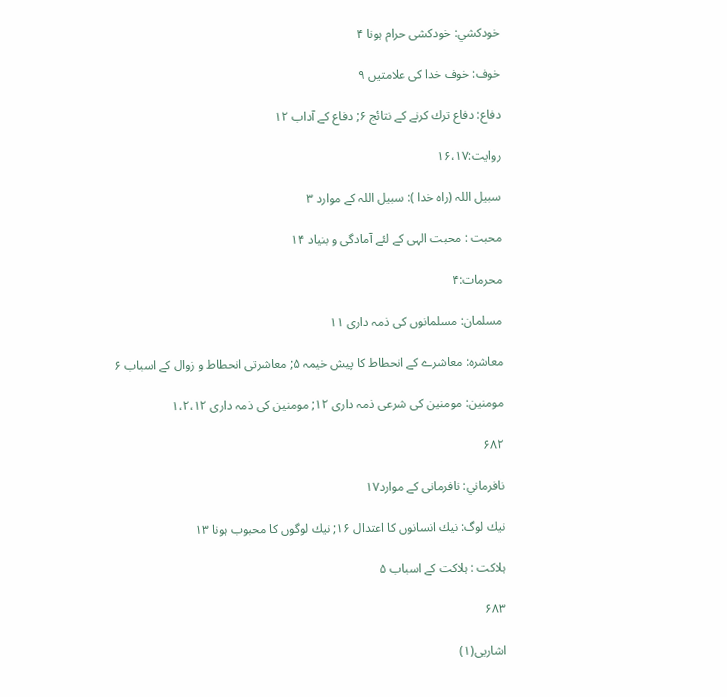خودكشي: خودكشى حرام ہونا ۴

خوف: خوف خدا كى علامتيں ۹

دفاع: دفاع ترك كرنے كے نتائج ۶; دفاع كے آداب ۱۲

روايت:۱۶،۱۷

سبيل اللہ (راہ خدا ): سبيل اللہ كے موارد ۳

محبت : محبت الہى كے لئے آمادگى و بنياد ۱۴

محرمات:۴

مسلمان: مسلمانوں كى ذمہ دارى ۱۱

معاشرہ: معاشرے كے انحطاط كا پيش خيمہ ۵; معاشرتى انحطاط و زوال كے اسباب ۶

مومنين: مومنين كى شرعى ذمہ دارى ۱۲; مومنين كى ذمہ دارى ۱،۲،۱۲

۶۸۲

نافرماني: نافرمانى كے موارد۱۷

نيك لوگ: نيك انسانوں كا اعتدال ۱۶; نيك لوگوں كا محبوب ہونا ۱۳

ہلاكت : ہلاكت كے اسباب ۵

۶۸۳

اشاريى(۱)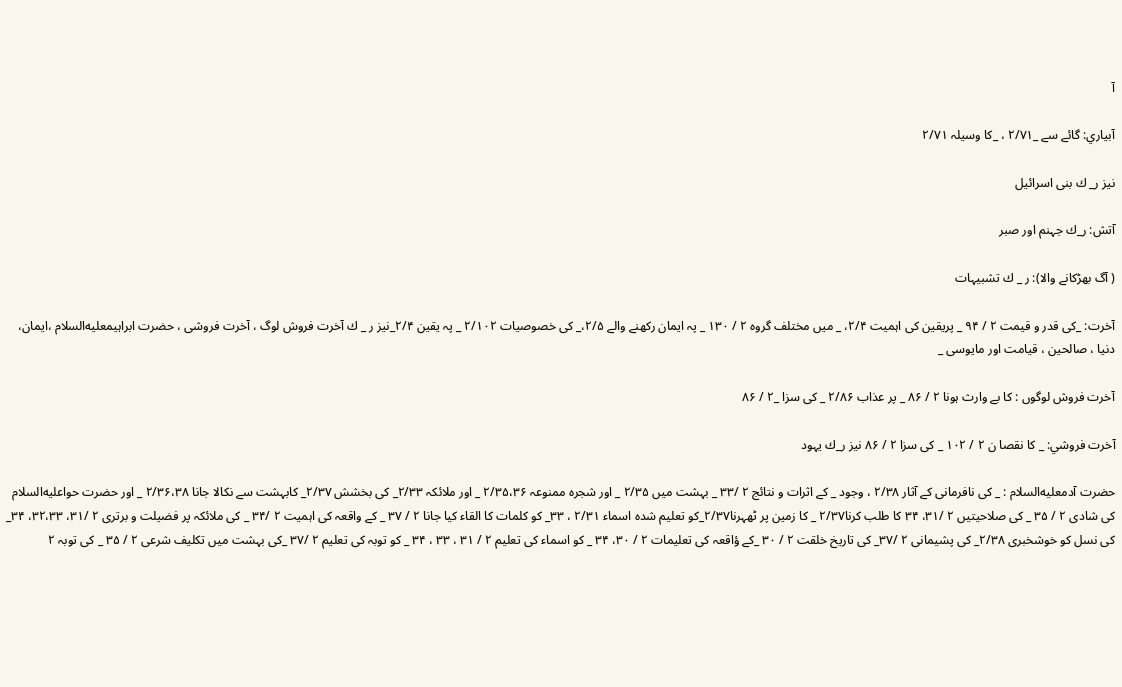آ

آبياري: گائے سے _۲/۷۱ ، _كا وسيلہ ۲/۷۱

نيز ر_ ك بنى اسرائيل

آتش: ر_ك جہنم اور صبر

( آگ بھڑكانے والا): ر _ ك تشبيہات

آخرت: _كى قدر و قيمت ۲ / ۹۴ _ پريقين كى اہميت ۲/۴، _ ميں مختلف گروہ ۲ / ۱۳۰ _ پہ ايمان ركھنے والے ۲/۵،_ كى خصوصيات ۲/۱۰۲ _ پہ يقين ۲/۴_نيز ر _ ك آخرت فروش لوگ ، آخرت فروشى ، حضرت ابراہيمعليه‌السلام ،ايمان، دنيا ، صالحين ، قيامت اور مايوسى _

آخرت فروش لوگوں : كا بے وارث ہونا ۲ / ۸۶ _ پر عذاب ۲/۸۶ _ كى سزا _۲ / ۸۶

آخرت فروشي: _ كا نقصا ن ۲ / ۱۰۲ _ كى سزا ۲ / ۸۶ نيز ر_ك يہود

حضرت آدمعليه‌السلام : _ كى نافرمانى كے آثار ۲/۳۸ ، وجود _ كے اثرات و نتائج ۲ /۳۳ _ بہشت ميں ۲/۳۵ _ اور شجرہ ممنوعہ ۲/۳۵،۳۶ _ اور ملائكہ ۲/۳۳_ كى بخشش ۲/۳۷_ كابہشت سے نكالا جانا ۲/۳۶،۳۸ _ اور حضرت حواعليه‌السلام كى شادى ۲ / ۳۵ _ كى صلاحيتيں ۲ /۳۱، ۳۴ كا طلب كرنا۲/۳۷ _ كا زمين پر ٹھہرنا۲/۳۷_كو تعليم شدہ اسماء ۲/۳۱ ، ۳۳_ كو كلمات كا القاء كيا جانا ۲ / ۳۷ _ كے واقعہ كى اہميت ۲ /۳۴ _ كى ملائكہ پر فضيلت و برترى ۲ /۳۱، ۳۲،۳۳، ۳۴_ كى نسل كو خوشخبرى ۲/۳۸_ كى پشيمانى ۲ /۳۷_ كى تاريخ خلقت ۲ / ۳۰ _كے ؤاقعہ كى تعليمات ۲ / ۳۰، ۳۴ _ كو اسماء كى تعليم ۲ / ۳۱ ، ۳۳ ، ۳۴ _ كو توبہ كى تعليم ۲ /۳۷ _كى بہشت ميں تكليف شرعى ۲ / ۳۵ _ كى توبہ ۲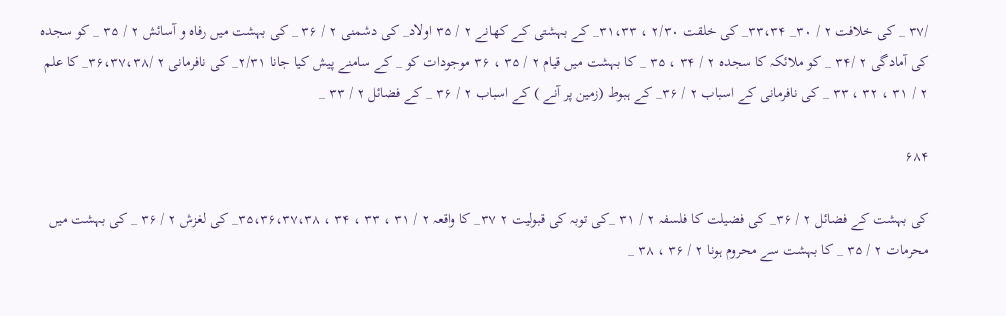/۳۷ _ كى خلافت ۲ / ۳۰_ ۳۳،۳۴_ كى خلقت ۲/۳۰ ، ۳۱،۳۳_ كے بہشتى كے كھانے ۲ / ۳۵ اولاد_ كى دشمنى ۲ / ۳۶ _ كى بہشت ميں رفاہ و آسائش ۲ / ۳۵ _ كو سجدہ كى آمادگى ۲ /۳۴ _ كو ملائكہ كا سجدہ ۲ / ۳۴ ، ۳۵ _ كا بہشت ميں قيام ۲ / ۳۵ ، ۳۶ موجودات كو _ كے سامنے پيش كيا جانا ۲/۳۱_ كى نافرمانى ۲ /۳۶،۳۷،۳۸_ كا علم ۲ / ۳۱ ، ۳۲ ، ۳۳ _ كى نافرمانى كے اسباب ۲ / ۳۶_ كے ہبوط (زمين پر آنے ) كے اسباب ۲ / ۳۶ _ كے فضائل ۲ / ۳۳ _

۶۸۴

كى بہشت كے فضائل ۲ / ۳۶_ كى فضيلت كا فلسفہ ۲ / ۳۱ _كى توبہ كى قبوليت ۲ ۳۷_ كا واقعہ ۲ / ۳۱ ، ۳۳ ، ۳۴ ، ۳۵،۳۶،۳۷،۳۸_ كى لغزش ۲ / ۳۶ _ كى بہشت ميں محرمات ۲ / ۳۵ _ كا بہشت سے محروم ہونا ۲ / ۳۶ ، ۳۸ _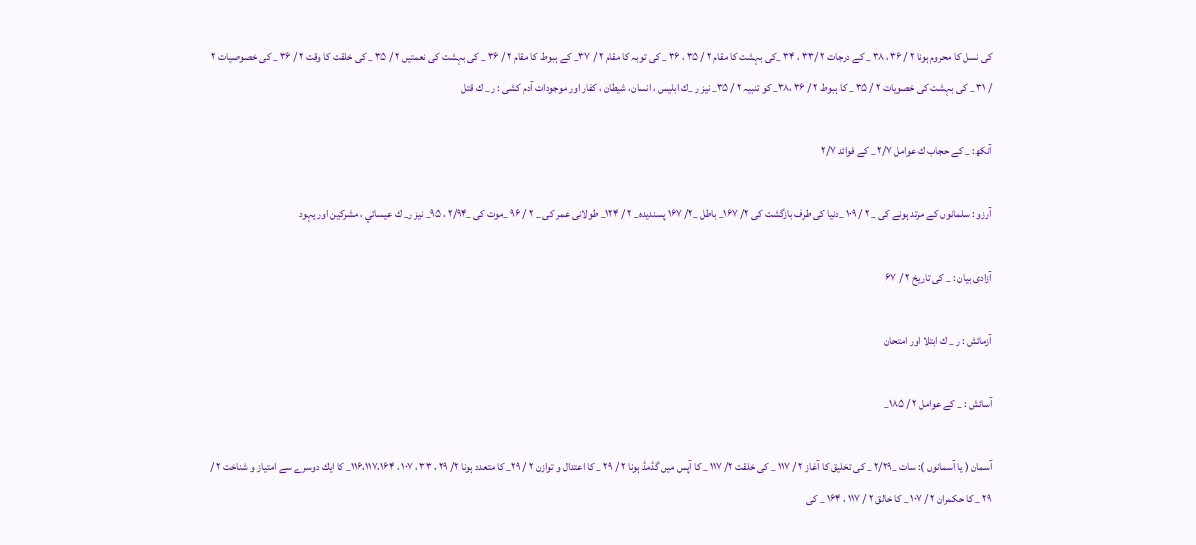كى نسل كا محروم ہونا ۲ / ۳۶ ، ۳۸ _ كے درجات ۲ /۳۳ ، ۳۴ _كى بہشت كا مقام ۲ / ۳۵ ، ۳۶ _ كى توبہ كا مقام ۲ / ۳۷_ كے ہبوط كا مقام ۲ / ۳۶ _ كى بہشت كى نعمتيں ۲ / ۳۵ _ كى خلقت كا وقت ۲ / ۳۶ _ كى خصوصيات ۲ / ۳۱ _ كى بہشت كى خصويات ۲ / ۳۵ _ كا ہبوط ۲ / ۳۶ ،۳۸_ كو تنبيہ ۲ / ۳۵_ نيز ر _ك ابليس ، انسان، شيطان ، كفار اور موجودات آدم كشى : ر _ ك قتل

آنكھ: _ كے حجاب ك عوامل ۲/۷ _ كے فوائد ۲/۷

آرزو : سلمانوں كے مرتد ہونے كى _ ۲ / ۱۰۹ _دنيا كى طرف بازگشت كى ۲/ ۱۶۷_ باطل _۲/ ۱۶۷ پسنديدہ_ ۲ / ۱۲۴_ طولانى عمر كى _ ۲ / ۹۶ _موت كى _۲/۹۴ ، ۹۵_ نيز ر_ ك عيسائي ، مشركين اور يہود

آزادى بيان : _ كى تاريخ ۲ / ۶۷

آزمائش : ر _ ك ابتلا اور امتحان

آسائش : _ كے عوامل ۲ / ۱۸۵_

آسمان ( يا آسمانوں ): سات _۲/۲۹ _ كى تخليق كا آغاز ۲ / ۱۱۷ _ كى خلقت ۲/ ۱۱۷ _ كا آپس ميں گڈمڈ ہونا ۲ / ۲۹ _ كا اعتدال و توازن ۲ / ۲۹_ كا متعدد ہونا ۲/ ۲۹ ، ۳۳ ، ۱۰۷ ، ۱۱۶،۱۱۷،۱۶۴_ كا ايك دوسرے سے امتياز و شناخت ۲ / ۲۹ _ كا حكمران ۲ / ۱۰۷ _ كا خالق ۲ / ۱۱۷ ، ۱۶۴ _ كى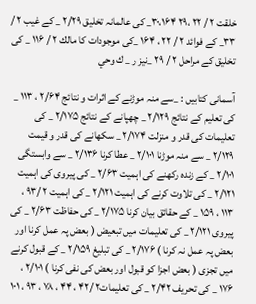خلقت ۲ / ۲۲ ،۲۹ ۳۰،۱۶۴_ كى عالمانہ تخليق ۲/۲۹ _ كے غيب ۲ / ۳۳_ كے فوائد ۲ / ۲۲ ، ۱۶۴ _كى موجودات كا مالك ۲ / ۱۱۶ _ كى تخليق كے مراحل ۲ / ۲۹ _نيز ر _ ك وحي

آسمانى كتابيں : _سے منہ موڑنے كے اثرات و نتائج ۲/۶۴ ، ۱۱۳ _ كى تعليم كے نتائج ۲/۱۲۹ _ چھپانے كے نتائج ۲/۱۷۵ _ كى تعليمات كى قدر و منزلت ۲/۱۷۴ _ سكھانے كى قدر و قيمت ۲/۱۲۹ _ سے منہ موڑنا ۲/۱۰۱ _ عطا كرنا ۲/۱۳۶ _ سے وابستگى ۲/۱۰۱ _ كے زندہ ركھنے كى اہميت ۲/۶۳ _ كى پيروى كى اہميت ۲/۱۲۱ _ كى تلاوت كرنے كى اہميت ۲/۱۲۱ _ كى اہميت ۲ /۹۳ ، ۱۱۳ ، ۱۵۹ _ كے حقائق بيان كرنا ۲/۱۷۵ _ كى حفاظت ۲/۶۳ _ كى پيروى ۲/۱۲۱ _ كى تعليمات ميں تبعيض ( بعض پہ عمل كرنا اور بعض پہ عمل نہ كرنا ) ۲/۱۷۶ _ كى تبليغ ۲/۱۵۹ _ كے قبول كرنے ميں تجزى ( بعض اجزا كو قبول اور بعض كى نفى كرنا ) ۲/۱۰۱ ، ۱۷۶ _ كى تحريف ۲/۴۲ _ كى تعليمات۲ /۴۲ ، ۴۴ ، ۷۸ ، ۹۳ ، ۱۰۱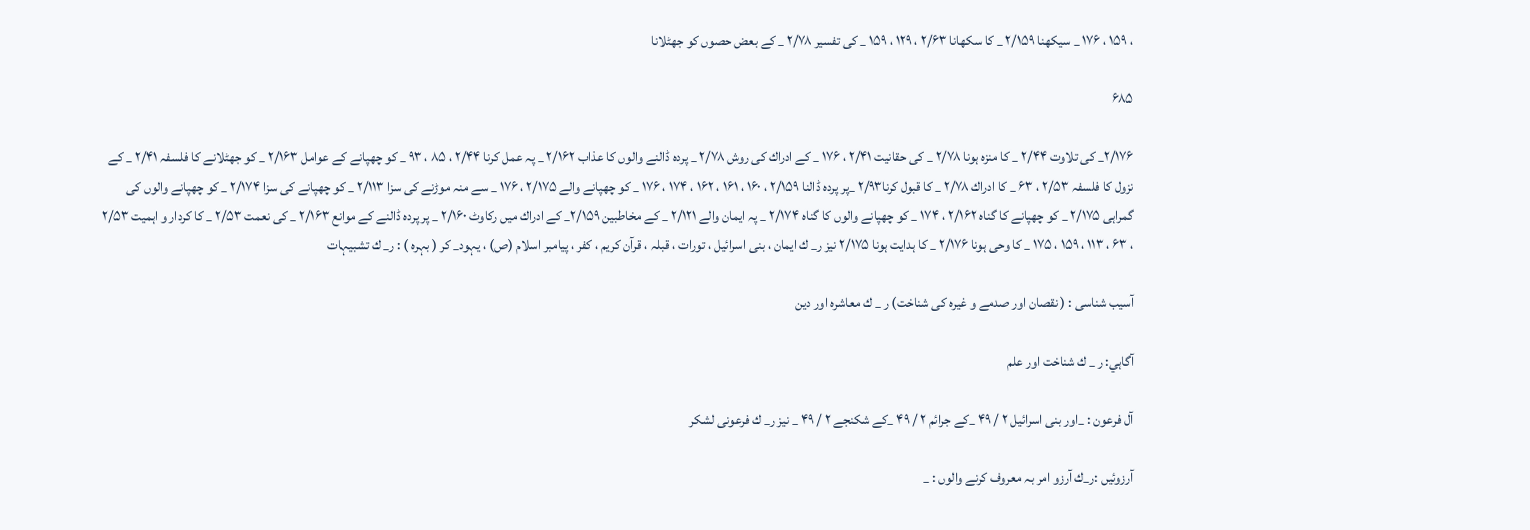، ۱۵۹ ، ۱۷۶ _ سيكھنا ۲/۱۵۹ _ كا سكھانا ۲/۶۳ ، ۱۲۹ ، ۱۵۹ _ كى تفسير ۲/۷۸ _ كے بعض حصوں كو جھٹلانا

۶۸۵

۲/۱۷۶_ كى تلاوت ۲/۴۴ _ كا منزہ ہونا ۲/۷۸ _ كى حقانيت ۲/۴۱ ، ۱۷۶ _ كے ادراك كى روش ۲/۷۸ _ پردہ ڈالنے والوں كا عذاب ۲/۱۶۲ _ پہ عمل كرنا ۲/۴۴ ، ۸۵ ، ۹۳ _ كو چھپانے كے عوامل ۲/۱۶۳ _ كو جھٹلانے كا فلسفہ ۲/۴۱ _ كے نزول كا فلسفہ ۲/۵۳ ، ۶۳ _ كا ادراك ۲/۷۸ _ كا قبول كرنا۲/۹۳ _پر پردہ ڈالنا ۲/۱۵۹ ، ۱۶۰ ، ۱۶۱ ، ۱۶۲ ، ۱۷۴ ، ۱۷۶ _ كو چھپانے والے ۲/۱۷۵ ، ۱۷۶ _ سے منہ موڑنے كى سزا ۲/۱۱۳ _ كو چھپانے كى سزا ۲/۱۷۴ _ كو چھپانے والوں كى گمراہى ۲/۱۷۵ _ كو چھپانے كا گناہ ۲/۱۶۲ ، ۱۷۴ _ كو چھپانے والوں كا گناہ ۲/۱۷۴ _ پہ ايمان والے ۲/۱۲۱ _ كے مخاطبين ۲/۱۵۹_ كے ادراك ميں ركاوٹ ۲/۱۶۰ _ پر پردہ ڈالنے كے موانع ۲/۱۶۳ _ كى نعمت ۲/۵۳ _ كا كردار و اہميت ۲/۵۳ ، ۶۳ ، ۱۱۳ ، ۱۵۹ ، ۱۷۵ _ كا وحى ہونا ۲/۱۷۶ _ كا ہدايت ہونا ۲/۱۷۵ نيز ر_ ك ايمان ، بنى اسرائيل ، تورات ، قبلہ ، قرآن كريم ، كفر ، پيامبر اسلام (ص) ، يہود_ كر ( بہرہ ) : ر_ ك تشبيہات

آسيب شناسى : ( نقصان اور صدمے و غيرہ كى شناخت) ر _ ك معاشرہ اور دين

آگاہي: ر _ ك شناخت اور علم

آل فرعون : _اور بنى اسرائيل ۲ / ۴۹ _كے جرائم ۲ / ۴۹ _كے شكنجے ۲ / ۴۹ _ نيز ر_ ك فرعونى لشكر

آرزوئيں :ر_ك آرزو امر بہ معروف كرنے والوں : _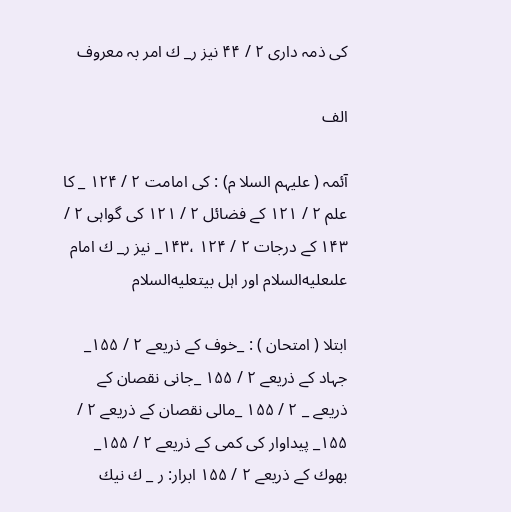كى ذمہ دارى ۲ / ۴۴ نيز ر_ ك امر بہ معروف

الف

آئمہ ( عليہم السلا م) : كى امامت ۲ / ۱۲۴ _ كا علم ۲ / ۱۲۱ كے فضائل ۲ / ۱۲۱ كى گواہى ۲ / ۱۴۳ كے درجات ۲ / ۱۲۴ ،۱۴۳_ نيز ر_ ك امام علىعليه‌السلام اور اہل بيتعليه‌السلام

ابتلا ( امتحان ) : _خوف كے ذريعے ۲ / ۱۵۵_ جہاد كے ذريعے ۲ / ۱۵۵ _جانى نقصان كے ذريعے _ ۲ / ۱۵۵ _مالى نقصان كے ذريعے ۲ / ۱۵۵_ پيداوار كى كمى كے ذريعے ۲ / ۱۵۵_ بھوك كے ذريعے ۲ / ۱۵۵ ابرار: ر _ ك نيك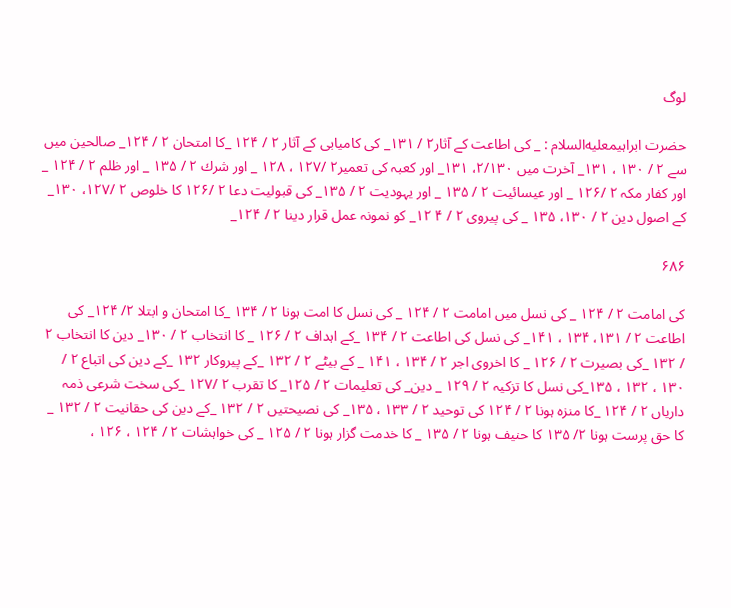لوگ

حضرت ابراہيمعليه‌السلام : _ كى اطاعت كے آثار۲ / ۱۳۱_ كى كاميابى كے آثار ۲ / ۱۲۴ _كا امتحان ۲ / ۱۲۴_ صالحين ميں سے ۲ / ۱۳۰ ، ۱۳۱_ آخرت ميں ۲/۱۳۰، ۱۳۱_ اور كعبہ كى تعمير۲ /۱۲۷ ، ۱۲۸ _ اور شرك ۲ / ۱۳۵ _ اور ظلم ۲ / ۱۲۴ _ اور كفار مكہ ۲ /۱۲۶ _ اور عيسائيت ۲ / ۱۳۵ _ اور يہوديت ۲ / ۱۳۵_ كى قبوليت دعا ۲ /۱۲۶ كا خلوص ۲ /۱۲۷، ۱۳۰_ كے اصول دين ۲ / ۱۳۰، ۱۳۵ _ كى پيروى ۲ / ۴ ۱۲_ كو نمونہ عمل قرار دينا ۲ / ۱۲۴_

۶۸۶

كى امامت ۲ / ۱۲۴ _ كى نسل ميں امامت ۲ / ۱۲۴ _ كى نسل كا امت ہونا ۲ / ۱۳۴ _كا امتحان و ابتلا ۲/ ۱۲۴_ كى اطاعت ۲ / ۱۳۱، ۱۳۴ ، ۱۴۱_ كى نسل كى اطاعت ۲ / ۱۳۴ _كے اہداف ۲ / ۱۲۶ _ كا انتخاب ۲ / ۱۳۰_ دين كا انتخاب ۲ / ۱۳۲ _كى بصيرت ۲ / ۱۲۶ _ كا اخروى اجر ۲ / ۱۳۴ ، ۱۴۱ _ كے بيٹے ۲ / ۱۳۲ _كے پيروكار ۱۳۲ _كے دين كى اتباع ۲ / ۱۳۰ ، ۱۳۲ ، ۱۳۵_كى نسل كا تزكيہ ۲ / ۱۲۹ _ دين_ كى تعليمات ۲ / ۱۲۵_ كا تقرب ۲ /۱۲۷ _كى سخت شرعى ذمہ دارياں ۲ / ۱۲۴ _كا منزہ ہونا ۲ / ۱۲۴ كى توحيد ۲ / ۱۳۳ ، ۱۳۵_ كى نصيحتيں ۲ / ۱۳۲ _كے دين كى حقانيت ۲ / ۱۳۲ _ كا حق پرست ہونا ۲/ ۱۳۵ كا حنيف ہونا ۲ / ۱۳۵ _ كا خدمت گزار ہونا ۲ / ۱۲۵ _ كى خواہشات ۲ / ۱۲۴ ، ۱۲۶ ،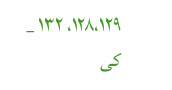۱۲۸،۱۲۹، ۱۳۲ _ كى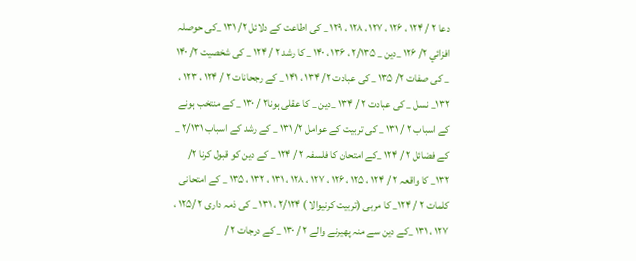دعا ۲ / ۱۲۴ ، ۱۲۶ ، ۱۲۷ ، ۱۲۸ ، ۱۲۹ _ كى اطاعت كے دلائل ۲/ ۱۳۱ _كى حوصلہ افزائي ۲/ ۱۲۶ _دين _ ۲/۱۳۵ ، ۱۳۶ ، ۱۴۰ _ كا رشد ۲ / ۱۲۴ _ كى شخصيت ۲/ ۱۴۰ _ كى صفات ۲/ ۱۳۵ _ كى عبادت ۲/ ۱۳۴ ، ۱۴۱ _ كے رجحانات ۲ / ۱۲۴ ، ۱۲۳ ، ۱۳۲_ نسل _ كى عبادت ۲ / ۱۳۴ _دين _ كا عقلى ہونا۲ / ۱۳۰ _ كے منتخب ہونے كے اسباب ۲ / ۱۳۱ _ كى تربيت كے عوامل ۲/ ۱۳۱ _ كے رشد كے اسباب ۲/۱۳۱ _ كے فضائل ۲ / ۱۲۴ _كے امتحان كا فلسفہ ۲ / ۱۲۴ _ كے دين كو قبول كرنا ۲/ ۱۳۲_ كا واقعہ ۲ / ۱۲۴ ، ۱۲۵ ، ۱۲۶ ، ۱۲۷ ، ۱۲۸ ، ۱۳۱ ، ۱۳۲ ، ۱۳۵ _ كے امتحانى كلمات ۲ / ۱۲۴_ كا مربى (تربيت كرنيوالا ) ۲/۱۲۴ ، ۱۳۱ _ كى ذمہ دارى ۲ /۱۲۵ ، ۱۲۷ ، ۱۳۱ _كے دين سے منہ پھيرنے والے ۲ / ۱۳۰ _ كے درجات ۲ /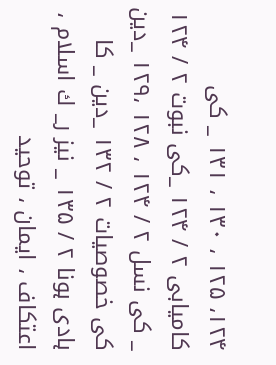۱۲۴، ۱۲۵ ، ۱۳۰ ، ۱۳۱ _ كى كاميابى ۲ / ۱۲۴ _كى نبوت ۲ / ۱۲۴ _ كى نسل ۲ / ۱۲۴ ، ۱۲۸ ،۱۲۹ _دين كى خصوصيات ۲ / ۱۳۲ _دين _ كا ہادى ہونا ۲ / ۱۳۵ _ نيز ر_ ك اسلام ، اعتكاف ، ايمان ، توحيد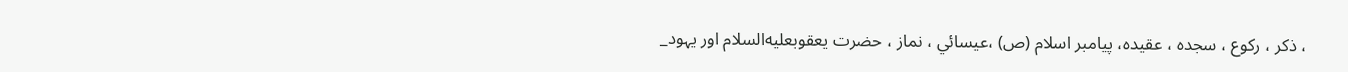، ذكر ، ركوع ، سجدہ ، عقيدہ، پيامبر اسلام (ص) ،عيسائي ، نماز ، حضرت يعقوبعليه‌السلام اور يہود_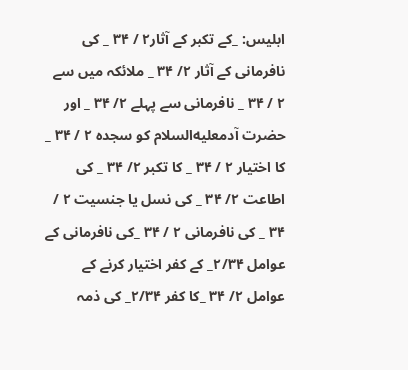ابليس: _كے تكبر كے آثار۲ / ۳۴ _ كى نافرمانى كے آثار ۲/ ۳۴ _ ملائكہ ميں سے ۲ / ۳۴ _ نافرمانى سے پہلے ۲/ ۳۴ _ اور حضرت آدمعليه‌السلام كو سجدہ ۲ / ۳۴ _ كا اختيار ۲ / ۳۴ _ كا تكبر ۲/ ۳۴ _ كى اطاعت ۲/ ۳۴ _ كى نسل يا جنسيت ۲ / ۳۴ _ كى نافرمانى ۲ / ۳۴ _كى نافرمانى كے عوامل ۲/۳۴_ كے كفر اختيار كرنے كے عوامل ۲/ ۳۴ _كا كفر ۲/۳۴_ كى ذمہ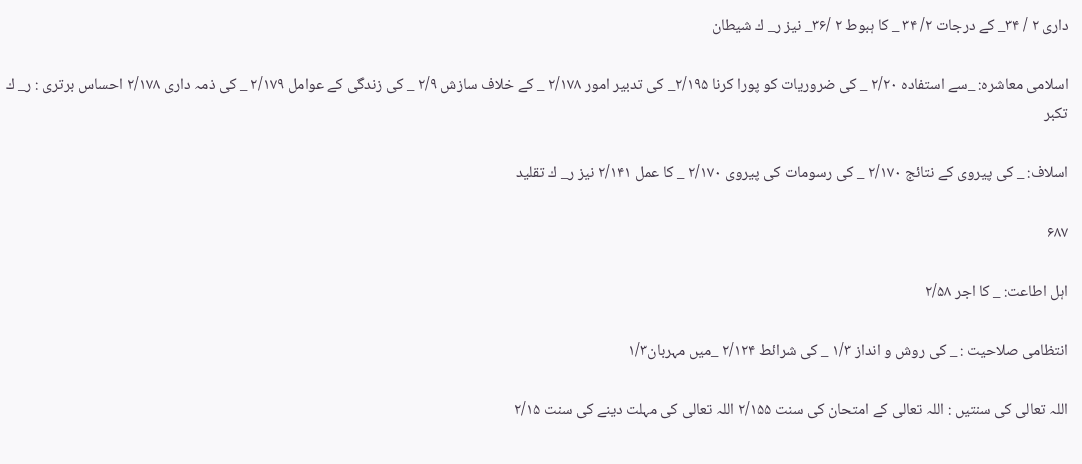دارى ۲ / ۳۴_ كے درجات ۲/ ۳۴ _ كا ہبوط ۲ /۳۶_ نيز ر_ ك شيطان

اسلامى معاشرہ: _سے استفادہ ۲/۲۰ _ كى ضروريات كو پورا كرنا ۲/۱۹۵_ كى تدبير امور ۲/۱۷۸ _ كے خلاف سازش ۲/۹ _ كى زندگى كے عوامل ۲/۱۷۹ _ كى ذمہ دارى ۲/۱۷۸ احساس برترى : ر_ ك تكبر

اسلاف: _ كى پيروى كے نتائج ۲/۱۷۰ _ كى رسومات كى پيروى ۲/۱۷۰ _ كا عمل ۲/۱۴۱ نيز ر_ ك تقليد

۶۸۷

اہل اطاعت: _ كا اجر ۲/۵۸

انتظامى صلاحيت : _ كى روش و انداز ۱/۳ _ كى شرائط ۲/۱۲۴ _ميں مہربان۱/۳

اللہ تعالى كى سنتيں : اللہ تعالى كے امتحان كى سنت ۲/۱۵۵ اللہ تعالى كى مہلت دينے كى سنت ۲/۱۵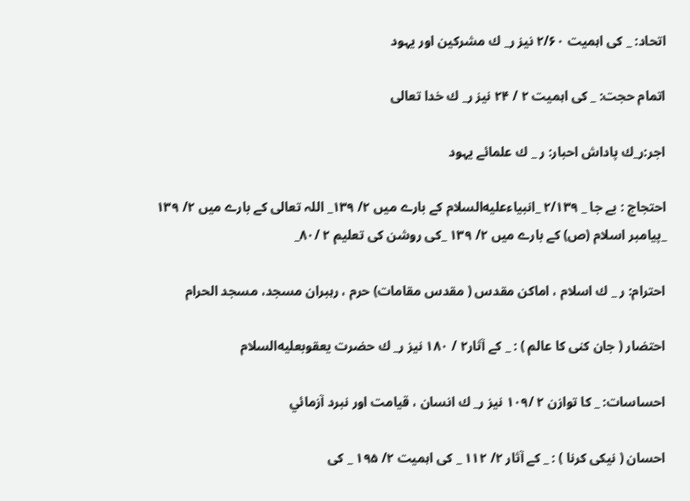اتحاد: _ كى اہميت ۲/۶۰ نيز ر_ ك مشركين اور يہود

اتمام حجت: _ كى اہميت ۲ / ۲۴ نيز ر_ ك خدا تعالى

اجر:ر_ك پاداش احبار: ر _ ك علمائے يہود

احتجاج : بے جا _ ۲/۱۳۹ _انبياءعليه‌السلام كے بارے ميں ۲/ ۱۳۹_ اللہ تعالى كے بارے ميں ۲/ ۱۳۹ _پيامبر اسلام (ص) كے بارے ميں ۲/ ۱۳۹ _كى روشن كى تعليم ۲ /۸۰_

احترام: ر _ ك اسلام ، اماكن مقدس ( مقدس مقامات) حرم ، رہبران مسجد، مسجد الحرام

احتضار ( جان كنى كا عالم ) : _ كے آثار۲ / ۱۸۰ نيز ر_ ك حضرت يعقوبعليه‌السلام

احساسات: _ كا توازن ۲ /۱۰۹ نيز ر_ ك انسان ، قيامت اور نبرد آزمائي

احسان ( نيكى كرنا ) : _ كے آثار ۲/ ۱۱۲ _ كى اہميت ۲/ ۱۹۵ _ كى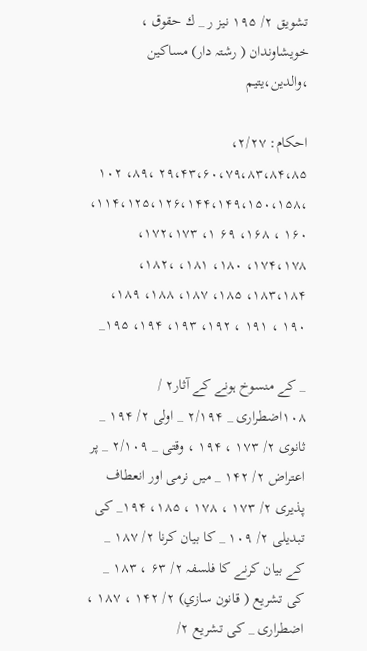تشويق ۲/ ۱۹۵ نيز ر _ ك حقوق ، خويشاوندان ( رشتہ دار) مساكين ،والدين،يتيم

احكام: ۲/۲۷، ۲۹،۴۳،۶۰،۷۹،۸۳،۸۴،۸۵ ،۸۹، ۱۰۲ ،۱۱۴،۱۲۵،۱۲۶،۱۴۴،۱۴۹،۱۵۰،۱۵۸، ۱۶۰ ، ۱۶۸، ۶۹ ۱، ۱۷۲،۱۷۳، ۱۷۴،۱۷۸، ۱۸۰، ۱۸۱، ،۱۸۲، ۱۸۳،۱۸۴، ۱۸۵، ۱۸۷، ۱۸۸، ۱۸۹، ۱۹۰ ، ۱۹۱ ، ۱۹۲، ۱۹۳، ۱۹۴، ۱۹۵_

_ كے منسوخ ہونے كے آثار۲ / ۱۰۸اضطرارى _ ۲/۱۹۴ _ اولى ۲/ ۱۹۴ _ ثانوى ۲/ ۱۷۳ ، ۱۹۴ ، وقتى _ ۲/۱۰۹ _ پر اعتراض ۲/ ۱۴۲ _ ميں نرمى اور انعطاف پذيرى ۲/ ۱۷۳ ، ۱۷۸ ، ۱۸۵، ۱۹۴_ كى تبديلى ۲/ ۱۰۹ _ كا بيان كرنا ۲/ ۱۸۷ _ كے بيان كرنے كا فلسفہ ۲/ ۶۳ ، ۱۸۳ _ كى تشريع ( قانون سازي) ۲/ ۱۴۲ ، ۱۸۷ ، اضطرارى _ كى تشريع ۲/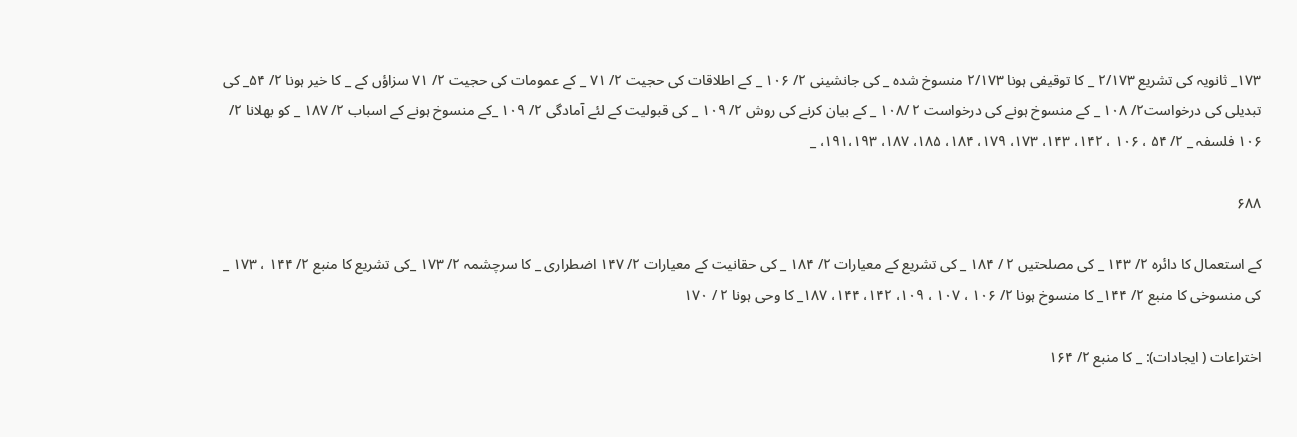۱۷۳_ ثانويہ كى تشريع ۲/۱۷۳ _ كا توقيفى ہونا ۲/۱۷۳ منسوخ شدہ _ كى جانشينى ۲/ ۱۰۶ _ كے اطلاقات كى حجيت ۲/ ۷۱ _ كے عمومات كى حجيت ۲/ ۷۱ سزاؤں كے _ كا خير ہونا ۲/ ۵۴_ كى تبديلى كى درخواست۲/ ۱۰۸ _ كے منسوخ ہونے كى درخواست ۲ /۱۰۸ _ كے بيان كرنے كى روش ۲/ ۱۰۹ _ كى قبوليت كے لئے آمادگى ۲/ ۱۰۹ _كے منسوخ ہونے كے اسباب ۲/ ۱۸۷ _ كو بھلانا ۲/ ۱۰۶ فلسفہ _ ۲/ ۵۴ ، ۱۰۶ ، ۱۴۲، ۱۴۳، ۱۷۳، ۱۷۹، ۱۸۴، ۱۸۵، ۱۸۷، ۱۹۱،۱۹۳، _

۶۸۸

كے استعمال كا دائرہ ۲/ ۱۴۳ _ كى مصلحتيں ۲ / ۱۸۴ _ كى تشريع كے معيارات ۲/ ۱۸۴ _ كى حقانيت كے معيارات ۲/ ۱۴۷ اضطرارى _ كا سرچشمہ ۲/ ۱۷۳ _كى تشريع كا منبع ۲/ ۱۴۴ ، ۱۷۳ _ كى منسوخى كا منبع ۲/ ۱۴۴_ كا منسوخ ہونا ۲/ ۱۰۶ ، ۱۰۷ ، ۱۰۹، ۱۴۲، ۱۴۴، ۱۸۷_ كا وحى ہونا ۲ / ۱۷۰

اختراعات ( ايجادات): _ كا منبع ۲/ ۱۶۴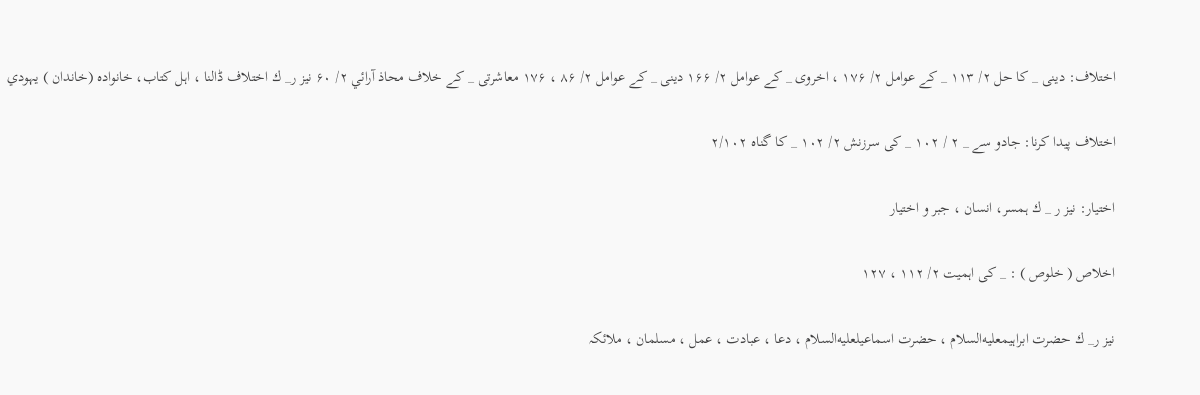اختلاف: دينى _ كا حل ۲/ ۱۱۳ _ كے عوامل ۲/ ۱۷۶ ، اخروى _ كے عوامل ۲/ ۱۶۶ دينى _ كے عوامل ۲/ ۸۶ ، ۱۷۶ معاشرتى _ كے خلاف محاذ آرائي ۲/ ۶۰ نيز ر_ ك اختلاف ڈالنا ، اہل كتاب، خانوادہ (خاندان ) يہودي

اختلاف پيدا كرنا: جادو سے _ ۲ / ۱۰۲ _ كى سرزنش ۲/ ۱۰۲ _ كا گناہ ۲/۱۰۲

اختيار: نيز ر _ ك ہمسر، انسان ، جبر و اختيار

اخلاص ( خلوص ) : _ كى اہميت ۲/ ۱۱۲ ، ۱۲۷

نيز ر_ ك حضرت ابراہيمعليه‌السلام ، حضرت اسماعيلعليه‌السلام ، دعا ، عبادت ، عمل ، مسلمان ، ملائكہ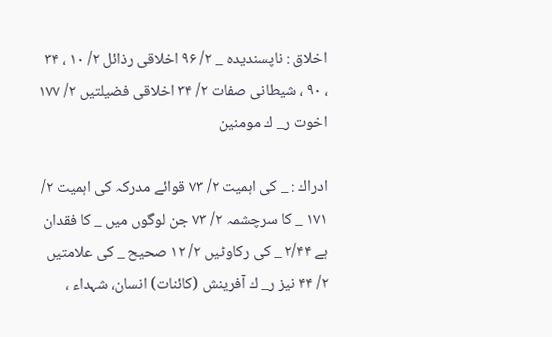اخلاق : ناپسنديدہ _ ۲/ ۹۶ اخلاقى رذائل ۲/ ۱۰ ، ۳۴ ، ۹۰ ، شيطانى صفات ۲/ ۳۴ اخلاقى فضيلتيں ۲/ ۱۷۷ اخوت ر_ ك مومنين

ادراك : _ كى اہميت ۲/ ۷۳ قوائے مدركہ كى اہميت ۲/ ۱۷۱ _ كا سرچشمہ ۲/ ۷۳ جن لوگوں ميں _ كا فقدان ہے ۲/۴۴ _ كى ركاوٹيں ۲/ ۱۲ صحيح _ كى علامتيں ۲/ ۴۴ نيز ر_ ك آفرينش (كائنات) انسان، شہداء ،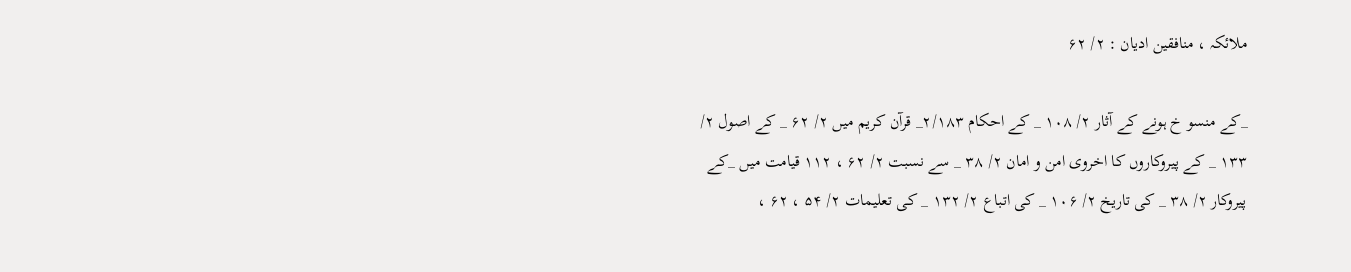ملائكہ ، منافقين اديان : ۲/ ۶۲

_كے منسو خ ہونے كے آثار ۲/ ۱۰۸ _ كے احكام ۲/۱۸۳_ قرآن كريم ميں ۲/ ۶۲ _ كے اصول ۲/ ۱۳۳ _ كے پيروكاروں كا اخروى امن و امان ۲/ ۳۸ _ سے نسبت ۲/ ۶۲ ، ۱۱۲ قيامت ميں _كے پيروكار ۲/ ۳۸ _ كى تاريخ ۲/ ۱۰۶ _ كى اتباع ۲/ ۱۳۲ _ كى تعليمات ۲/ ۵۴ ، ۶۲ ،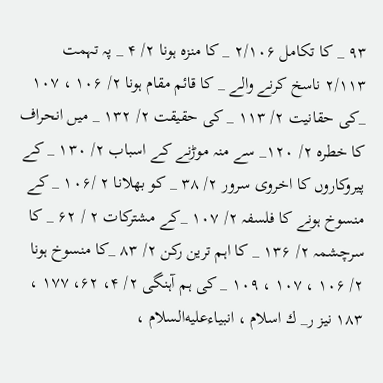۹۳ _ كا تكامل ۲/۱۰۶ _ كا منزہ ہونا ۲/ ۴ _ پہ تہمت ۲/۱۱۳ ناسخ كرنے والے _ كا قائم مقام ہونا ۲/ ۱۰۶ ، ۱۰۷ _كى حقانيت ۲/ ۱۱۳ _ كى حقيقت ۲/ ۱۳۲ _ ميں انحراف كا خطرہ ۲/ ۱۲۰_ سے منہ موڑنے كے اسباب ۲/ ۱۳۰ _ كے پيروكاروں كا اخروى سرور ۲/ ۳۸ _ كو بھلانا ۲ /۱۰۶ _ كے منسوخ ہونے كا فلسفہ ۲/ ۱۰۷ _كے مشتركات ۲ / ۶۲ _ كا سرچشمہ ۲/ ۱۳۶ _ كا اہم ترين ركن ۲/ ۸۳ _كا منسوخ ہونا ۲/ ۱۰۶ ، ۱۰۷ ، ۱۰۹ _ كى ہم آہنگى ۲/ ۴، ۶۲، ۱۷۷ ، ۱۸۳ نيز ر_ ك اسلام ، انبياءعليه‌السلام ،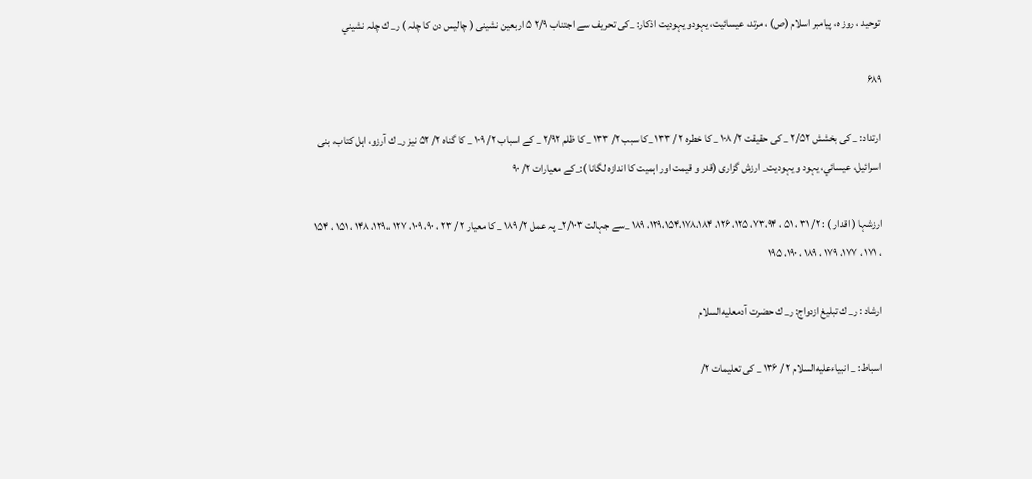توحيد ، روز ہ، پيامبر اسلام (ص) ، مرتد، عيسائيت، يہودو يہوديت اذكار: _كى تحريف سے اجتناب ۲/۹ ۵ اربعين نشينى ( چاليس دن كا چلہ ) ر_ ك چلہ نشيني

۶۸۹

ارتداد: _ كى بخشش ۲/۵۲ _ كى حقيقت ۲/ ۱۰۸ _ كا خطرہ ۲ / ۱۳۳ _كا سبب ۲/ ۱۳۳ _ كا ظلم ۲/۹۲ _ كے اسباب ۲/ ۱۰۹ _ كا گناہ ۲/ ۵۲ نيز ر_ ك آرزو، اہل كتاب، بنى اسرائيل، عيسائي، يہود و يہوديت_ ارزش گزارى (قدر و قيمت اور اہميت كا اندازہ لگانا ):_كے معيارات ۲/ ۹۰

ارزشہا ( اقدار ) : ۲/ ۳۱ ، ۵۱ ، ۷۳،۹۴، ۱۲۵، ۱۲۶، ۱۲۹،۱۵۴،۱۷۸،۱۸۴، ۱۸۹ _سے جہالت ۲/۱۰۳_ پہ عمل ۲/ ۱۸۹ _ كا معيار ۲ / ۲۳ ، ۹۰، ۱۰۹، ۱۲۷ ،،۱۲۹، ۱۴۸ ، ۱۵۱ ، ۱۵۴ ، ۱۷۱ ، ۱۷۷، ۱۷۹ ، ۱۸۹ ، ۱۹۰، ۱۹۵

ارشاد : ر_ ك تبليغ ازدواج: ر_ ك حضرت آدمعليه‌السلام

اسباط: _ انبياءعليه‌السلام ۲ / ۱۳۶ _ كى تعليمات ۲/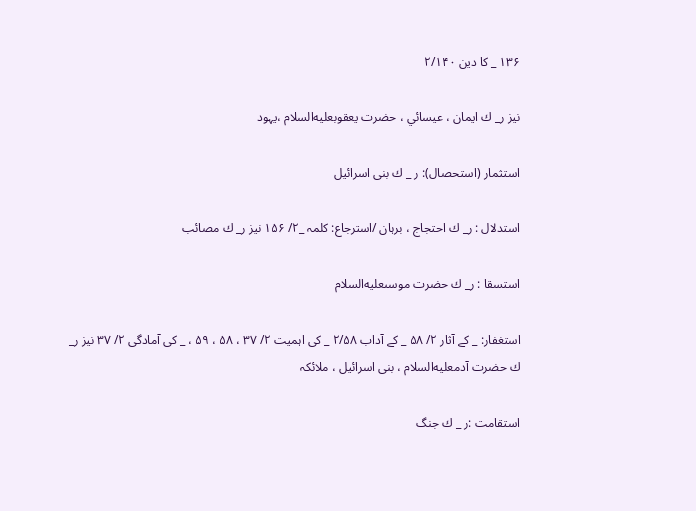۱۳۶ _ كا دين ۲/۱۴۰

نيز ر_ ك ايمان ، عيسائي ، حضرت يعقوبعليه‌السلام ،يہود

استثمار (استحصال): ر _ ك بنى اسرائيل

استدلال : ر_ ك احتجاج ، برہان /استرجاع: كلمہ _۲/ ۱۵۶ نيز ر_ ك مصائب

استسقا : ر_ ك حضرت موسىعليه‌السلام

استغفار: _ كے آثار ۲/ ۵۸ _ كے آداب ۲/۵۸ _ كى اہميت ۲/ ۳۷ ، ۵۸ ، ۵۹ ، _ كى آمادگى ۲/ ۳۷ نيز ر_ ك حضرت آدمعليه‌السلام ، بنى اسرائيل ، ملائكہ

استقامت :ر _ ك جنگ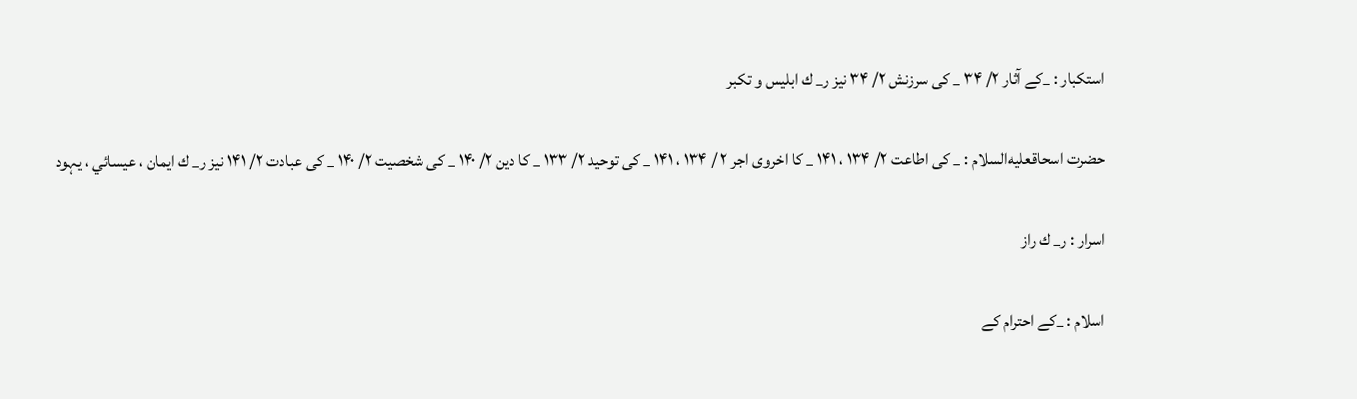استكبار : _كے آثار ۲/ ۳۴ _ كى سرزنش ۲/ ۳۴ نيز ر_ ك ابليس و تكبر

حضرت اسحاقعليه‌السلام : _ كى اطاعت ۲/ ۱۳۴ ، ۱۴۱ _ كا اخروى اجر ۲ / ۱۳۴ ، ۱۴۱ _ كى توحيد ۲/ ۱۳۳ _ كا دين ۲/ ۱۴۰ _ كى شخصيت ۲/ ۱۴۰ _ كى عبادت ۲/ ۱۴۱ نيز ر_ ك ايمان ، عيسائي ، يہود

اسرار : ر_ ك راز

اسلام : _كے احترام كے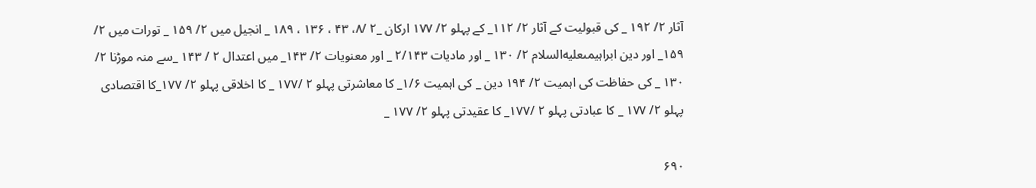آثار ۲/ ۱۹۲ _ كى قبوليت كے آثار ۲/ ۱۱۲_ كے پہلو ۲/ ۱۷۷ اركان _۲ /۸، ۴۳ ، ۱۳۶ ، ۱۸۹ _ انجيل ميں ۲/ ۱۵۹ _ تورات ميں ۲/ ۱۵۹_ اور دين ابراہيمىعليه‌السلام ۲/ ۱۳۰ _ اور ماديات ۲/۱۴۳ _ اور معنويات ۲/ ۱۴۳_ ميں اعتدال ۲ / ۱۴۳ _سے منہ موڑنا ۲/ ۱۳۰ _ كى حفاظت كى اہميت ۲/ ۱۹۴ دين _ كى اہميت ۱/۶_ كا معاشرتى پہلو ۲ /۱۷۷ _ كا اخلاقى پہلو ۲/ ۱۷۷_كا اقتصادى پہلو ۲/ ۱۷۷ _ كا عبادتى پہلو ۲ /۱۷۷_ كا عقيدتى پہلو ۲/ ۱۷۷ _

۶۹۰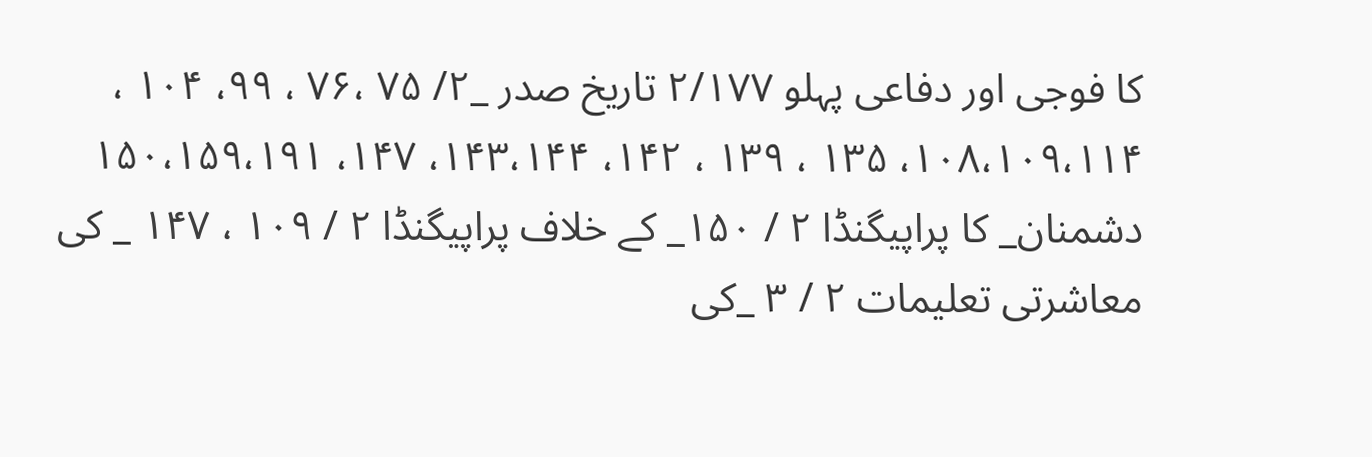كا فوجى اور دفاعى پہلو ۲/۱۷۷ تاريخ صدر _۲/ ۷۵ ،۷۶ ، ۹۹، ۱۰۴ ، ۱۰۸،۱۰۹،۱۱۴، ۱۳۵ ، ۱۳۹ ، ۱۴۲، ۱۴۳،۱۴۴، ۱۴۷، ۱۵۰،۱۵۹،۱۹۱ دشمنان_ كا پراپيگنڈا ۲ / ۱۵۰_ كے خلاف پراپيگنڈا ۲ / ۱۰۹ ، ۱۴۷ _ كى معاشرتى تعليمات ۲ / ۳ _كى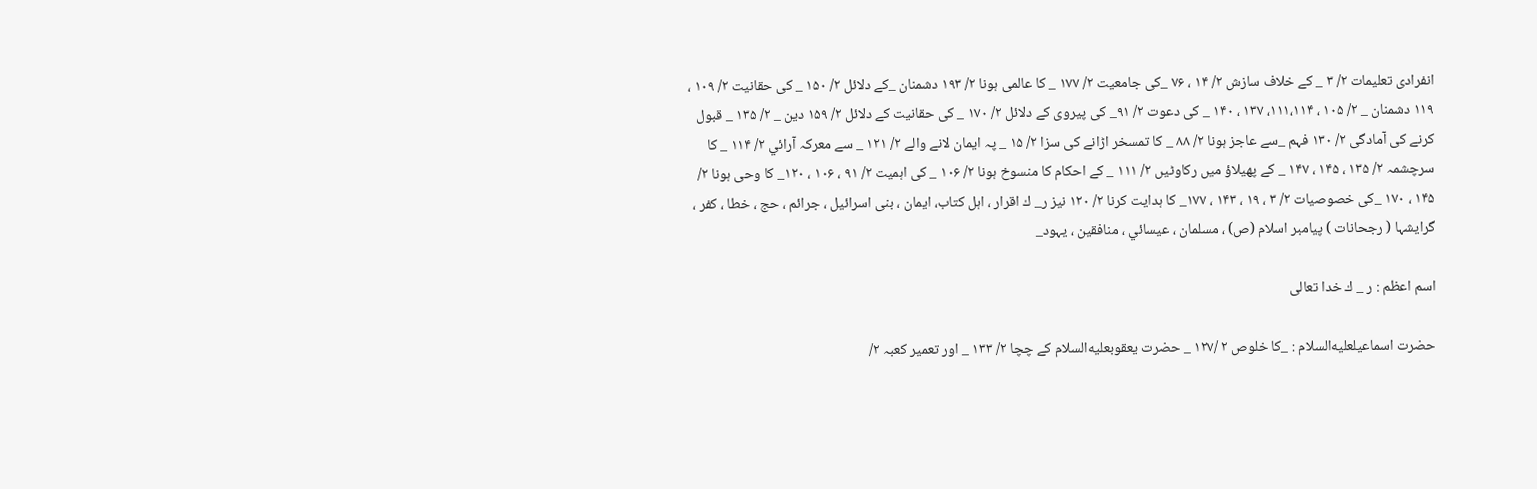انفرادى تعليمات ۲/ ۳ _ كے خلاف سازش ۲/ ۱۴ ، ۷۶ _كى جامعيت ۲/ ۱۷۷ _ كا عالمى ہونا ۲/ ۱۹۳ دشمنان _كے دلائل ۲/ ۱۵۰ _ كى حقانيت ۲/ ۱۰۹ ، ۱۱۹ دشمنان _ ۲/ ۱۰۵ ، ۱۱۱،۱۱۴، ۱۳۷ ، ۱۴۰ _ كى دعوت ۲/ ۹۱_ كى پيروى كے دلائل ۲/ ۱۷۰ _ كى حقانيت كے دلائل ۲/ ۱۵۹ دين _ ۲/ ۱۳۵ _ قبول كرنے كى آمادگى ۲/ ۱۳۰ فہم _سے عاجز ہونا ۲/ ۸۸ _ كا تمسخر اڑانے كى سزا ۲/ ۱۵ _ پہ ايمان لانے والے ۲/ ۱۲۱ _ سے معركہ آرائي ۲/ ۱۱۴ _ كا سرچشمہ ۲/ ۱۳۵ ، ۱۴۵ ، ۱۴۷ _ كے پھيلاؤ ميں ركاوٹيں ۲/ ۱۱۱ _ كے احكام كا منسوخ ہونا ۲/ ۱۰۶ _ كى اہميت ۲/ ۹۱ ، ۱۰۶ ، ۱۲۰_ كا وحى ہونا ۲/ ۱۴۵ ، ۱۷۰ _كى خصوصيات ۲/ ۳ ، ۱۹ ، ۱۴۳ ، ۱۷۷_ كا ہدايت كرنا ۲/ ۱۲۰ نيز ر_ ك اقرار ، اہل كتاب، ايمان ، بنى اسرائيل ، جرائم ، حج ، خطا ، كفر ، گرايشہا ( رجحانات ) پيامبر اسلام (ص) ، مسلمان ، عيسائي ، منافقين ، يہود_

اسم اعظم : ر _ ك خدا تعالى

حضرت اسماعيلعليه‌السلام : _كا خلوص ۲ /۱۲۷ _ حضرت يعقوبعليه‌السلام كے چچا ۲/ ۱۳۳ _ اور تعمير كعبہ ۲/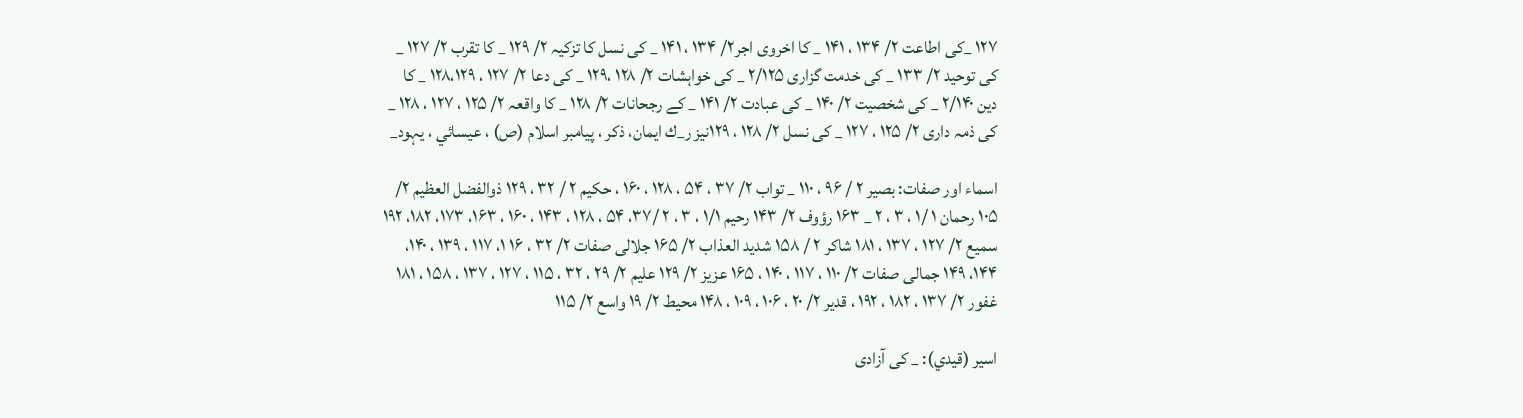۱۲۷ _كى اطاعت ۲/ ۱۳۴ ، ۱۴۱ _ كا اخروى اجر۲/ ۱۳۴ ، ۱۴۱ _ كى نسل كا تزكيہ ۲/ ۱۲۹ _ كا تقرب ۲/ ۱۲۷ _ كى توحيد ۲/ ۱۳۳ _ كى خدمت گزارى ۲/۱۲۵ _ كى خواہشات ۲/ ۱۲۸ ،۱۲۹ _ كى دعا ۲/ ۱۲۷ ، ۱۲۸،۱۲۹ _ كا دين ۲/۱۴۰ _ كى شخصيت ۲/ ۱۴۰ _ كى عبادت ۲/ ۱۴۱ _ كے رجحانات ۲/ ۱۲۸ _ كا واقعہ ۲/ ۱۲۵ ، ۱۲۷ ، ۱۲۸ _ كى ذمہ دارى ۲/ ۱۲۵ ، ۱۲۷ _ كى نسل ۲/ ۱۲۸ ، ۱۲۹نيز ر_ك ايمان، ذكر ، پيامبر اسلام (ص) ، عيسائي ، يہود_

اسماء اور صفات: بصير ۲ / ۹۶ ، ۱۱۰ _ تواب ۲/ ۳۷ ، ۵۴ ، ۱۲۸ ، ۱۶۰ ، حكيم ۲ / ۳۲ ، ۱۲۹ ذوالفضل العظيم ۲/ ۱۰۵ رحمان ۱ /۱ ، ۳ ، ۲ _ ۱۶۳ رؤوف ۲/ ۱۴۳ رحيم ۱/۱ ، ۳ ، ۲ /۳۷، ۵۴ ، ۱۲۸ ، ۱۴۳ ، ۱۶۰ ، ۱۶۳، ۱۷۳، ۱۸۲، ۱۹۲ سميع ۲/ ۱۲۷ ، ۱۳۷ ، ۱۸۱ شاكر ۲ / ۱۵۸ شديد العذاب ۲/ ۱۶۵ جلالى صفات ۲/ ۳۲ ، ۱۶ ۱، ۱۱۷ ، ۱۳۹ ، ۱۴۰، ۱۴۴، ۱۴۹ جمالى صفات ۲/ ۱۱۰ ، ۱۱۷ ، ۱۴۰ ، ۱۶۵ عزيز ۲/ ۱۲۹ عليم ۲/ ۲۹ ، ۳۲ ، ۱۱۵ ، ۱۲۷ ، ۱۳۷ ، ۱۵۸ ، ۱۸۱ غفور ۲/ ۱۳۷ ، ۱۸۲ ، ۱۹۲ ، قدير ۲/ ۲۰ ، ۱۰۶ ، ۱۰۹ ، ۱۴۸ محيط ۲/ ۱۹ واسع ۲/ ۱۱۵

اسير (قيدي): _ كى آزادى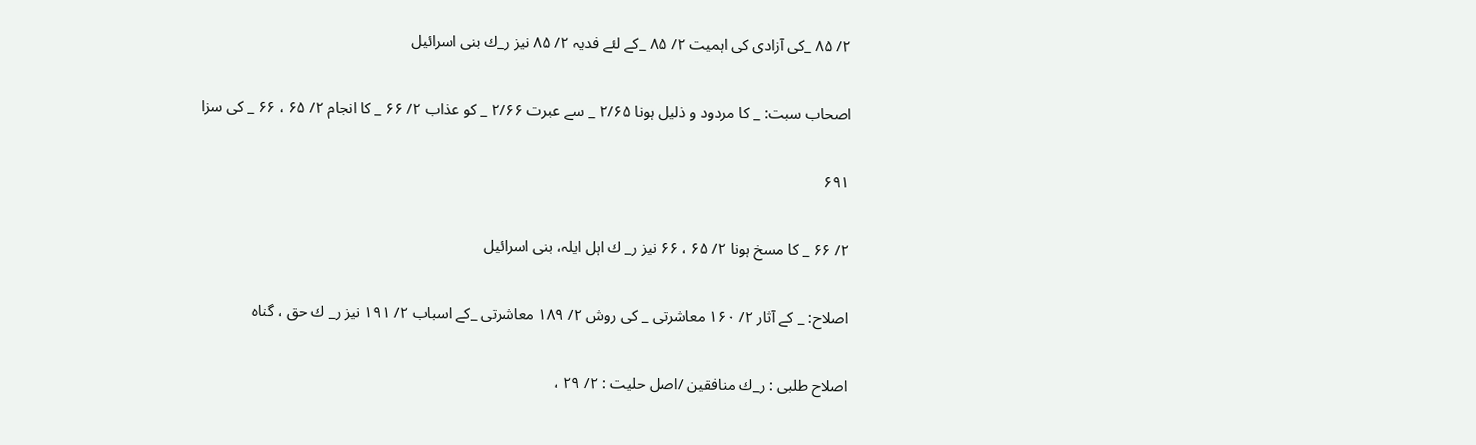۲/ ۸۵ _كى آزادى كى اہميت ۲/ ۸۵ _كے لئے فديہ ۲/ ۸۵ نيز ر_ك بنى اسرائيل

اصحاب سبت: _ كا مردود و ذليل ہونا ۲/۶۵ _ سے عبرت ۲/۶۶ _ كو عذاب ۲/ ۶۶ _ كا انجام ۲/ ۶۵ ، ۶۶ _ كى سزا

۶۹۱

۲/ ۶۶ _ كا مسخ ہونا ۲/ ۶۵ ، ۶۶ نيز ر_ ك اہل ايلہ، بنى اسرائيل

اصلاح: _ كے آثار ۲/ ۱۶۰ معاشرتى _ كى روش ۲/ ۱۸۹ معاشرتى _كے اسباب ۲/ ۱۹۱ نيز ر_ ك حق ، گناہ

اصلاح طلبى : ر_ك منافقين /اصل حليت : ۲/ ۲۹ ،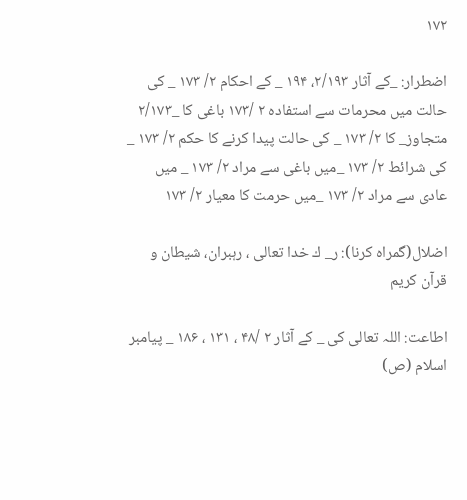۱۷۲

اضطرار: _كے آثار ۲/۱۹۳، ۱۹۴ _ كے احكام ۲/ ۱۷۳ _ كى حالت ميں محرمات سے استفادہ ۲ /۱۷۳ باغى كا _۲/۱۷۳ متجاوز_ كا ۲/ ۱۷۳ _ كى حالت پيدا كرنے كا حكم ۲/ ۱۷۳ _ كى شرائط ۲/ ۱۷۳ _ميں باغى سے مراد ۲/ ۱۷۳ _ ميں عادى سے مراد ۲/ ۱۷۳ _ميں حرمت كا معيار ۲/ ۱۷۳

اضلال(گمراہ كرنا): ر_ ك خدا تعالى ، رہبران، شيطان و قرآن كريم

اطاعت: اللہ تعالى كى _ كے آثار ۲ /۴۸ ، ۱۳۱ ، ۱۸۶ _ پيامبر اسلام (ص)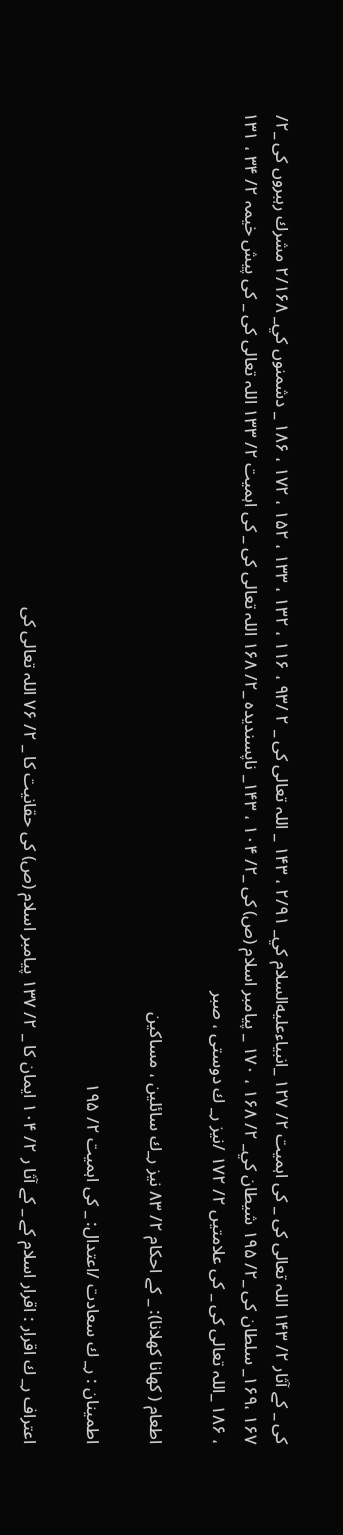كى _ كے آثار ۲/ ۱۴۳ اللہ تعالى كى _ كى اہميت ۲/ ۱۲۷ _انبياءعليه‌السلام كي_ ۲/۹۱ ، ۱۴۳ _ اللہ تعالى كى _ ۲ /۹۳ ، ۱۱۶ ، ۱۳۲ ، ۱۳۳ ، ۱۵۲ ، ۱۷۲ ، ۱۸۶ _ دشمنوں كي_ ۲/۱۶۸ مشرك رہبروں كى _۲/ ۱۶۷ ،۱۶۹_ سلطان كى _۲/ ۱۹۵ شيطان كي_ ۲/ ۱۶۸ ، ۱۷۰ _ پيامبر اسلام (ص) كى _۲/ ۱۰۴ ، ۱۴۳_ ناپسنديدہ _۲/ ۱۶۸ اللہ تعالى كى _ كى اہميت ۲/ ۱۳۳ اللہ تعالى كى _ كى پيش خيمہ ۲/ ۳۴ ، ۱۳۱ ، ۱۸۶ _اللہ تعالى كى _ كى علامتيں ۲/ ۱۷۲ /نيز ر_ ك دوستى ، صبر

اطعام ( كھانا كھلانا): _ كے احكام ۲/ ۸۳ نيز ر_ك سائلين ، مساكين

اطمينان : ر_ ك سعادت /اعتدال: _ كى اہميت ۲/ ۱۹۵

اعتراف ر_ ك اقرار : اقرار اسلام كے _ كے آثا ر ۲/ ۱۰۴ ايمان كا _ ۲/ ۱۳۷ پيامبر اسلام (ص) كى حقانيت كا _ ۲/ ۷۶ اللہ تعالى كى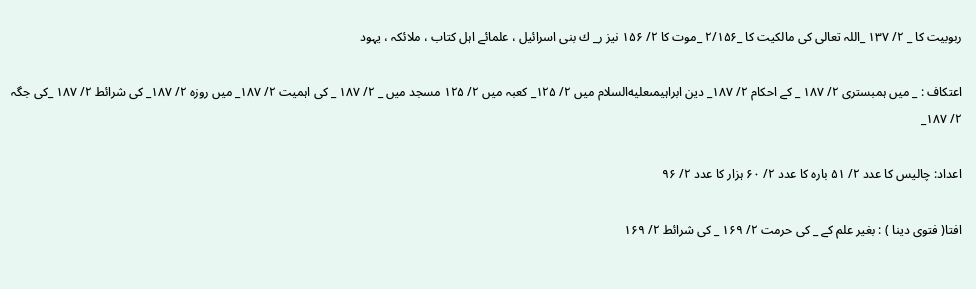ربوبيت كا _ ۲/ ۱۳۷ _اللہ تعالى كى مالكيت كا _۲/۱۵۶ _موت كا ۲/ ۱۵۶ نيز ر_ ك بنى اسرائيل ، علمائے اہل كتاب ، ملائكہ ، يہود

اعتكاف : _ ميں ہمبسترى ۲/ ۱۸۷ _ كے احكام ۲/ ۱۸۷_ دين ابراہيمىعليه‌السلام ميں ۲/ ۱۲۵_ كعبہ ميں ۲/ ۱۲۵ مسجد ميں _ ۲/ ۱۸۷ _ كى اہميت ۲/ ۱۸۷_ ميں روزہ ۲/ ۱۸۷_ كى شرائط ۲/ ۱۸۷ _كى جگہ ۲/ ۱۸۷_

اعداد: چاليس كا عدد ۲/ ۵۱ بارہ كا عدد ۲/ ۶۰ ہزار كا عدد ۲/ ۹۶

افتا( فتوى دينا ) : بغير علم كے _ كى حرمت ۲/ ۱۶۹ _ كى شرائط ۲/ ۱۶۹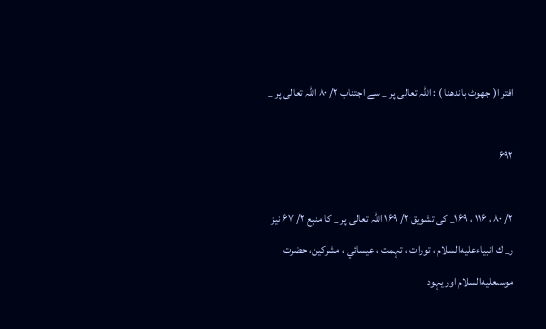افتر ا( جھوٹ باندھنا ) : اللہ تعالى پر _ سے اجتناب ۲/ ۸۰ اللہ تعالى پر _

۶۹۲

۲/ ۸۰ ، ۱۱۶ ، ۱۶۹_ كى تشويق ۲/ ۱۶۹ اللہ تعالى پر _ كا منبع ۲/ ۶۷ نيز ر_ ك انبياءعليه‌السلام ، تورات ، تہمت ، عيسائي ، مشركين، حضرت موسىعليه‌السلام اور يہود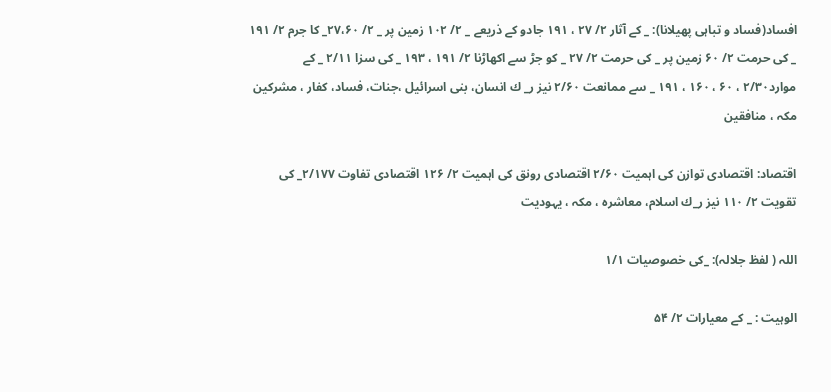افساد(فساد و تباہى پھيلانا): _ كے آثار ۲/ ۲۷ ، ۱۹۱ جادو كے ذريعے _ ۲/ ۱۰۲ زمين پر _ ۲/ ۲۷،۶۰_ كا جرم ۲/ ۱۹۱ _ كى حرمت ۲/ ۶۰ زمين پر _ كى حرمت ۲/ ۲۷ _ كو جڑ سے اكھاڑنا ۲/ ۱۹۱ ، ۱۹۳ _ كى سزا ۲/۱۱ _ كے موارد۲/۳۰ ، ۶۰ ، ۱۶۰ ، ۱۹۱ _ سے ممانعت ۲/۶۰ نيز ر_ ك انسان، بنى اسرائيل ،جنات، فساد، كفار ، مشركين مكہ ، منافقين

اقتصاد: اقتصادى توازن كى اہميت ۲/۶۰ اقتصادى رونق كى اہميت ۲/ ۱۲۶ اقتصادى تفاوت ۲/۱۷۷_ كى تقويت ۲/ ۱۱۰ نيز ر_ك اسلام، معاشرہ ، مكہ ، يہوديت

اللہ ( لفظ جلالہ): _كى خصوصيات ۱/۱

الوہيت : _ كے معيارات ۲/ ۵۴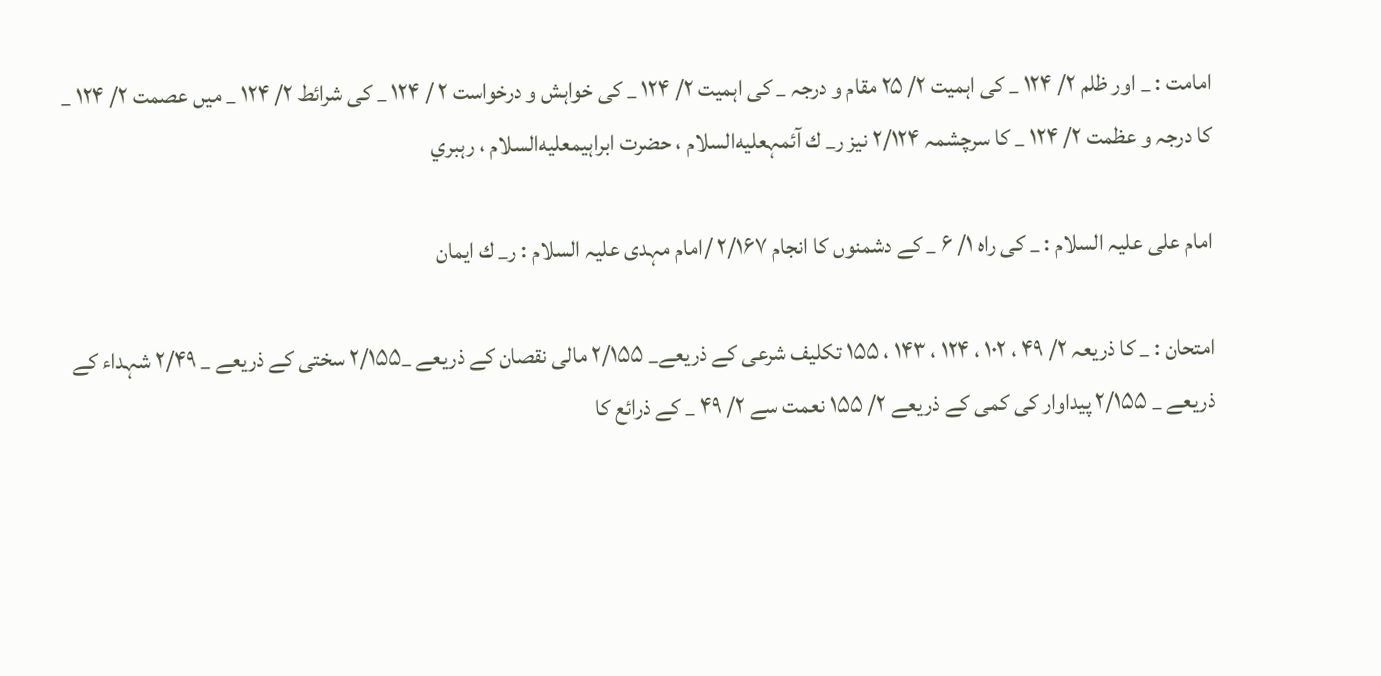امامت : _ اور ظلم ۲/ ۱۲۴ _ كى اہميت ۲/ ۲۵ مقام و درجہ _ كى اہميت ۲/ ۱۲۴ _ كى خواہش و درخواست ۲ / ۱۲۴ _ كى شرائط ۲/ ۱۲۴ _ ميں عصمت ۲/ ۱۲۴ _ كا درجہ و عظمت ۲/ ۱۲۴ _ كا سرچشمہ ۲/۱۲۴ نيز ر_ ك آئمہعليه‌السلام ، حضرت ابراہيمعليه‌السلام ، رہبري

امام على عليہ السلام : _ كى راہ ۱/ ۶ _ كے دشمنوں كا انجام ۲/۱۶۷ /امام مہدى عليہ السلام : ر_ ك ايمان

امتحان : _ كا ذريعہ ۲/ ۴۹ ، ۱۰۲ ، ۱۲۴ ، ۱۴۳ ، ۱۵۵ تكليف شرعى كے ذريعے_ ۲/۱۵۵ مالى نقصان كے ذريعے _۲/۱۵۵ سختى كے ذريعے _ ۲/۴۹ شہداء كے ذريعے _ ۲/۱۵۵ پيداوار كى كمى كے ذريعے ۲/ ۱۵۵ نعمت سے ۲/ ۴۹ _ كے ذرائع كا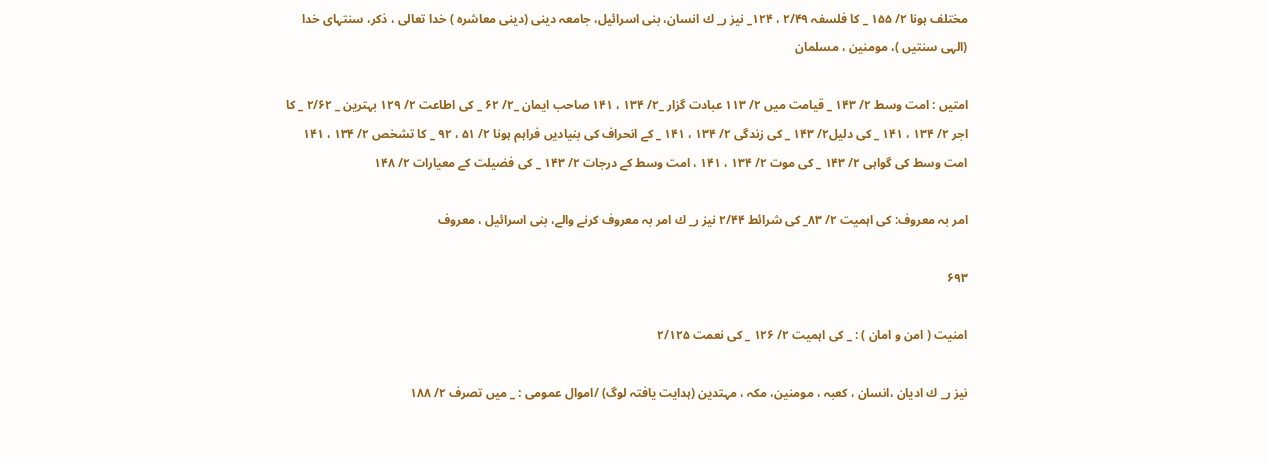مختلف ہونا ۲/ ۱۵۵ _ كا فلسفہ ۲/۴۹ ، ۱۲۴_ نيز ر_ ك انسان، بنى اسرائيل، جامعہ دينى (دينى معاشرہ ) خدا تعالى ، ذكر، سنتہاى خدا (الہى سنتيں )، مومنين ، مسلمان

امتيں : امت وسط ۲/ ۱۴۳ _ قيامت ميں ۲/ ۱۱۳ عبادت گزار _۲/ ۱۳۴ ، ۱۴۱ صاحب ايمان _۲/ ۶۲ _ كى اطاعت ۲/ ۱۲۹ بہترين _ ۲/۶۲ _ كا اجر ۲/ ۱۳۴ ، ۱۴۱ _ كى دليل۲/ ۱۴۳ _ كى زندگى ۲/ ۱۳۴ ، ۱۴۱ _ كے انحراف كى بنياديں فراہم ہونا ۲/ ۵۱ ، ۹۲ _ كا تشخص ۲/ ۱۳۴ ، ۱۴۱ امت وسط كى گواہى ۲/ ۱۴۳ _ كى موت ۲/ ۱۳۴ ، ۱۴۱ ، امت وسط كے درجات ۲/ ۱۴۳ _ كى فضيلت كے معيارات ۲/ ۱۴۸

امر بہ معروف: كى اہميت ۲/ ۸۳_ كى شرائط ۲/۴۴ نيز ر_ ك امر بہ معروف كرنے والے، بنى اسرائيل ، معروف

۶۹۳

امنيت ( امن و امان ) : _ كى اہميت ۲/ ۱۲۶ _ كى نعمت ۲/۱۲۵

نيز ر_ ك اديان ،انسان ، كعبہ ، مومنين، مكہ ، مہتدين (ہدايت يافتہ لوگ) /اموال عمومى : _ ميں تصرف ۲/ ۱۸۸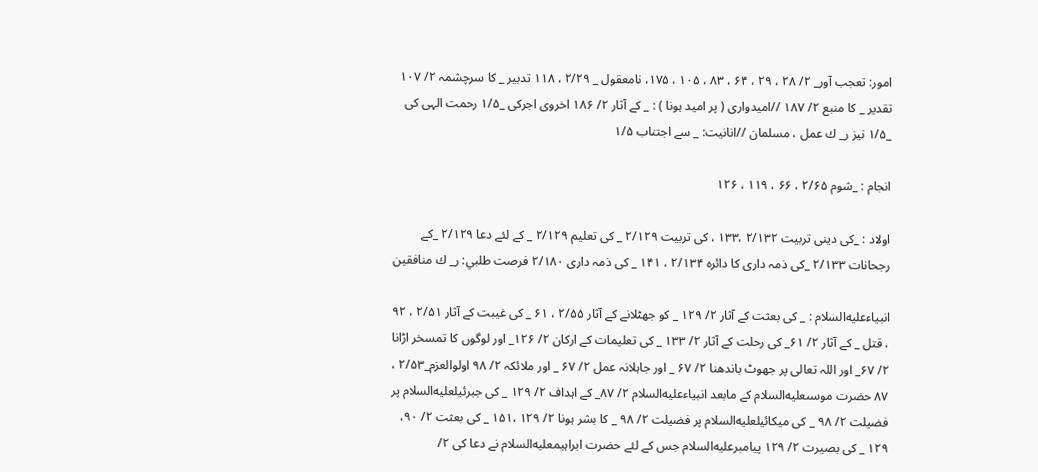امور: تعجب آور_ ۲/ ۲۸ ، ۲۹ ، ۶۴ ، ۸۳ ، ۱۰۵ ، ۱۷۵، نامعقول _ ۲/۲۹ ، ۱۱۸ تدبير _ كا سرچشمہ ۲/ ۱۰۷ تقدير _ كا منبع ۲/ ۱۸۷ //اميدوارى ( پر اميد ہونا ) : _ كے آثار ۲/ ۱۸۶ اخروى اجركى _۱/۵ رحمت الہى كى _۱/۵ نيز ر_ ك عمل ، مسلمان //انانيت: _ سے اجتناب ۱/۵

انجام : _شوم ۲/۶۵ ، ۶۶ ، ۱۱۹ ، ۱۲۶

اولاد : _كى دينى تربيت ۲/۱۳۲ ،۱۳۳ ، كى تربيت ۲/۱۲۹ _ كى تعليم ۲/۱۲۹ _ كے لئے دعا ۲/۱۲۹ _كے رجحانات ۲/۱۳۳ _كى ذمہ دارى كا دائرہ ۲/۱۳۴ ، ۱۴۱ _ كى ذمہ دارى ۲/۱۸۰ فرصت طلبي: ر_ ك منافقين

انبياءعليه‌السلام : _ كى بعثت كے آثار ۲/ ۱۲۹ _ كو جھٹلانے كے آثار ۲/۵۵ ، ۶۱ _ كى غيبت كے آثار ۲/۵۱ ، ۹۲ ، قتل _ كے آثار ۲/ ۶۱_ كى رحلت كے آثار ۲/ ۱۳۳ _ كى تعليمات كے اركان ۲/ ۱۲۶_ اور لوگوں كا تمسخر اڑانا ۲/ ۶۷_ اور اللہ تعالى پر جھوٹ باندھنا ۲/ ۶۷ _ اور جاہلانہ عمل ۲/ ۶۷ _ اور ملائكہ ۲/ ۹۸ اولوالعزم_۲/۵۳ ، ۸۷ حضرت موسىعليه‌السلام كے مابعد انبياءعليه‌السلام ۲/ ۸۷_ كے اہداف ۲/ ۱۲۹ _ كى جبرئيلعليه‌السلام پر فضيلت ۲/ ۹۸ _ كى ميكائيلعليه‌السلام پر فضيلت ۲/ ۹۸ _ كا بشر ہونا ۲/ ۱۲۹ ،۱۵۱ _ كى بعثت ۲/ ۹۰، ۱۲۹ _ كى بصيرت ۲/ ۱۲۹ پيامبرعليه‌السلام جس كے لئے حضرت ابراہيمعليه‌السلام نے دعا كى ۲/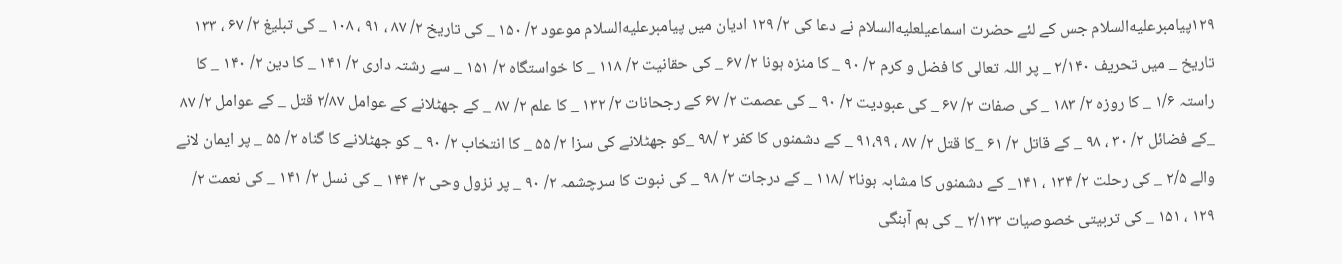۱۲۹پيامبرعليه‌السلام جس كے لئے حضرت اسماعيلعليه‌السلام نے دعا كى ۲/ ۱۲۹ اديان ميں پيامبرعليه‌السلام موعود ۲/ ۱۵۰ _ كى تاريخ ۲/ ۸۷ ، ۹۱ ، ۱۰۸ _ كى تبليغ ۲/ ۶۷ ، ۱۳۳ تاريخ _ ميں تحريف ۲/۱۴۰ _ پر اللہ تعالى كا فضل و كرم ۲/ ۹۰ _ كا منزہ ہونا ۲/ ۶۷ _ كى حقانيت ۲/ ۱۱۸ _ كا خواستگاہ ۲/ ۱۵۱ _ سے رشتہ دارى ۲/ ۱۴۱ _ كا دين ۲/ ۱۴۰ _ كا راستہ ۱/۶ _ كا روزہ ۲/ ۱۸۳ _ كى صفات ۲/ ۶۷ _ كى عبوديت ۲/ ۹۰ _ كى عصمت ۲/ ۶۷ كے رجحانات ۲/ ۱۳۲ _ كا علم ۲/ ۸۷ _ كے جھٹلانے كے عوامل ۲/۸۷ قتل _ كے عوامل ۲/ ۸۷ _كے فضائل ۲/ ۳۰ ، ۹۸ _ كے قاتل ۲/ ۶۱ _كا قتل ۲/ ۸۷ ، ۹۱،۹۹ _ كے دشمنوں كا كفر ۲ /۹۸ _كو جھٹلانے كى سزا ۲/ ۵۵ _ كا انتخاب ۲/ ۹۰ _ كو جھٹلانے كا گناہ ۲/ ۵۵ _ پر ايمان لانے والے ۲/۵ _ كى رحلت ۲/ ۱۳۴ ، ۱۴۱_ كے دشمنوں كا مشابہ ہونا۲ /۱۱۸ _ كے درجات ۲/ ۹۸ _ كى نبوت كا سرچشمہ ۲/ ۹۰ _ پر نزول وحى ۲/ ۱۴۴ _ كى نسل ۲/ ۱۴۱ _ كى نعمت ۲/ ۱۲۹ ، ۱۵۱ _ كى تربيتى خصوصيات ۲/۱۳۳ _ كى ہم آہنگى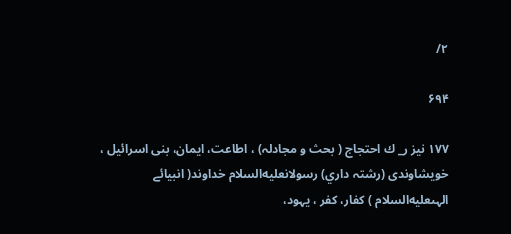۲/

۶۹۴

۱۷۷ نيز ر_ ك احتجاج ( بحث و مجادلہ) ، اطاعت، ايمان، بنى اسرائيل ، خويشاوندى (رشتہ داري) رسولانعليه‌السلام خداوند( انبيائے الہىعليه‌السلام ) كفار، كفر ، يہود،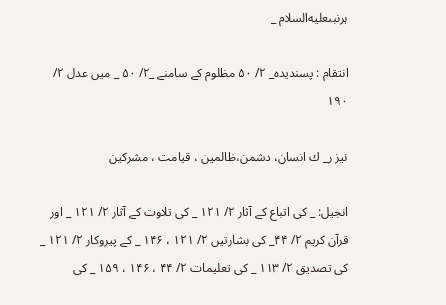ہرنبىعليه‌السلام _

انتقام : پسنديدہ_ ۲/ ۵۰ مظلوم كے سامنے _۲/ ۵۰ _ ميں عدل ۲/ ۱۹۰

نيز ر_ ك انسان، دشمن،ظالمين ، قيامت ، مشركين

انجيل: _ كى اتباع كے آثار ۲/ ۱۲۱ _ كى تلاوت كے آثار ۲/ ۱۲۱ _ اور قرآن كريم ۲/ ۴۴_ كى بشارتيں ۲/ ۱۲۱ ، ۱۴۶ _ كے پيروكار ۲/ ۱۲۱ _ كى تصديق ۲/ ۱۱۳ _ كى تعليمات ۲/ ۴۴ ، ۱۴۶ ، ۱۵۹ _ كى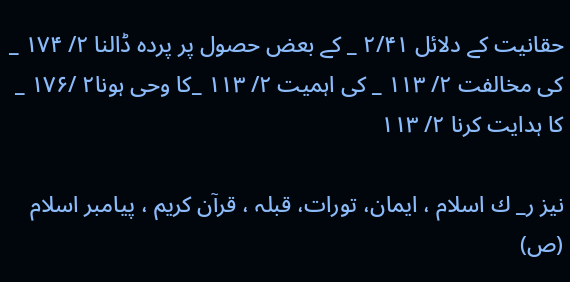حقانيت كے دلائل ۲/۴۱ _ كے بعض حصول پر پردہ ڈالنا ۲/ ۱۷۴ _ كى مخالفت ۲/ ۱۱۳ _ كى اہميت ۲/ ۱۱۳ _كا وحى ہونا۲ /۱۷۶ _ كا ہدايت كرنا ۲/ ۱۱۳

نيز ر_ ك اسلام ، ايمان، تورات، قبلہ ، قرآن كريم ، پيامبر اسلام (ص)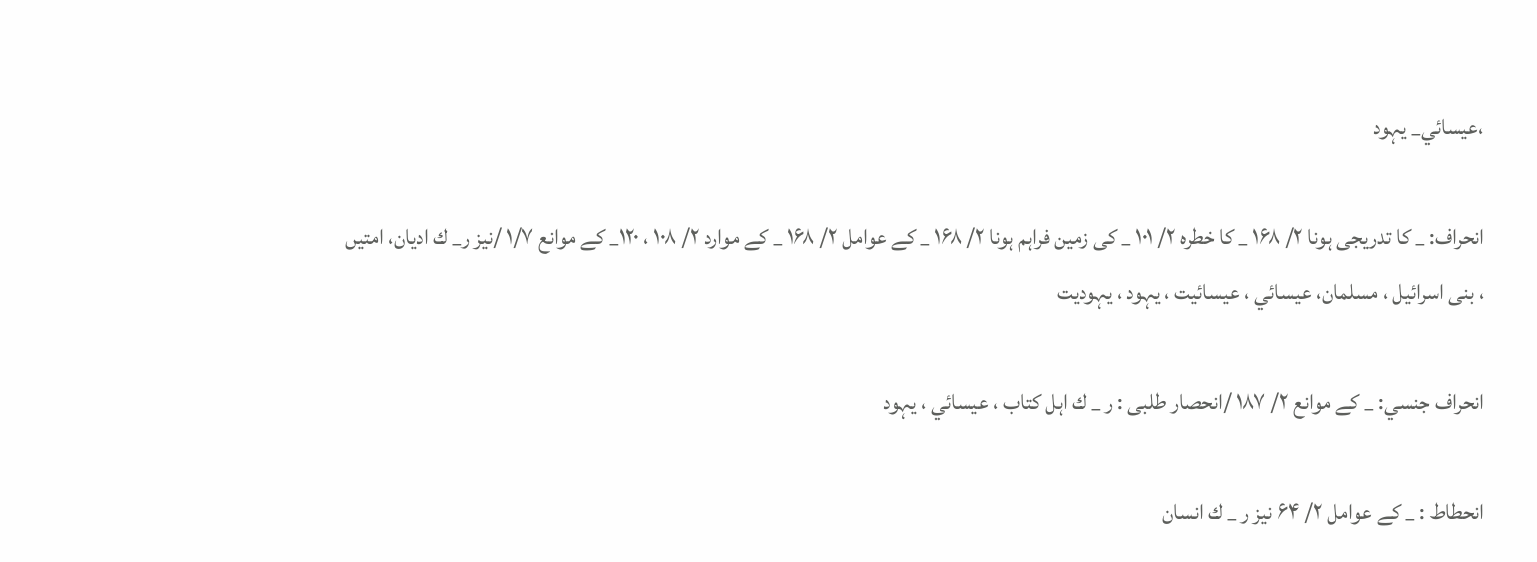،عيسائي_ يہود

انحراف: _ كا تدريجى ہونا ۲/ ۱۶۸ _ كا خطرہ ۲/ ۱۰۱ _ كى زمين فراہم ہونا ۲/ ۱۶۸ _ كے عوامل ۲/ ۱۶۸ _ كے موارد ۲/ ۱۰۸ ، ۱۲۰_ كے موانع ۱/۷ /نيز ر_ ك اديان، امتيں ، بنى اسرائيل ، مسلمان، عيسائي ، عيسائيت ، يہود ، يہوديت

انحراف جنسي: _ كے موانع ۲/ ۱۸۷ /انحصار طلبى : ر _ ك اہل كتاب ، عيسائي ، يہود

انحطاط : _ كے عوامل ۲/ ۶۴ نيز ر _ ك انسان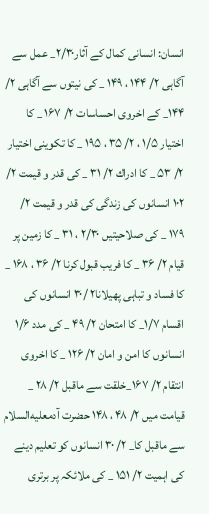انسان: انسانى كمال كے آثار۲/۳۰_ عمل سے آگاہى ۲/ ۱۴۴ ، ۱۴۹ _ كى نيتوں سے آگاہى ۲/ ۱۴۴_ كے اخروى احساسات ۲/ ۱۶۷ _ كا اختيار ۱/۵ ، ۲/ ۳۵ ، ۱۹۵ _ كا تكوينى اختيار ۲/ ۵۳ _ كا ادراك ۲/ ۳۱ _ كى قدر و قيمت ۲/ ۱۰۲ انسانوں كى زندگى كى قدر و قيمت ۲/ ۱۷۹ _ كى صلاحيتيں ۲/۳۰ ، ۳۱ _ كا زمين پر قيام ۲/ ۳۶ _ كا فريب قبول كرنا ۲/ ۳۶ ، ۱۶۸ _ كا فساد و تباہى پھيلانا۲ /۳۰ انسانوں كى اقسام ۱/۷_ كا امتحان ۲/ ۴۹ _ كى مدد ۱/۶ انسانوں كا امن و امان ۲/ ۱۲۶ _ كا اخروى انتقام ۲/ ۱۶۷_خلقت سے ماقبل ۲/ ۲۸ _ قيامت ميں ۲/ ۴۸ ، ۱۴۸ حضرت آدمعليه‌السلام سے ماقبل كا_ ۲/ ۳۰ انسانوں كو تعليم دينے كى اہميت ۲/ ۱۵۱ _ كى ملائكہ پر برترى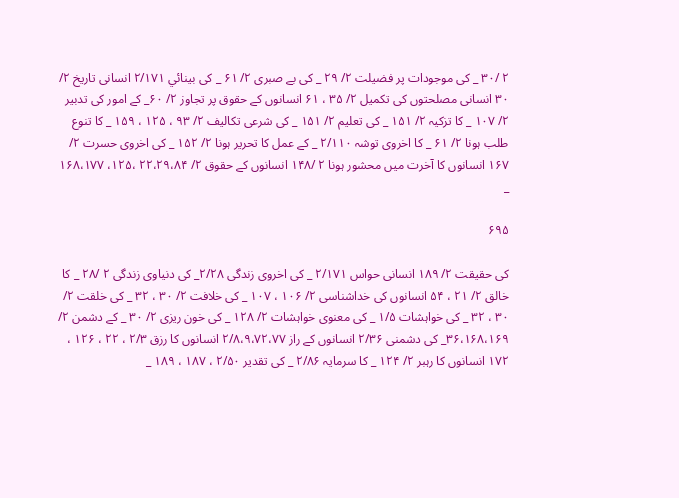۲ /۳۰ _ كى موجودات پر فضيلت ۲/ ۲۹ _ كى بے صبرى ۲/ ۶۱ _ كى بينائي ۲/۱۷۱ انسانى تاريخ ۲/ ۳۰ انسانى مصلحتوں كى تكميل ۲/ ۳۵ ، ۶۱ انسانوں كے حقوق پر تجاوز ۲/ ۶۰_ كے امور كى تدبير ۲/ ۱۰۷ _ كا تزكيہ ۲/ ۱۵۱ _ كى تعليم ۲/ ۱۵۱ _ كى شرعى تكاليف ۲/ ۹۳ ، ۱۲۵ ، ۱۵۹ _ كا تنوع طلب ہونا ۲/ ۶۱ _ كا اخروى توشہ ۲/۱۱۰ _ كے عمل كا تحرير ہونا ۲/ ۱۵۲ _ كى اخروى حسرت ۲/ ۱۶۷ انسانوں كا آخرت ميں محشور ہونا ۲ /۱۴۸ انسانوں كے حقوق ۲/ ۲۲،۲۹،۸۴ ،۱۲۵، ۱۶۸،۱۷۷ _

۶۹۵

كى حقيقت ۲/ ۱۸۹ انسانى حواس ۲/۱۷۱ _ كى اخروى زندگى ۲/۲۸_ كى دنياوى زندگى ۲ /۲۸ _ كا خالق ۲/ ۲۱ ، ۵۴ انسانوں كى خداشناسى ۲/ ۱۰۶ ، ۱۰۷ _ كى خلافت ۲/ ۳۰ ، ۳۲ _ كى خلقت ۲/ ۳۰ ، ۳۲ _ كى خواہشات ۱/۵ _ كى معنوى خواہشات ۲/ ۱۲۸ _ كى خون ريزى ۲/ ۳۰ _ كے دشمن ۲/ ۳۶،۱۶۸،۱۶۹_ كى دشمنى ۲/۳۶ انسانوں كے راز ۲/۸،۹،۷۲،۷۷ انسانوں كا رزق ۲/۳ ، ۲۲ ، ۱۲۶ ، ۱۷۲ انسانوں كا رہبر ۲/ ۱۲۴ _ كا سرمايہ ۲/۸۶ _ كى تقدير ۲/۵۰ ، ۱۸۷ ، ۱۸۹ _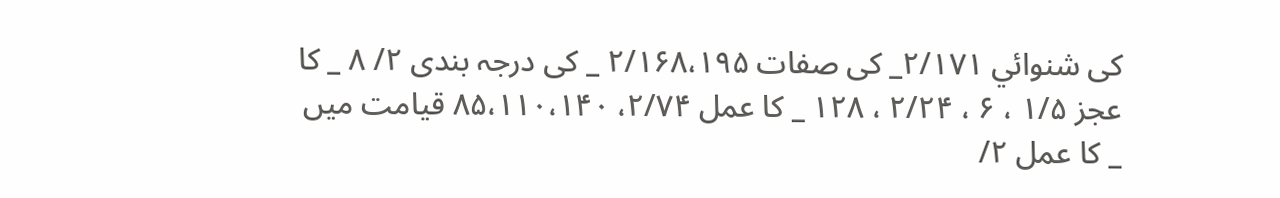كى شنوائي ۲/۱۷۱_ كى صفات ۲/۱۶۸،۱۹۵ _ كى درجہ بندى ۲/ ۸ _ كا عجز ۱/۵ ، ۶ ، ۲/۲۴ ، ۱۲۸ _ كا عمل ۲/۷۴، ۸۵،۱۱۰،۱۴۰ قيامت ميں _ كا عمل ۲/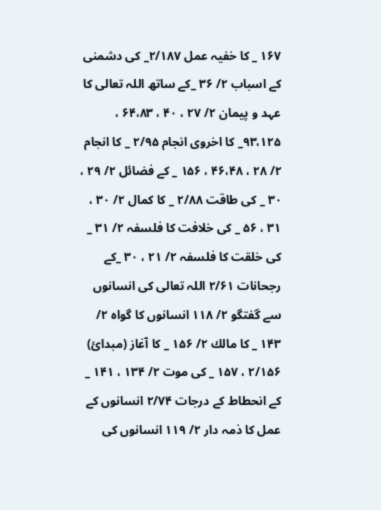۱۶۷ _ كا خفيہ عمل ۲/۱۸۷_ كى دشمنى كے اسباب ۲/ ۳۶ _كے ساتھ اللہ تعالى كا عہد و پيمان ۲/ ۲۷ ، ۴۰ ، ۶۴،۸۳ ، ۹۳،۱۲۵_ كا اخروى انجام ۲/۹۵ _ كا انجام ۲/ ۲۸ ، ۴۶،۴۸ ، ۱۵۶ _ كے فضائل ۲/ ۲۹ ، ۳۰ _ كى طاقت ۲/۸۸ _ كا كمال ۲/ ۳۰ ، ۳۱ ، ۵۶ _ كى خلافت كا فلسفہ ۲/ ۳۱ _ كى خلقت كا فلسفہ ۲/ ۲۱ ، ۳۰ _كے رجحانات ۲/۶۱ اللہ تعالى كى انسانوں سے گفتگو ۲/ ۱۱۸ انسانوں كا گواہ ۲/ ۱۴۳ _ كا مالك ۲/ ۱۵۶ _ كا آغاز (مبدائ) ۲/۱۵۶ ، ۱۵۷ _ كى موت ۲/ ۱۳۴ ، ۱۴۱ _ كے انحطاط كے درجات ۲/۷۴ انسانوں كے عمل كا ذمہ دار ۲/ ۱۱۹ انسانوں كى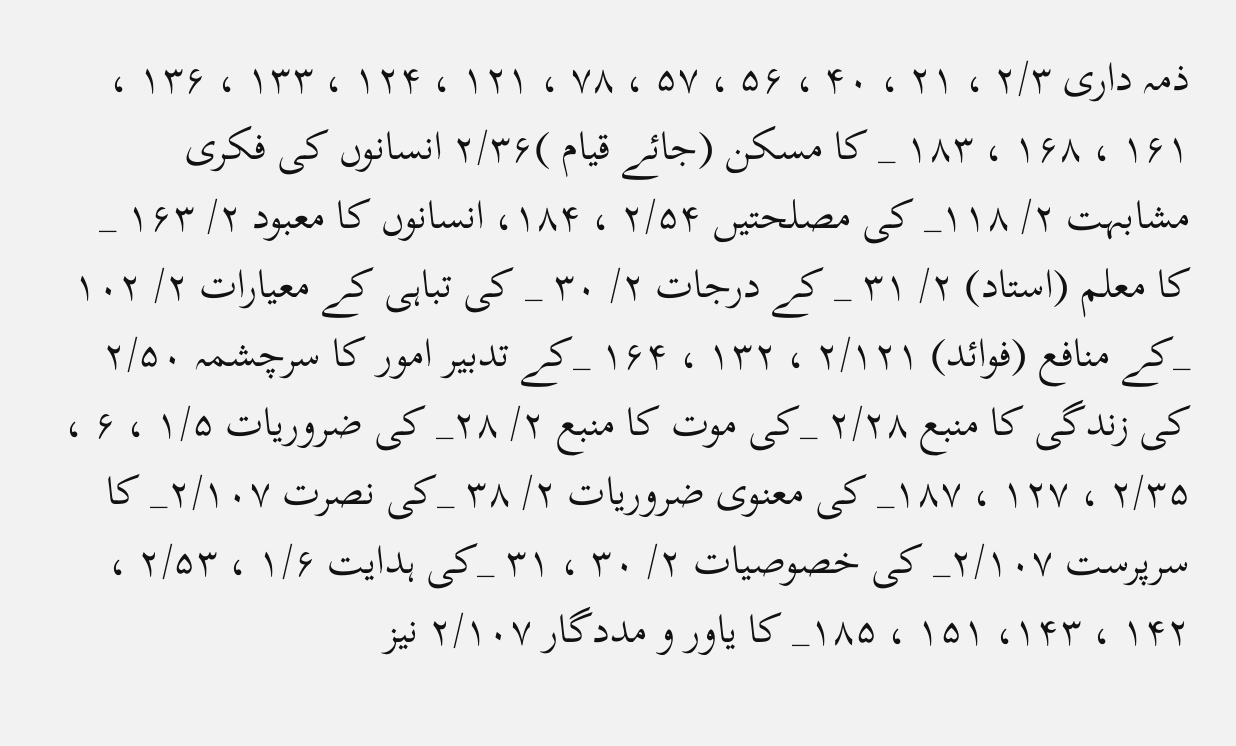ذمہ دارى ۲/۳ ، ۲۱ ، ۴۰ ، ۵۶ ، ۵۷ ، ۷۸ ، ۱۲۱ ، ۱۲۴ ، ۱۳۳ ، ۱۳۶ ، ۱۶۱ ، ۱۶۸ ، ۱۸۳ _ كا مسكن (جائے قيام )۲/۳۶ انسانوں كى فكرى مشابہت ۲/ ۱۱۸_ كى مصلحتيں ۲/۵۴ ، ۱۸۴، انسانوں كا معبود ۲/ ۱۶۳ _ كا معلم (استاد) ۲/ ۳۱ _ كے درجات ۲/ ۳۰ _ كى تباہى كے معيارات ۲/ ۱۰۲ _كے منافع (فوائد) ۲/۱۲۱ ، ۱۳۲ ، ۱۶۴ _كے تدبير امور كا سرچشمہ ۲/۵۰ كى زندگى كا منبع ۲/۲۸ _كى موت كا منبع ۲/ ۲۸_ كى ضروريات ۱/۵ ، ۶ ، ۲/۳۵ ، ۱۲۷ ، ۱۸۷_ كى معنوى ضروريات ۲/ ۳۸ _كى نصرت ۲/۱۰۷_ كا سرپرست ۲/۱۰۷_ كى خصوصيات ۲/ ۳۰ ، ۳۱ _كى ہدايت ۱/۶ ، ۲/۵۳ ، ۱۴۲ ، ۱۴۳، ۱۵۱ ، ۱۸۵_ كا ياور و مددگار ۲/۱۰۷ نيز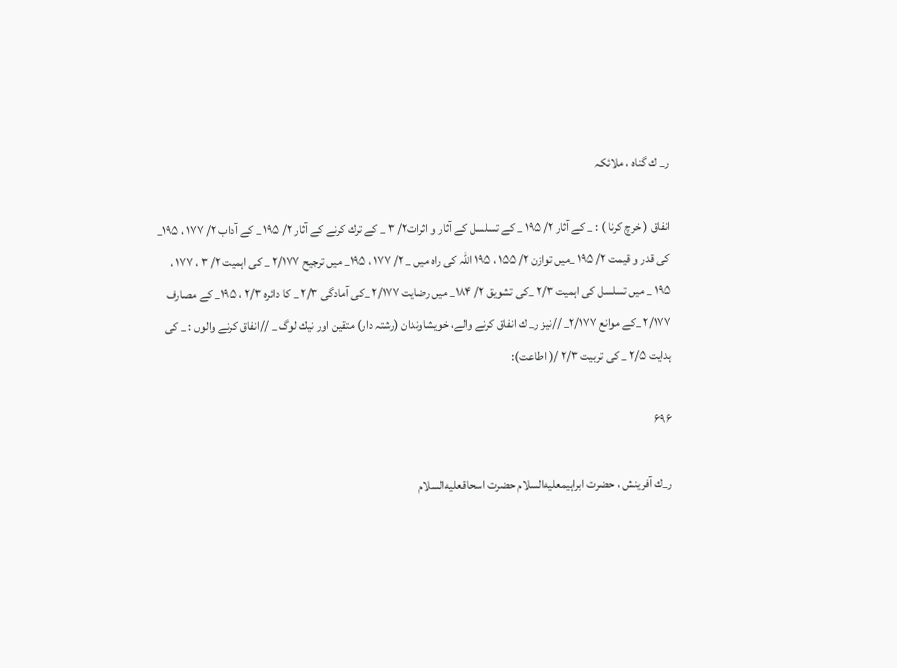ر_ ك گناہ ، ملائكہ

انفاق ( خرچ كرنا ) : _ كے آثار ۲/ ۱۹۵ _ كے تسلسل كے آثار و اثرات۲/ ۳ _ كے ترك كرنے كے آثار ۲/ ۱۹۵ _ كے آداب ۲/ ۱۷۷ ، ۱۹۵_ كى قدر و قيمت ۲/ ۱۹۵ _ميں توازن ۲/ ۱۵۵ ، ۱۹۵ اللہ كى راہ ميں _ ۲/ ۱۷۷ ، ۱۹۵_ ميں ترجيح ۲/۱۷۷ _ كى اہميت ۲/ ۳ ، ۱۷۷ ، ۱۹۵ _ ميں تسلسل كى اہميت ۲/۳ _كى تشويق ۲/ ۱۸۴_ ميں رضايت ۲/۱۷۷ _كى آمادگى ۲/۳ _ كا دائرہ ۲/۳ ، ۱۹۵_ كے مصارف ۲/۱۷۷ _كے موانع ۲/۱۷۷_ //نيز ر_ ك انفاق كرنے والے، خويشاوندان (رشتہ دار) متقين اور نيك لوگ _ //انفاق كرنے والوں : _ كى ہدايت ۲/۵ _ كى تربيت ۲/۳ /( اطاعت):

۶۹۶

ر_ك آفرينش ، حضرت ابراہيمعليه‌السلام حضرت اسحاقعليه‌السلام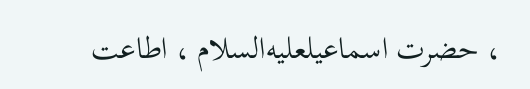، حضرت اسماعيلعليه‌السلام ، اطاعت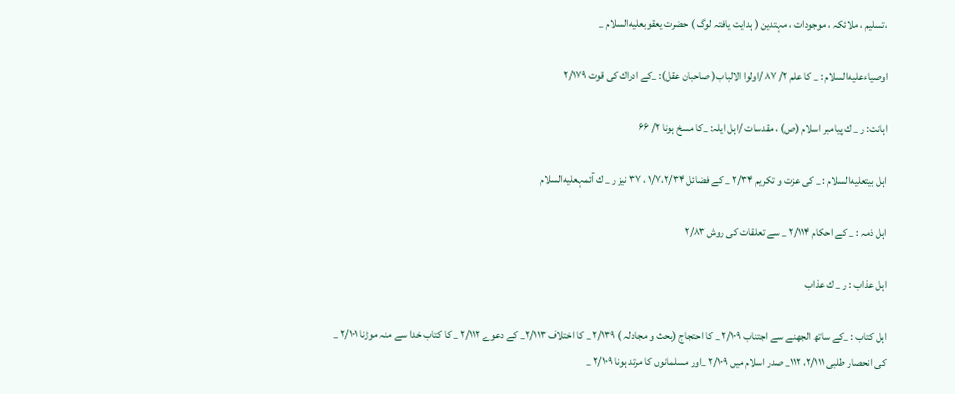،تسليم ، ملائكہ ، موجودات ، مہتدين ( ہدايت يافتہ لوگ ) حضرت يعقوبعليه‌السلام _

اوصياءعليه‌السلام : _ كا علم ۲/ ۸۷ /اولوا الالباب( صاحبان عقل): _كے ادراك كى قوت ۲/۱۷۹

اہانت: ر _ ك پيامبر اسلام (ص) ، مقدسات /اہل ايلہ: _كا مسخ ہونا ۲/ ۶۶

اہل بيتعليه‌السلام : _ كى عزت و تكريم ۲/۳۴ _ كے فضائل ۱/۷،۲/۳۴ ، ۳۷ نيز ر _ ك آئمہعليه‌السلام

اہل ذمہ : _ كے احكام ۲/۱۱۴ _ سے تعلقات كى روش ۲/۸۳

اہل عذاب : ر _ ك عذاب

اہل كتاب : _كے ساتھ الجھنے سے اجتناب ۲/۱۰۹ _ كا احتجاج (بحث و مجادلہ ) ۲/۱۳۹ _ كا اختلاف ۲/۱۱۳_ كے دعوے ۲/۱۱۲ _ كا كتاب خدا سے منہ موڑنا ۲/۱۰۱ _ كى انحصار طلبى ۲/۱۱۱، ۱۱۲_ صدر اسلام ميں ۲/۱۰۹ _اور مسلمانوں كا مرتد ہونا ۲/۱۰۹ _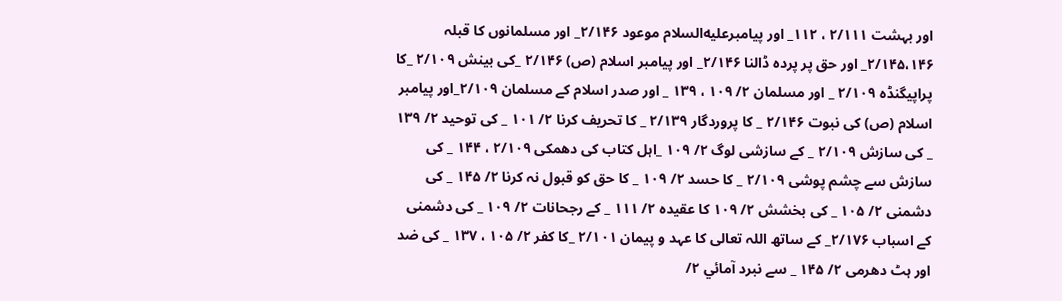اور بہشت ۲/۱۱۱ ، ۱۱۲_ اور پيامبرعليه‌السلام موعود ۲/۱۴۶_ اور مسلمانوں كا قبلہ ۲/۱۴۵،۱۴۶_ اور حق پر پردہ ڈالنا ۲/۱۴۶_ اور پيامبر اسلام (ص) ۲/۱۴۶ _كى بينش ۲/۱۰۹ _كا پراپيگنڈہ ۲/۱۰۹ _ اور مسلمان ۲/ ۱۰۹ ، ۱۳۹ _ اور صدر اسلام كے مسلمان ۲/۱۰۹_اور پيامبر اسلام (ص) كى نبوت ۲/۱۴۶ _ كا پروردگار ۲/۱۳۹ _ كا تحريف كرنا ۲/ ۱۰۱ _ كى توحيد ۲/ ۱۳۹ _ كى سازش ۲/۱۰۹ _ كے سازشى لوگ ۲/ ۱۰۹ _اہل كتاب كى دھمكى ۲/۱۰۹ ، ۱۴۴ _ كى سازش سے چشم پوشى ۲/۱۰۹ _ كا حسد ۲/ ۱۰۹ _ كا حق كو قبول نہ كرنا ۲/ ۱۴۵ _ كى دشمنى ۲/ ۱۰۵ _ كى بخشش ۲/ ۱۰۹ كا عقيدہ ۲/ ۱۱۱ _ كے رجحانات ۲/ ۱۰۹ _ كى دشمنى كے اسباب ۲/۱۷۶_ كے ساتھ اللہ تعالى كا عہد و پيمان ۲/۱۰۱ _كا كفر ۲/ ۱۰۵ ، ۱۳۷ _ كى ضد اور ہٹ دھرمى ۲/ ۱۴۵ _ سے نبرد آمائي ۲/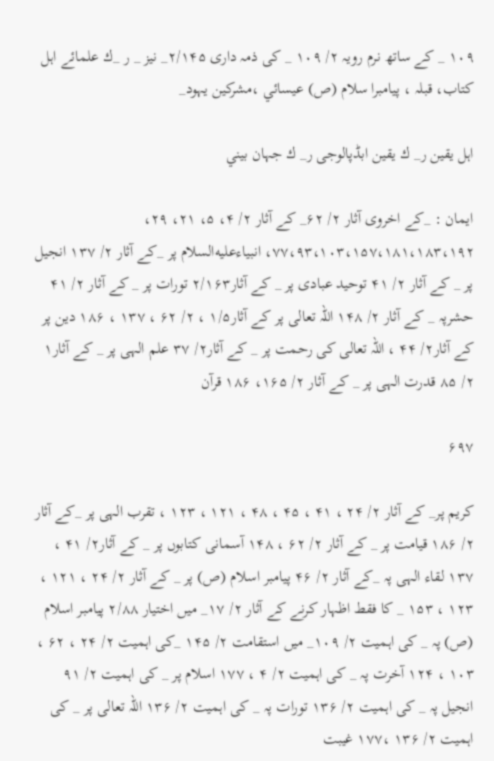۱۰۹ _ كے ساتھ نرم رويہ ۲/ ۱۰۹ _ كى ذمہ دارى ۲/۱۴۵_ نيز _ ر _ك علمائے اہل كتاب، قبلہ ، پيامبرا سلام (ص) عيسائي ،مشركين يہود_

اہل يقين ر_ ك يقين ابڈپالوجى ر_ ك جہان بيني

ايمان : _كے اخروى آثار ۲/ ۶۲_ كے آثار ۲/ ۴، ۵، ۲۱، ۲۹، ۷۷،۹۳،۱۰۳،۱۵۷،۱۸۱،۱۸۳،۱۹۲، انبياءعليه‌السلام پر _كے آثار ۲/ ۱۳۷ انجيل پر _ كے آثار ۲/ ۴۱ توحيد عبادى پر _ كے آثار۲/۱۶۳ تورات پر _ كے آثار ۲/ ۴۱ حشرپہ _ كے آثار ۲/ ۱۴۸ اللہ تعالى پر كے آثار۱/۵ ، ۲/ ۶۲ ، ۱۳۷ ، ۱۸۶ دين پر كے آثار۲/ ۴۴ ، اللہ تعالى كى رحمت پر _ كے آثار۲/ ۳۷ علم الہى پر _ كے آثار۱ ۲/ ۸۵ قدرت الہى پر _ كے آثار ۲/ ۱۶۵، ۱۸۶ قرآن

۶۹۷

كريم پر_ كے آثار ۲/ ۲۴ ، ۴۱ ، ۴۵ ، ۴۸ ، ۱۲۱ ، ۱۲۳ ، تقرب الہى پر _كے آثار ۲/ ۱۸۶ قيامت پر _ كے آثار ۲/ ۶۲ ، ۱۴۸ آسمانى كتابوں پر _ كے آثار۲/ ۴۱ ، ۱۳۷ لقاء الہى پہ _كے آثار ۲/ ۴۶ پيامبر اسلام (ص) پر _ كے آثار ۲/ ۲۴ ، ۱۲۱ ، ۱۲۳ ، ۱۵۳ _ كا فقط اظہار كرنے كے آثار ۲/ ۱۷_ ميں اختيار ۲/۸۸ پيامبر اسلام (ص) پہ _ كى اہميت ۲/ ۱۰۹_ ميں استقامت ۲/ ۱۴۵ _كى اہميت ۲/ ۲۴ ، ۶۲ ، ۱۰۳ ، ۱۲۴ آخرت پہ _ كى اہميت ۲/ ۴ ، ۱۷۷ اسلام پر _ كى اہميت ۲/ ۹۱ انجيل پہ _ كى اہميت ۲/ ۱۳۶ تورات پہ _ كى اہميت ۲/ ۱۳۶ اللہ تعالى پر _ كى اہميت ۲/ ۱۳۶ ،۱۷۷ غيبت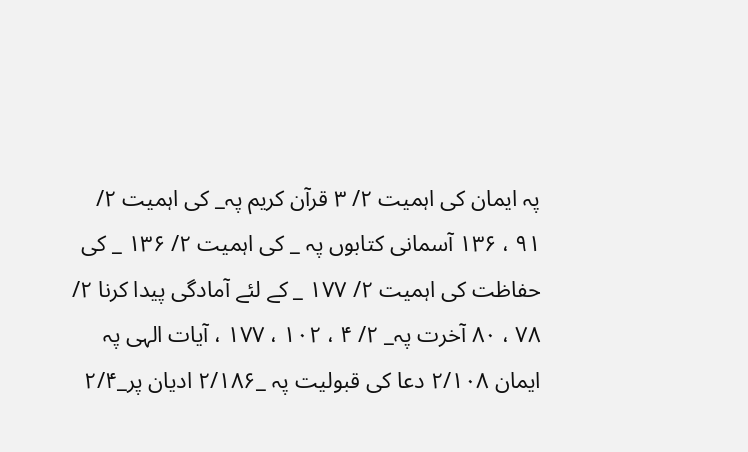پہ ايمان كى اہميت ۲/ ۳ قرآن كريم پہ_ كى اہميت ۲/ ۹۱ ، ۱۳۶ آسمانى كتابوں پہ _ كى اہميت ۲/ ۱۳۶ _ كى حفاظت كى اہميت ۲/ ۱۷۷ _ كے لئے آمادگى پيدا كرنا ۲/ ۷۸ ، ۸۰ آخرت پہ_ ۲/ ۴ ، ۱۰۲ ، ۱۷۷ ، آيات الہى پہ ايمان ۲/۱۰۸ دعا كى قبوليت پہ _۲/۱۸۶ اديان پر_۲/۴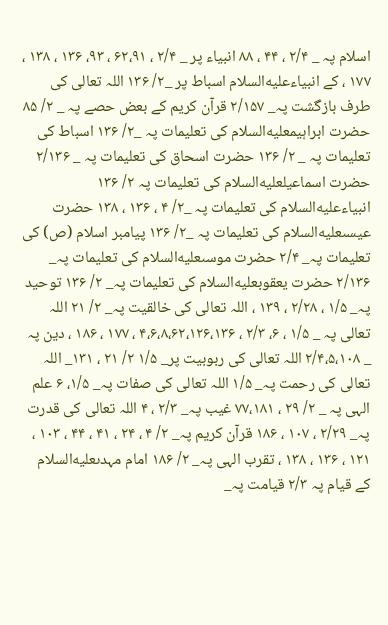اسلام پہ _ ۲/۴ ، ۴۴ ، ۸۸ انبياء پر _ ۲/۴ ، ۶۲،۹۱ ، ۹۳، ۱۳۶ ، ۱۳۸ ، ۱۷۷ ، كے انبياءعليه‌السلام اسباط پر _۲/ ۱۳۶ اللہ تعالى كى طرف بازگشت پہ_ ۲/۱۵۷ قرآن كريم كے بعض حصے پہ _ ۲/ ۸۵ حضرت ابراہيمعليه‌السلام كى تعليمات پہ _۲/ ۱۳۶ اسباط كى تعليمات پہ _ ۲/ ۱۳۶ حضرت اسحاق كى تعليمات پہ _ ۲/۱۳۶ حضرت اسماعيلعليه‌السلام كى تعليمات پہ ۲/ ۱۳۶ انبياءعليه‌السلام كى تعليمات پہ _۲/ ۴ ، ۱۳۶ ، ۱۳۸ حضرت عيسىعليه‌السلام كى تعليمات پہ _۲/ ۱۳۶ پيامبر اسلام (ص) كى تعليمات پہ_ ۲/۴ حضرت موسىعليه‌السلام كى تعليمات پہ_ ۲/۱۳۶ حضرت يعقوبعليه‌السلام كى تعليمات پہ_ ۲/ ۱۳۶ توحيد پہ_ ۱/۵ ، ۲/۲۸ ، ۱۳۹ ، اللہ تعالى كى خالقيت پہ_ ۲/ ۲۱ اللہ تعالى پہ _ ۱/۵ ، ۶، ۲/۳ ، ۴،۶،۸،۶۲،۱۲۶،۱۳۶ ، ۱۷۷ ، ۱۸۶ ، دين پہ _ ۲/۴،۵،۱۰۸ اللہ تعالى كى ربوبيت پر_ ۱/۵ ۲/ ۲۱ ، ۱۳۱_ اللہ تعالى كى رحمت پہ_ ۱/۵ اللہ تعالى كى صفات پہ_ ۱/۵، ۶ علم الہى پہ _ ۲/ ۲۹ ، ۷۷،۱۸۱ غيب پہ_ ۲/۳ ، ۴ اللہ تعالى كى قدرت پہ_ ۲/۲۹ ، ۱۰۷ ، ۱۸۶ قرآن كريم پہ_ ۲/ ۴ ، ۲۴ ، ۴۱ ، ۴۴ ، ۱۰۳ ، ۱۲۱ ، ۱۳۶ ، ۱۳۸ ، تقرب الہى پہ_ ۲/ ۱۸۶ امام مہدىعليه‌السلام كے قيام پہ ۲/۳ قيامت پہ_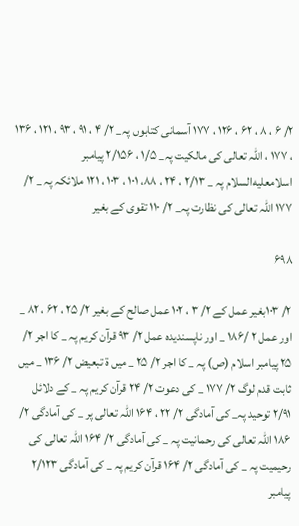۲/ ۶ ، ۸ ، ۶۲ ، ۱۲۶ ، ۱۷۷ آسمانى كتابوں پہ_ ۲/ ۴ ، ۹۱ ، ۹۳ ، ۱۲۱ ، ۱۳۶ ، ۱۷۷ ، اللہ تعالى كى مالكيت پہ_ ۱/۵ ، ۲/۱۵۶ پيامبر اسلامعليه‌السلام پہ _ ۲/۱۳ ، ۲۴ ، ۸۸، ۱۰۱ ، ۱۰۳ ، ۱۲۱ ملائكہ پہ _ ۲/ ۱۷۷ اللہ تعالى كى نظارت پہ_ ۲/ ۱۱۰ تقوى كے بغير

۶۹۸

۲/ ۱۰۳بغير عمل كے ۲/ ۳ ، ۱۰۲ عمل صالح كے بغير ۲/ ۲۵ ، ۶۲ ، ۸۲ _ اور عمل ۲ /۱۸۶ _ اور ناپسنديدہ عمل ۲/ ۹۳ قرآن كريم پہ _ كا اجر ۲/ ۲۵ پيامبر اسلام (ص) پہ _ كا اجر ۲/ ۲۵ _ ميں ة تبعيض ۲/ ۱۳۶ _ ميں ثابت قدم لوگ ۲/ ۱۷۷ _ كى دعوت ۲/ ۲۴ قرآن كريم پہ _ كے دلائل ۲/۹۱ توحيد پہ_ كى آمادگى ۲/ ۲۲ ، ۱۶۴ اللہ تعالى پر _ كى آمادگى ۲/ ۱۸۶ اللہ تعالى كى رحمانيت پہ _ كى آمادگى ۲/ ۱۶۴ اللہ تعالى كى رحيميت پہ _ كى آمادگى ۲/ ۱۶۴ قرآن كريم پہ _ كى آمادگى ۲/۱۲۳ پيامبر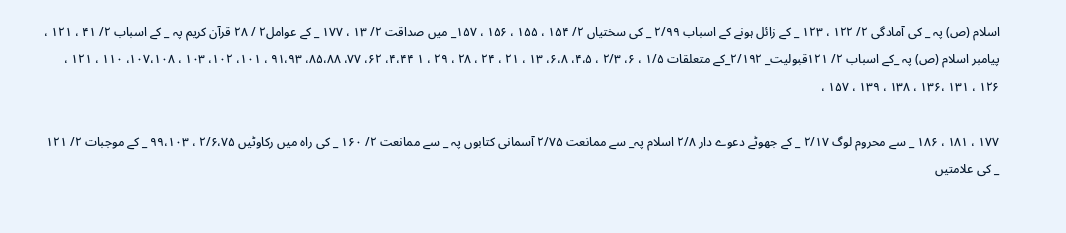اسلام (ص) پہ _ كى آمادگى ۲/ ۱۲۲ ، ۱۲۳ _ كے زائل ہونے كے اسباب ۲/۹۹ _ كى سختياں ۲/ ۱۵۴ ، ۱۵۵ ، ۱۵۶ ، ۱۵۷_ ميں صداقت ۲/ ۱۳ ، ۱۷۷ _ كے عوامل۲ / ۲۸ قرآن كريم پہ _ كے اسباب ۲/ ۴۱ ، ۱۲۱ ، پيامبر اسلام (ص) پہ _كے اسباب ۲/ ۱۲۱قبوليت_ ۲/۱۹۲_كے متعلقات ۱/۵ ، ۶، ۲/۳ ، ۴،۵، ۶،۸، ۱۳ ، ۲۱ ، ۲۴ ، ۲۸ ، ۲۹ ، ۱ ۴،۴۴، ۶۲، ۷۷، ۸۵،۸۸، ۹۱،۹۳ ، ۱۰۱، ۱۰۲، ۱۰۳ ، ۱۰۷،۱۰۸، ۱۱۰ ، ۱۲۱ ، ۱۲۶ ، ۱۳۱ ،۱۳۶ ، ۱۳۸ ، ۱۳۹ ، ۱۵۷ ،

۱۷۷ ، ۱۸۱ ، ۱۸۶ _ سے محروم لوگ ۲/۱۷ _ كے جھوٹے دعوے دار ۲/۸ اسلام پہ_ سے ممانعت ۲/۷۵ آسمانى كتابوں پہ _ سے ممانعت ۲/ ۱۶۰ _ كى راہ ميں ركاوٹيں ۲/۶،۷۵ ، ۹۹،۱۰۳ _ كے موجبات ۲/ ۱۲۱ _ كى علامتيں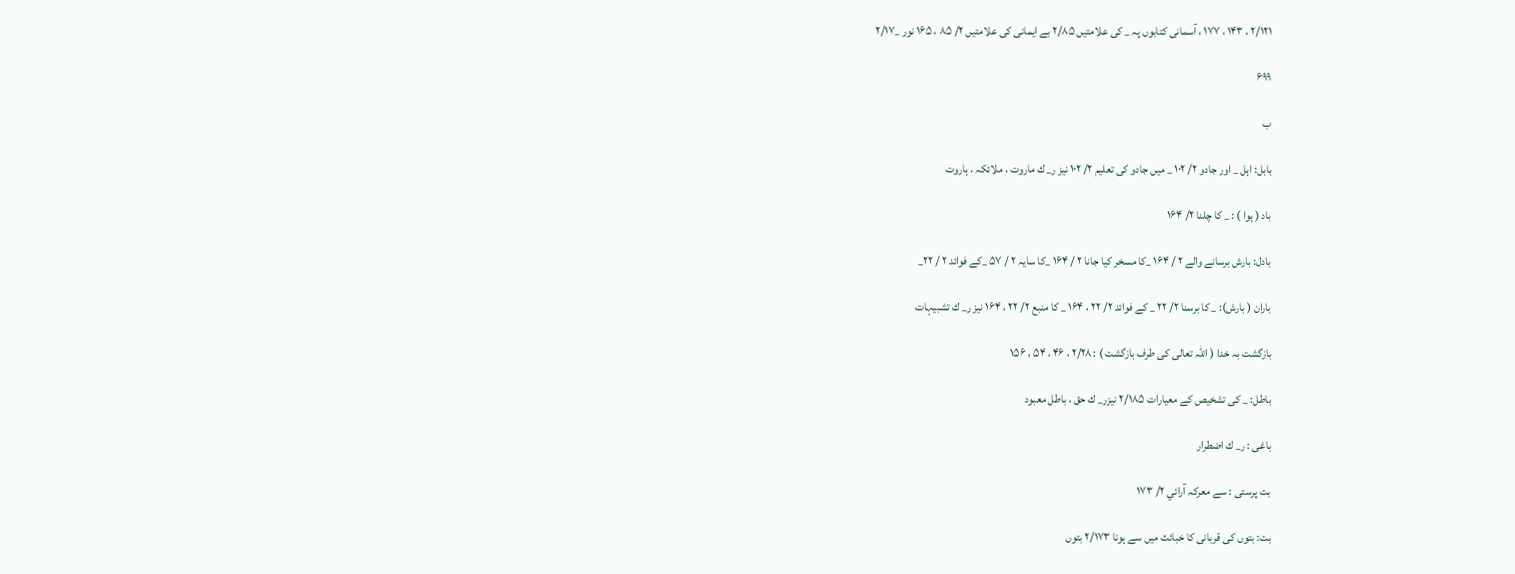۲/۱۲۱ ، ۱۴۳ ، ۱۷۷ ، آسمانى كتابوں پہ _ كى علامتيں ۲/۸۵ بے ايمانى كى علامتيں ۲/ ۸۵ ، ۱۶۵ نور _۲/۱۷

۶۹۹

ب

بابل: اہل _ اور جادو ۲/ ۱۰۲ _ ميں جادو كى تعليم ۲/ ۱۰۲ نيز ر_ ك ماروت ، ملائكہ ، ہاروت

باد ( ہوا ) : _ كا چلنا ۲/ ۱۶۴

بادل: بارش برسانے والے ۲ / ۱۶۴ _كا مسخر كيا جانا ۲ / ۱۶۴ _كا سايہ ۲ / ۵۷ _كے فوائد ۲ / ۲۲_

باران ( بارش): _ كا برسنا ۲/ ۲۲ _ كے فوائد ۲/ ۲۲ ، ۱۶۴ _ كا منبع ۲/ ۲۲ ، ۱۶۴ نيز ر_ ك تشبيہات

بازگشت بہ خدا ( اللہ تعالى كى طرف بازگشت ) : ۲/۲۸ ، ۴۶ ، ۵۴ ، ۱۵۶

باطل: _ كى تشخيص كے معيارات ۲/۱۸۵ نيزر_ ك حق ، باطل معبود

باغى : ر_ ك اضطرار

بت پرستى : سے معركہ آرائي ۲/ ۱۷۳

بت: بتوں كى قربانى كا خبائث ميں سے ہونا ۲/۱۷۳ بتوں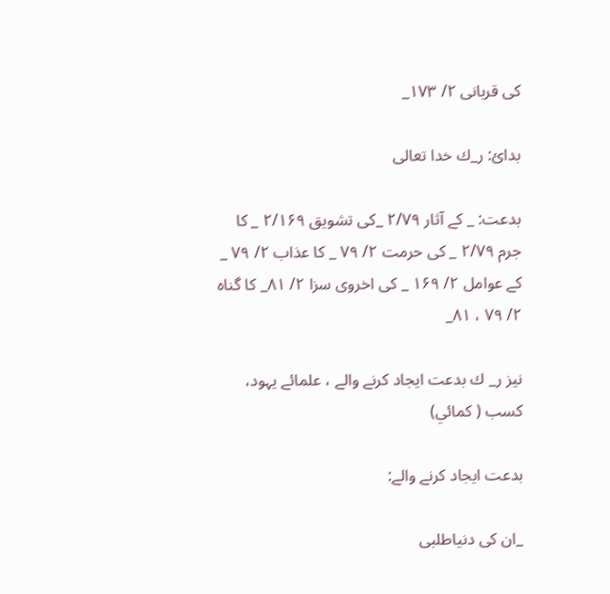كى قربانى ۲/ ۱۷۳_

بدائ: ر_ك خدا تعالى

بدعت: _ كے آثار ۲/۷۹ _كى تشويق ۲/۱۶۹ _ كا جرم ۲/۷۹ _ كى حرمت ۲/ ۷۹ _ كا عذاب ۲/ ۷۹ _ كے عوامل ۲/ ۱۶۹ _ كى اخروى سزا ۲/ ۸۱_ كا گناہ ۲/ ۷۹ ، ۸۱_

نيز ر_ ك بدعت ايجاد كرنے والے ، علمائے يہود، كسب ( كمائي)

بدعت ايجاد كرنے والے:

_ان كى دنياطلبى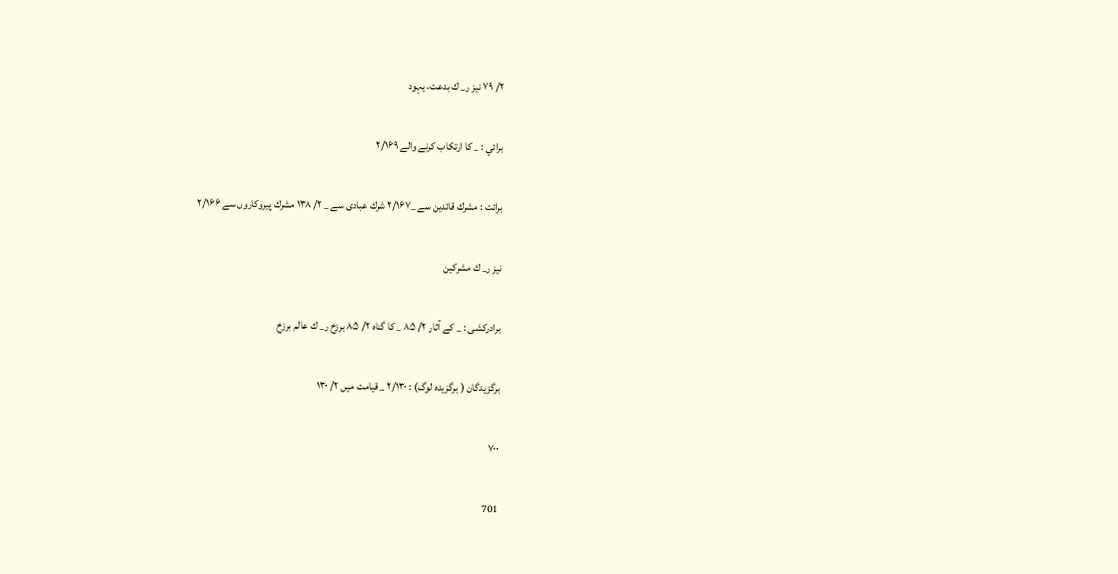۲/ ۷۹ نيز ر_ ك بدعت، يہود

برائي : _ كا ارتكاب كرنے والے ۲/۱۶۹

برائت : مشرك قائدين سے _۲/۱۶۷ شرك عبادى سے _ ۲/ ۱۳۸ مشرك پيروكاروں سے ۲/۱۶۶

نيز ر_ ك مشركين

برادركشى : _ كے آثار ۲/ ۸۵ _ كا گناہ ۲/ ۸۵ برزخ ر_ ك عالم برزخ

برگزيدگان ( برگزيدہ لوگ) : ۲/۱۳۰ _ قيامت ميں ۲/ ۱۳۰

۷۰۰

701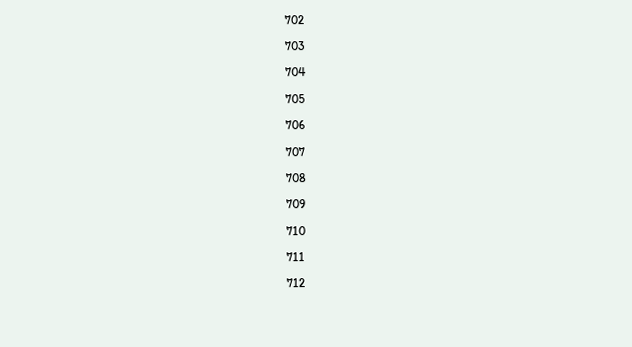702

703

704

705

706

707

708

709

710

711

712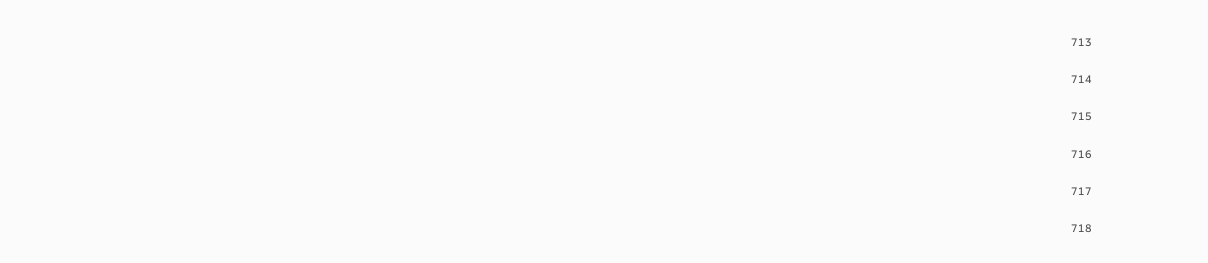713

714

715

716

717

718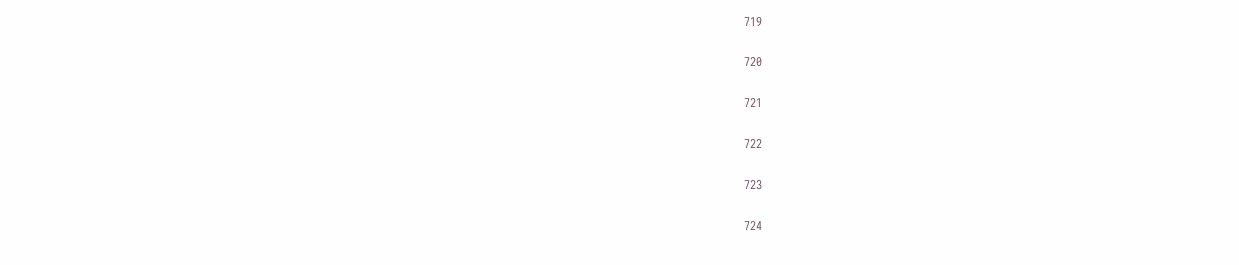719

720

721

722

723

724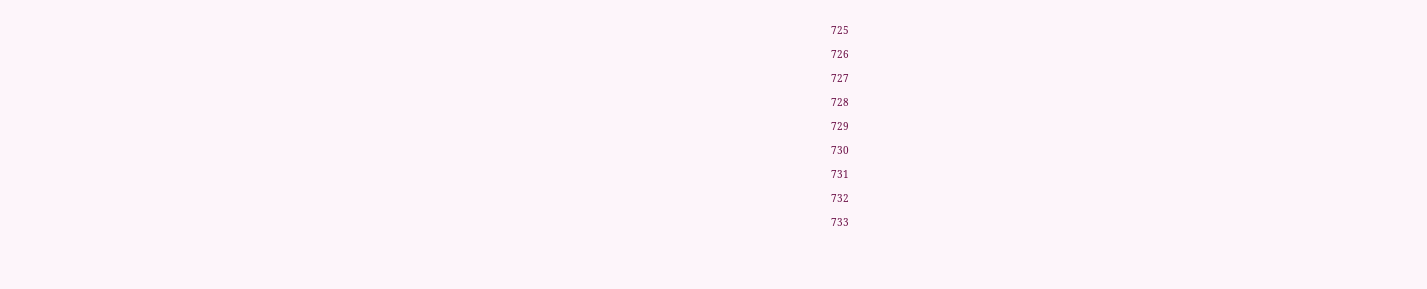725

726

727

728

729

730

731

732

733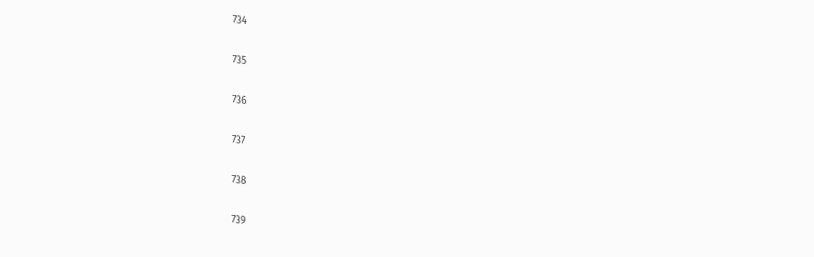734

735

736

737

738

739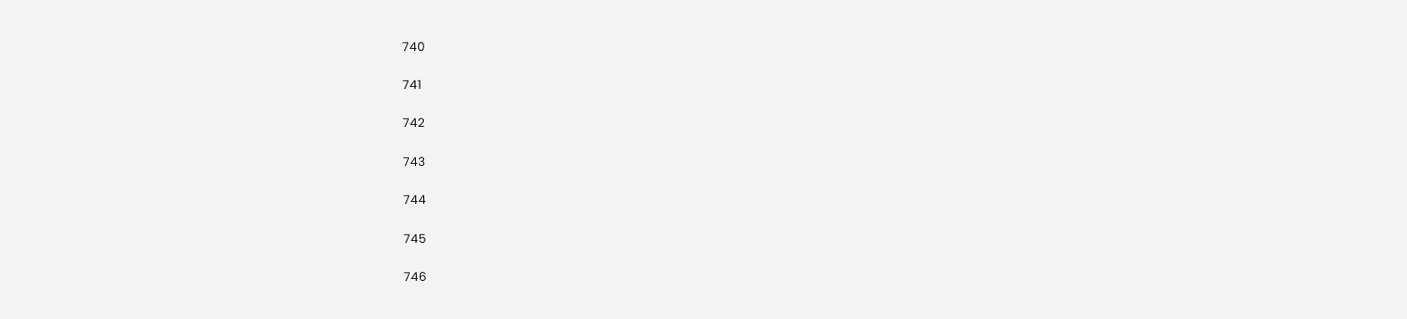740

741

742

743

744

745

746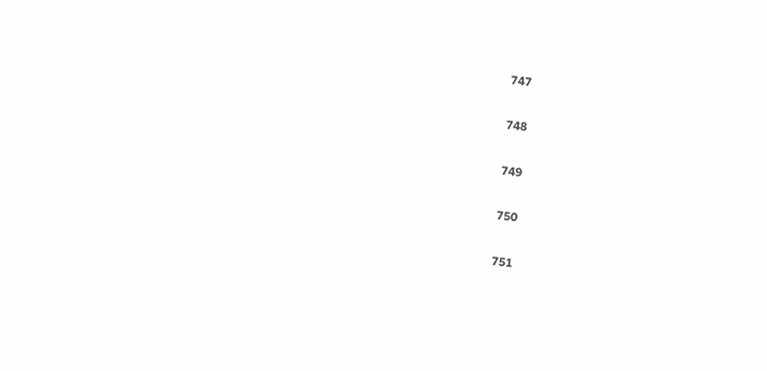747

748

749

750

751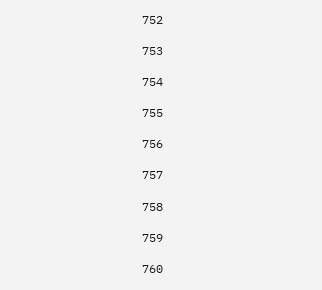752

753

754

755

756

757

758

759

760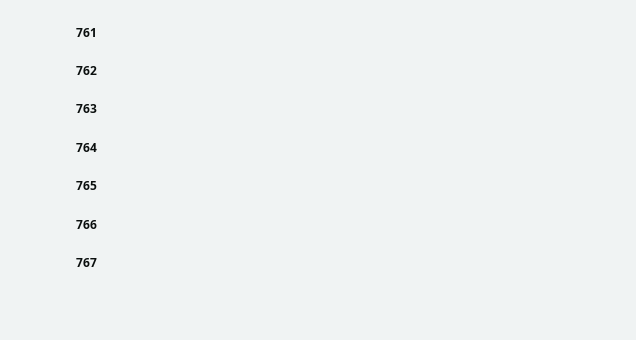761

762

763

764

765

766

767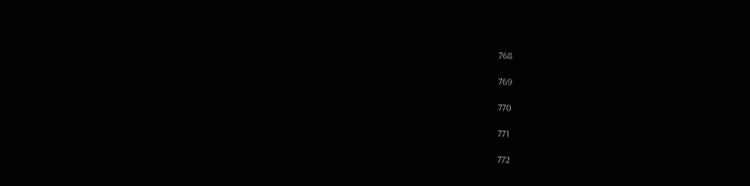768

769

770

771

772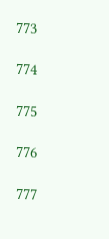773

774

775

776

777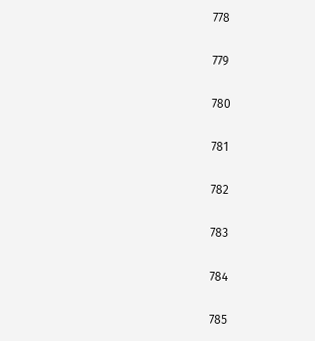778

779

780

781

782

783

784

785